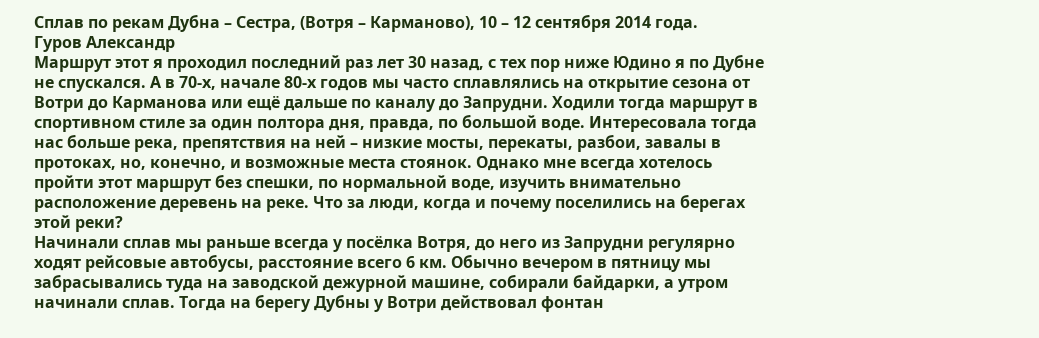Сплав по рекам Дубна – Сестра, (Вотря – Карманово), 10 – 12 сентября 2014 года.
Гуров Александр
Маршрут этот я проходил последний раз лет 30 назад, с тех пор ниже Юдино я по Дубне не спускался. А в 70-х, начале 80-х годов мы часто сплавлялись на открытие сезона от Вотри до Карманова или ещё дальше по каналу до Запрудни. Ходили тогда маршрут в спортивном стиле за один полтора дня, правда, по большой воде. Интересовала тогда нас больше река, препятствия на ней – низкие мосты, перекаты, разбои, завалы в протоках, но, конечно, и возможные места стоянок. Однако мне всегда хотелось пройти этот маршрут без спешки, по нормальной воде, изучить внимательно расположение деревень на реке. Что за люди, когда и почему поселились на берегах этой реки?
Начинали сплав мы раньше всегда у посёлка Вотря, до него из Запрудни регулярно ходят рейсовые автобусы, расстояние всего 6 км. Обычно вечером в пятницу мы забрасывались туда на заводской дежурной машине, собирали байдарки, а утром начинали сплав. Тогда на берегу Дубны у Вотри действовал фонтан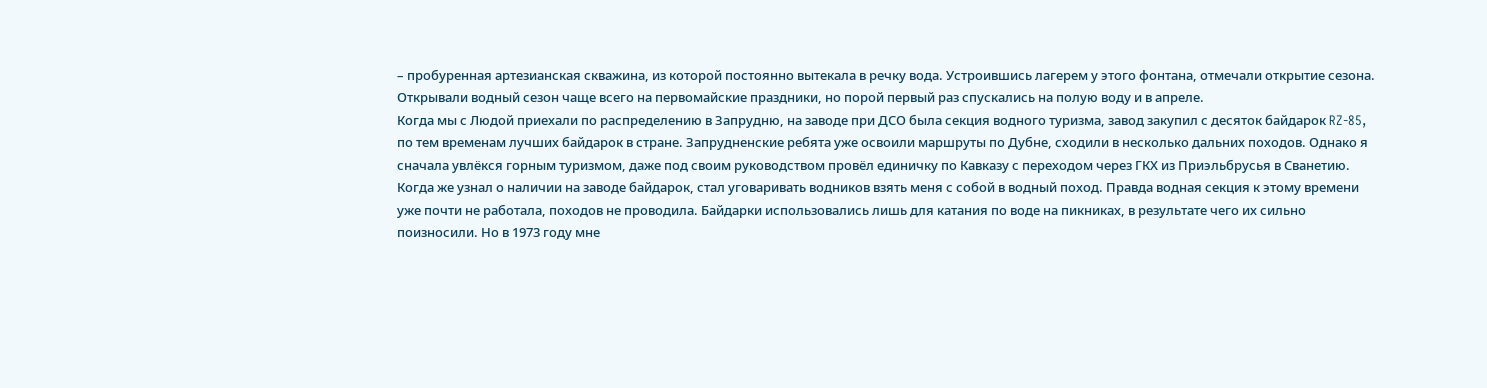– пробуренная артезианская скважина, из которой постоянно вытекала в речку вода. Устроившись лагерем у этого фонтана, отмечали открытие сезона. Открывали водный сезон чаще всего на первомайские праздники, но порой первый раз спускались на полую воду и в апреле.
Когда мы с Людой приехали по распределению в Запрудню, на заводе при ДСО была секция водного туризма, завод закупил с десяток байдарок RZ-85, по тем временам лучших байдарок в стране. Запрудненские ребята уже освоили маршруты по Дубне, сходили в несколько дальних походов. Однако я сначала увлёкся горным туризмом, даже под своим руководством провёл единичку по Кавказу с переходом через ГКХ из Приэльбрусья в Сванетию. Когда же узнал о наличии на заводе байдарок, стал уговаривать водников взять меня с собой в водный поход. Правда водная секция к этому времени уже почти не работала, походов не проводила. Байдарки использовались лишь для катания по воде на пикниках, в результате чего их сильно поизносили. Но в 1973 году мне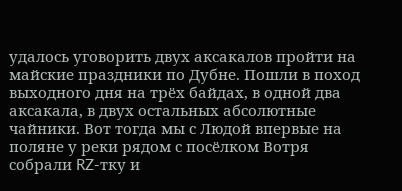удалось уговорить двух аксакалов пройти на майские праздники по Дубне. Пошли в поход выходного дня на трёх байдах, в одной два аксакала, в двух остальных абсолютные чайники. Вот тогда мы с Людой впервые на поляне у реки рядом с посёлком Вотря собрали RZ-тку и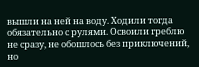вышли на ней на воду. Ходили тогда обязательно с рулями. Освоили греблю не сразу, не обошлось без приключений, но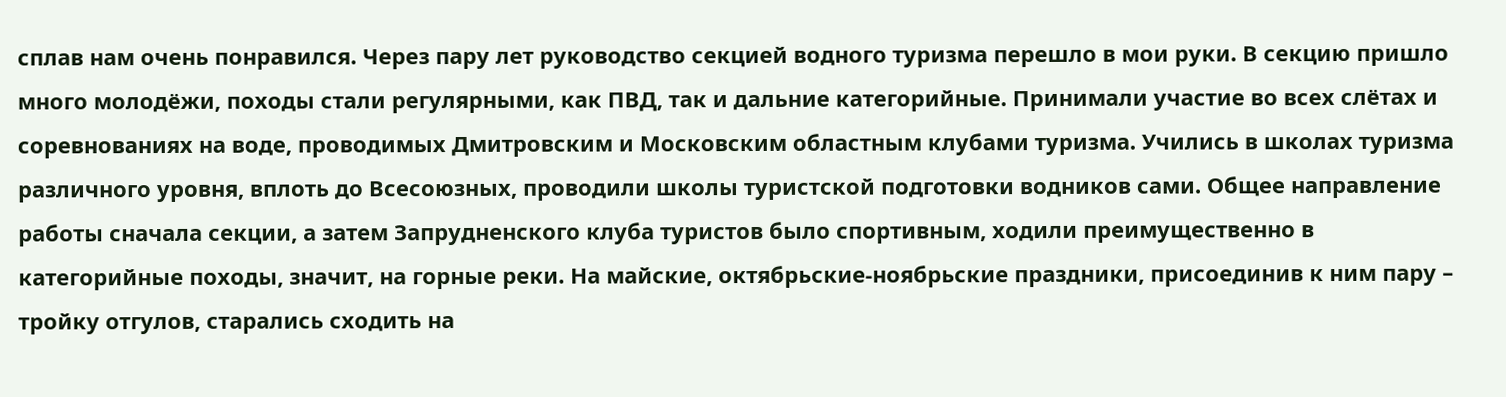сплав нам очень понравился. Через пару лет руководство секцией водного туризма перешло в мои руки. В секцию пришло много молодёжи, походы стали регулярными, как ПВД, так и дальние категорийные. Принимали участие во всех слётах и соревнованиях на воде, проводимых Дмитровским и Московским областным клубами туризма. Учились в школах туризма различного уровня, вплоть до Всесоюзных, проводили школы туристской подготовки водников сами. Общее направление работы сначала секции, а затем Запрудненского клуба туристов было спортивным, ходили преимущественно в категорийные походы, значит, на горные реки. На майские, октябрьские-ноябрьские праздники, присоединив к ним пару – тройку отгулов, старались сходить на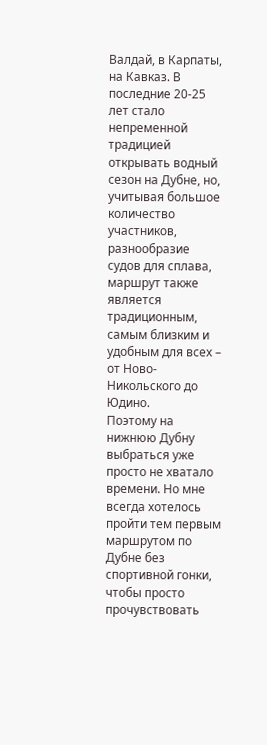Валдай, в Карпаты, на Кавказ. В последние 20-25 лет стало непременной традицией открывать водный сезон на Дубне, но, учитывая большое количество участников, разнообразие судов для сплава, маршрут также является традиционным, самым близким и удобным для всех – от Ново-Никольского до Юдино.
Поэтому на нижнюю Дубну выбраться уже просто не хватало времени. Но мне всегда хотелось пройти тем первым маршрутом по Дубне без спортивной гонки, чтобы просто прочувствовать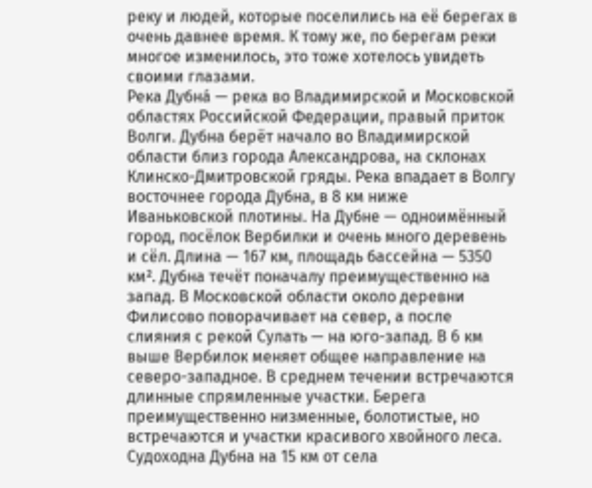реку и людей, которые поселились на её берегах в очень давнее время. К тому же, по берегам реки многое изменилось, это тоже хотелось увидеть своими глазами.
Река Дубна́ — река во Владимирской и Московской областях Российской Федерации, правый приток Волги. Дубна берёт начало во Владимирской области близ города Александрова, на склонах Клинско-Дмитровской гряды. Река впадает в Волгу восточнее города Дубна, в 8 км ниже Иваньковской плотины. На Дубне — одноимённый город, посёлок Вербилки и очень много деревень и сёл. Длина — 167 км, площадь бассейна — 5350 км². Дубна течёт поначалу преимущественно на запад. В Московской области около деревни Филисово поворачивает на север, а после слияния с рекой Сулать — на юго-запад. В 6 км выше Вербилок меняет общее направление на северо-западное. В среднем течении встречаются длинные спрямленные участки. Берега преимущественно низменные, болотистые, но встречаются и участки красивого хвойного леса. Судоходна Дубна на 15 км от села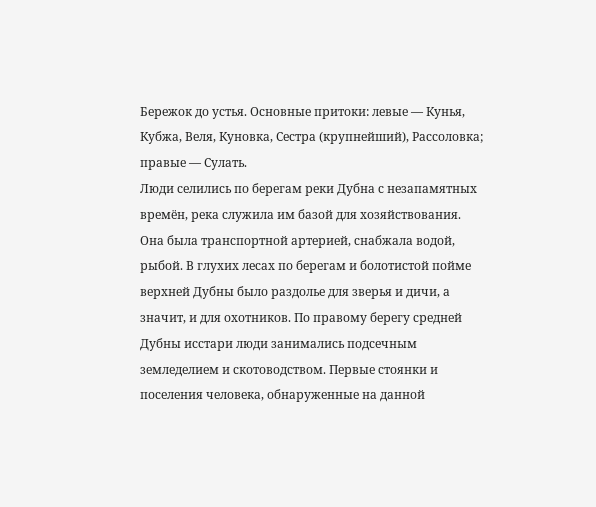Бережок до устья. Основные притоки: левые — Кунья, Кубжа, Веля, Куновка, Сестра (крупнейший), Рассоловка; правые — Сулать.
Люди селились по берегам реки Дубна с незапамятных времён, река служила им базой для хозяйствования. Она была транспортной артерией, снабжала водой, рыбой. В глухих лесах по берегам и болотистой пойме верхней Дубны было раздолье для зверья и дичи, а значит, и для охотников. По правому берегу средней Дубны исстари люди занимались подсечным земледелием и скотоводством. Первые стоянки и поселения человека, обнаруженные на данной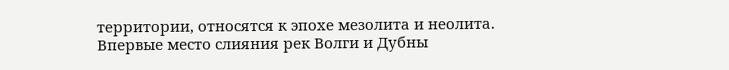территории, относятся к эпохе мезолита и неолита. Впервые место слияния рек Волги и Дубны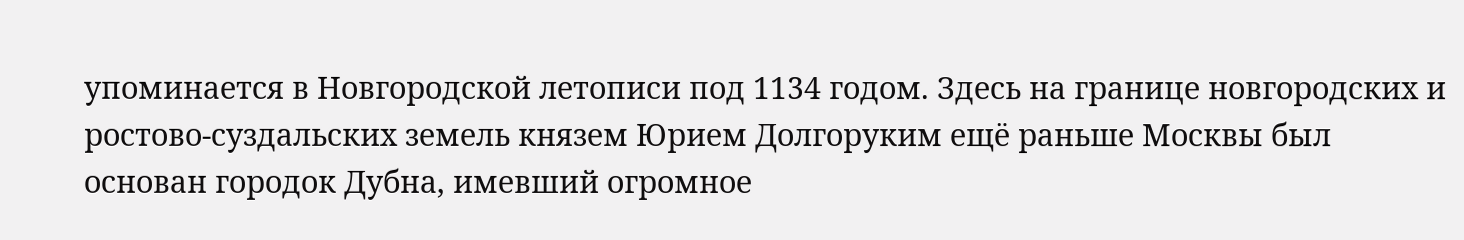упоминается в Новгородской летописи под 1134 годом. Здесь на границе новгородских и ростово-суздальских земель князем Юрием Долгоруким ещё раньше Москвы был основан городок Дубна, имевший огромное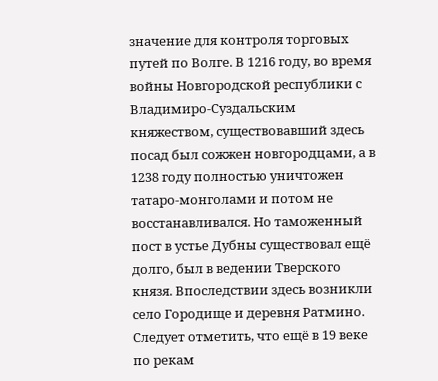значение для контроля торговых путей по Волге. В 1216 году, во время войны Новгородской республики с Владимиро-Суздальским княжеством, существовавший здесь посад был сожжен новгородцами, а в 1238 году полностью уничтожен татаро-монголами и потом не восстанавливался. Но таможенный пост в устье Дубны существовал ещё долго, был в ведении Тверского князя. Впоследствии здесь возникли село Городище и деревня Ратмино.
Следует отметить, что ещё в 19 веке по рекам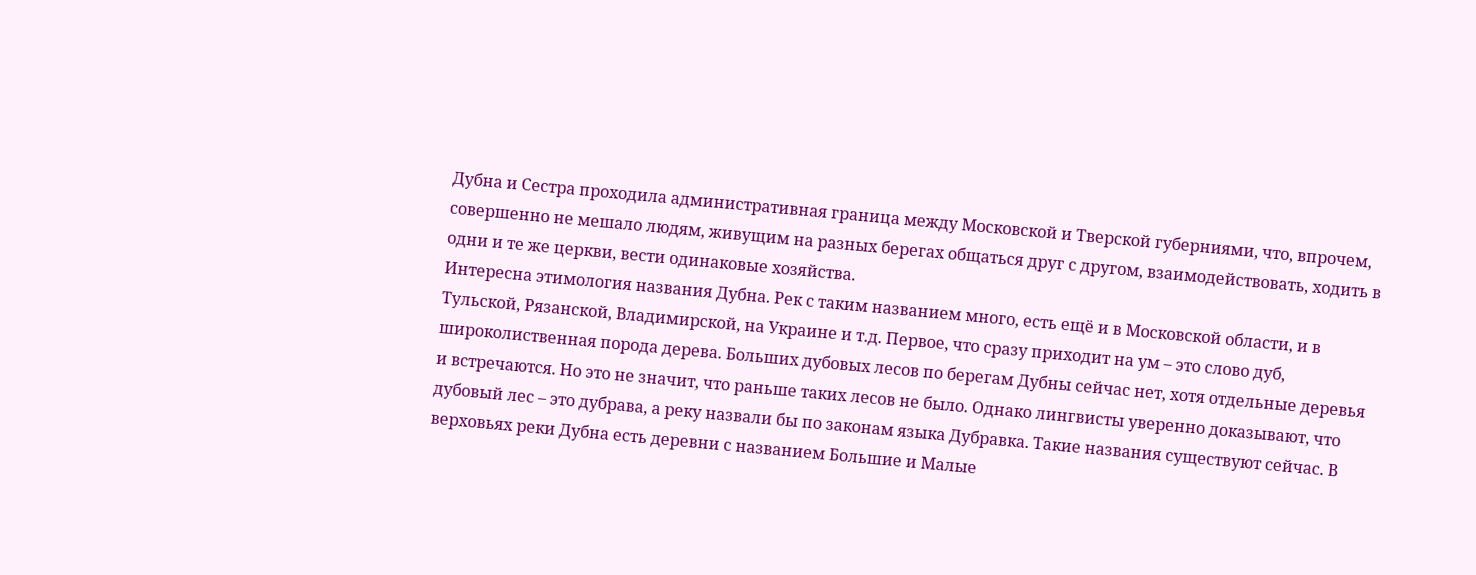Дубна и Сестра проходила административная граница между Московской и Тверской губерниями, что, впрочем, совершенно не мешало людям, живущим на разных берегах общаться друг с другом, взаимодействовать, ходить в одни и те же церкви, вести одинаковые хозяйства.
Интересна этимология названия Дубна. Рек с таким названием много, есть ещё и в Московской области, и в Тульской, Рязанской, Владимирской, на Украине и т.д. Первое, что сразу приходит на ум – это слово дуб, широколиственная порода дерева. Больших дубовых лесов по берегам Дубны сейчас нет, хотя отдельные деревья и встречаются. Но это не значит, что раньше таких лесов не было. Однако лингвисты уверенно доказывают, что дубовый лес – это дубрава, а реку назвали бы по законам языка Дубравка. Такие названия существуют сейчас. В верховьях реки Дубна есть деревни с названием Большие и Малые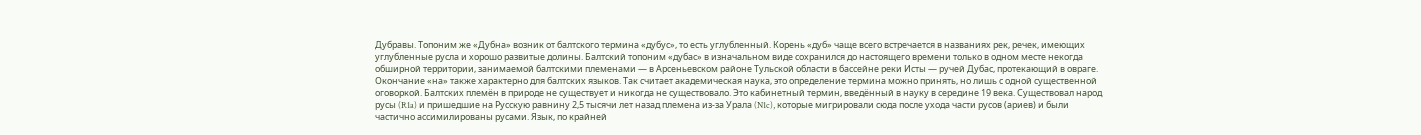Дубравы. Топоним же «Дубна» возник от балтского термина «дубус», то есть углубленный. Корень «дуб» чаще всего встречается в названиях рек, речек, имеющих углубленные русла и хорошо развитые долины. Балтский топоним «дубас» в изначальном виде сохранился до настоящего времени только в одном месте некогда обширной территории, занимаемой балтскими племенами — в Арсеньевском районе Тульской области в бассейне реки Исты — ручей Дубас, протекающий в овраге. Окончание «на» также характерно для балтских языков. Так считает академическая наука, это определение термина можно принять, но лишь с одной существенной оговоркой. Балтских племён в природе не существует и никогда не существовало. Это кабинетный термин, введённый в науку в середине 19 века. Существовал народ русы (R1a) и пришедшие на Русскую равнину 2,5 тысячи лет назад племена из-за Урала (N1c), которые мигрировали сюда после ухода части русов (ариев) и были частично ассимилированы русами. Язык, по крайней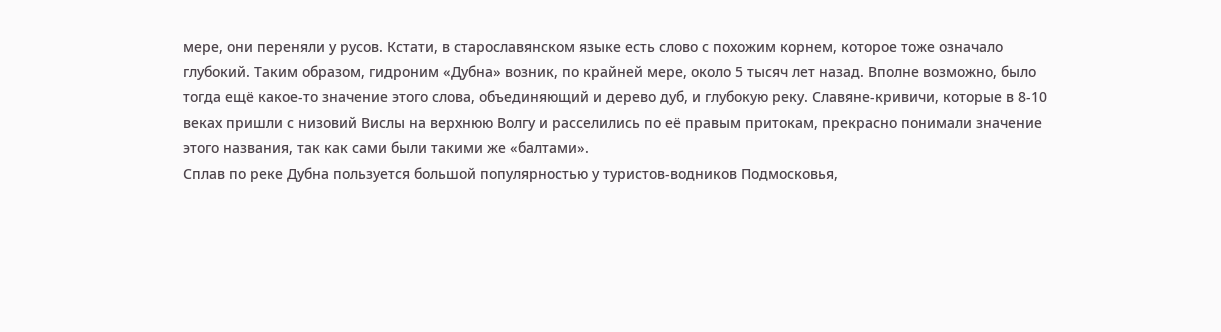мере, они переняли у русов. Кстати, в старославянском языке есть слово с похожим корнем, которое тоже означало глубокий. Таким образом, гидроним «Дубна» возник, по крайней мере, около 5 тысяч лет назад. Вполне возможно, было тогда ещё какое-то значение этого слова, объединяющий и дерево дуб, и глубокую реку. Славяне-кривичи, которые в 8-10 веках пришли с низовий Вислы на верхнюю Волгу и расселились по её правым притокам, прекрасно понимали значение этого названия, так как сами были такими же «балтами».
Сплав по реке Дубна пользуется большой популярностью у туристов-водников Подмосковья,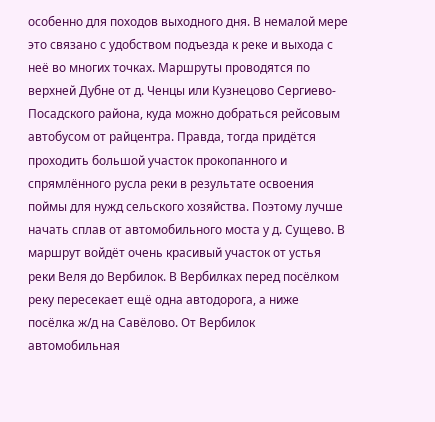особенно для походов выходного дня. В немалой мере это связано с удобством подъезда к реке и выхода с неё во многих точках. Маршруты проводятся по верхней Дубне от д. Ченцы или Кузнецово Сергиево-Посадского района, куда можно добраться рейсовым автобусом от райцентра. Правда, тогда придётся проходить большой участок прокопанного и спрямлённого русла реки в результате освоения поймы для нужд сельского хозяйства. Поэтому лучше начать сплав от автомобильного моста у д. Сущево. В маршрут войдёт очень красивый участок от устья реки Веля до Вербилок. В Вербилках перед посёлком реку пересекает ещё одна автодорога, а ниже посёлка ж/д на Савёлово. От Вербилок автомобильная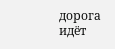дорога идёт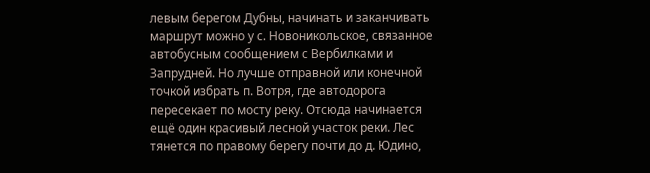левым берегом Дубны, начинать и заканчивать маршрут можно у с. Новоникольское, связанное автобусным сообщением с Вербилками и Запрудней. Но лучше отправной или конечной точкой избрать п. Вотря, где автодорога пересекает по мосту реку. Отсюда начинается ещё один красивый лесной участок реки. Лес тянется по правому берегу почти до д. Юдино,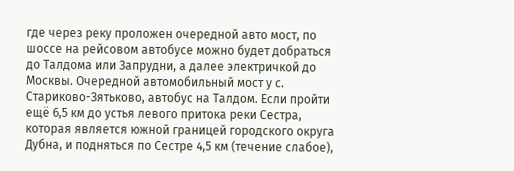где через реку проложен очередной авто мост, по шоссе на рейсовом автобусе можно будет добраться до Талдома или Запрудни, а далее электричкой до Москвы. Очередной автомобильный мост у с. Стариково-Зятьково, автобус на Талдом. Если пройти ещё 6,5 км до устья левого притока реки Сестра, которая является южной границей городского округа Дубна, и подняться по Сестре 4,5 км (течение слабое),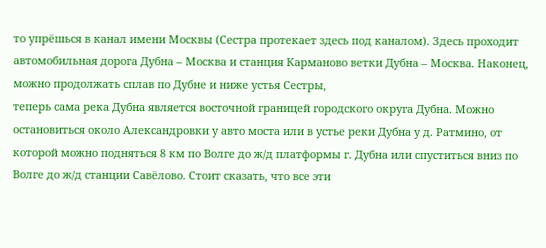то упрёшься в канал имени Москвы (Сестра протекает здесь под каналом). Здесь проходит автомобильная дорога Дубна – Москва и станция Карманово ветки Дубна – Москва. Наконец, можно продолжать сплав по Дубне и ниже устья Сестры,
теперь сама река Дубна является восточной границей городского округа Дубна. Можно остановиться около Александровки у авто моста или в устье реки Дубна у д. Ратмино, от которой можно подняться 8 км по Волге до ж/д платформы г. Дубна или спуститься вниз по Волге до ж/д станции Савёлово. Стоит сказать, что все эти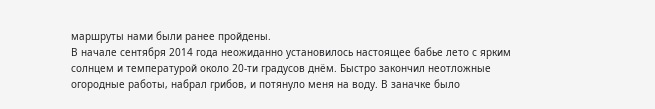маршруты нами были ранее пройдены.
В начале сентября 2014 года неожиданно установилось настоящее бабье лето с ярким солнцем и температурой около 20-ти градусов днём. Быстро закончил неотложные огородные работы, набрал грибов, и потянуло меня на воду. В заначке было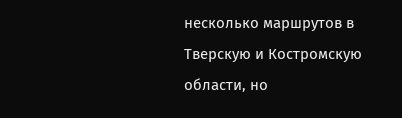несколько маршрутов в Тверскую и Костромскую области, но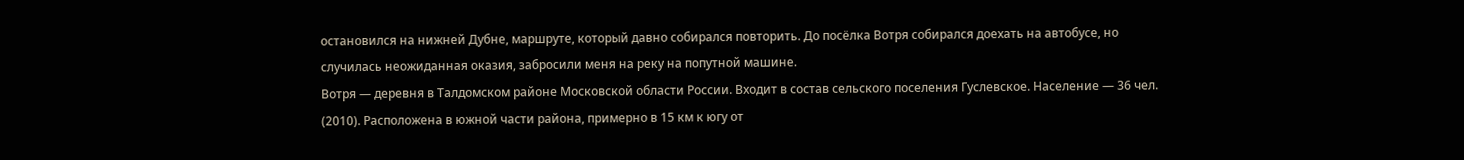остановился на нижней Дубне, маршруте, который давно собирался повторить. До посёлка Вотря собирался доехать на автобусе, но случилась неожиданная оказия, забросили меня на реку на попутной машине.
Вотря — деревня в Талдомском районе Московской области России. Входит в состав сельского поселения Гуслевское. Население — 36 чел. (2010). Расположена в южной части района, примерно в 15 км к югу от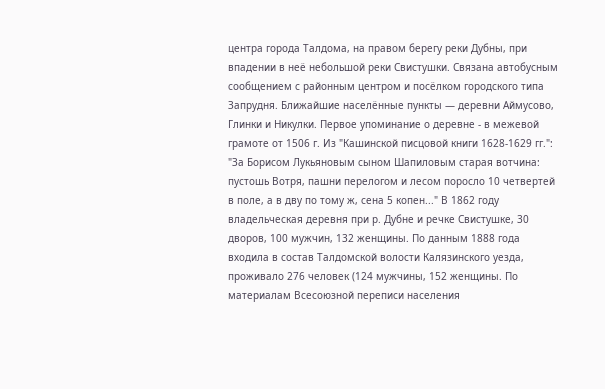центра города Талдома, на правом берегу реки Дубны, при впадении в неё небольшой реки Свистушки. Связана автобусным сообщением с районным центром и посёлком городского типа Запрудня. Ближайшие населённые пункты — деревни Аймусово, Глинки и Никулки. Первое упоминание о деревне - в межевой грамоте от 1506 г. Из "Кашинской писцовой книги 1628-1629 гг.": "За Борисом Лукьяновым сыном Шапиловым старая вотчина: пустошь Вотря, пашни перелогом и лесом поросло 10 четвертей в поле, а в дву по тому ж, сена 5 копен..." В 1862 году владельческая деревня при р. Дубне и речке Свистушке, 30 дворов, 100 мужчин, 132 женщины. По данным 1888 года входила в состав Талдомской волости Калязинского уезда, проживало 276 человек (124 мужчины, 152 женщины. По материалам Всесоюзной переписи населения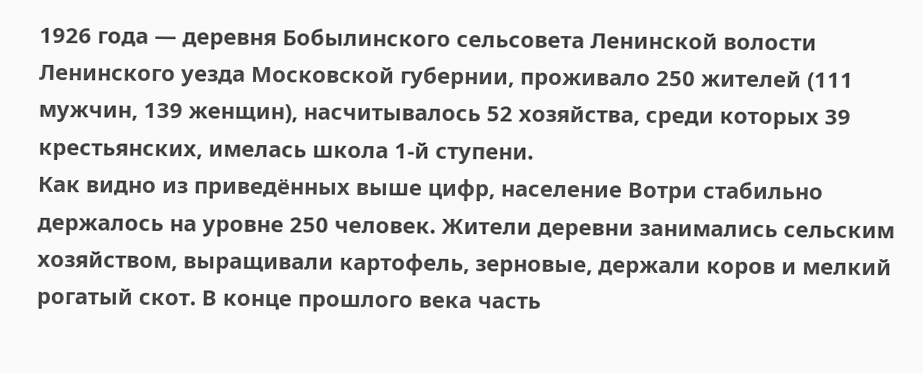1926 года — деревня Бобылинского сельсовета Ленинской волости Ленинского уезда Московской губернии, проживало 250 жителей (111 мужчин, 139 женщин), насчитывалось 52 хозяйства, среди которых 39 крестьянских, имелась школа 1-й ступени.
Как видно из приведённых выше цифр, население Вотри стабильно держалось на уровне 250 человек. Жители деревни занимались сельским хозяйством, выращивали картофель, зерновые, держали коров и мелкий рогатый скот. В конце прошлого века часть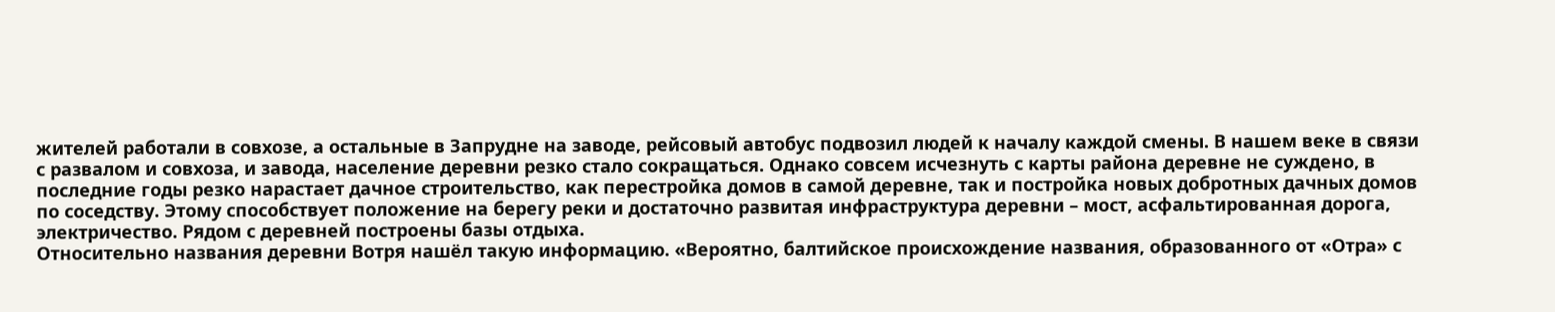жителей работали в совхозе, а остальные в Запрудне на заводе, рейсовый автобус подвозил людей к началу каждой смены. В нашем веке в связи с развалом и совхоза, и завода, население деревни резко стало сокращаться. Однако совсем исчезнуть с карты района деревне не суждено, в последние годы резко нарастает дачное строительство, как перестройка домов в самой деревне, так и постройка новых добротных дачных домов по соседству. Этому способствует положение на берегу реки и достаточно развитая инфраструктура деревни – мост, асфальтированная дорога, электричество. Рядом с деревней построены базы отдыха.
Относительно названия деревни Вотря нашёл такую информацию. «Вероятно, балтийское происхождение названия, образованного от «Отра» с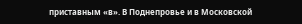приставным «в». В Поднепровье и в Московской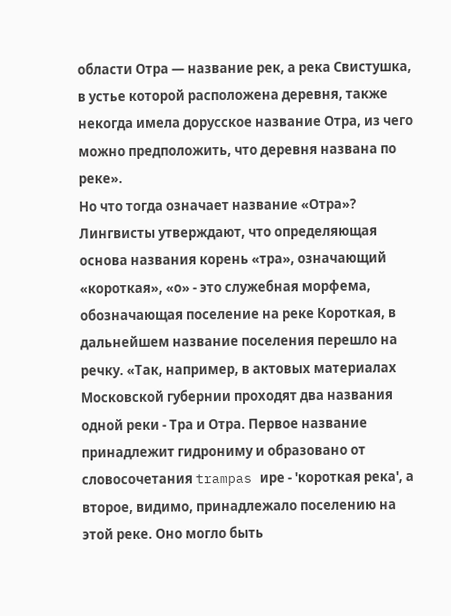области Отра — название рек, а река Свистушка, в устье которой расположена деревня, также некогда имела дорусское название Отра, из чего можно предположить, что деревня названа по реке».
Но что тогда означает название «Отра»? Лингвисты утверждают, что определяющая основа названия корень «тра», означающий «короткая», «о» - это служебная морфема, обозначающая поселение на реке Короткая, в дальнейшем название поселения перешло на речку. «Так, например, в актовых материалах Московской губернии проходят два названия одной реки - Тра и Отра. Первое название принадлежит гидрониму и образовано от словосочетания trampas ире - 'короткая река', а второе, видимо, принадлежало поселению на этой реке. Оно могло быть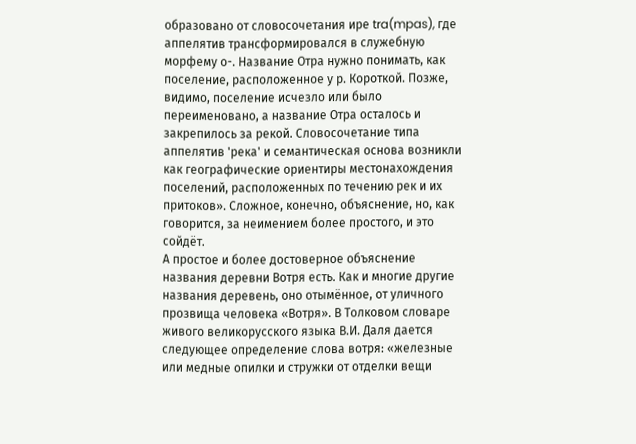образовано от словосочетания ире tra(mpas), где аппелятив трансформировался в служебную морфему о-. Название Отра нужно понимать, как поселение, расположенное у р. Короткой. Позже, видимо, поселение исчезло или было переименовано, а название Отра осталось и закрепилось за рекой. Словосочетание типа аппелятив 'река' и семантическая основа возникли как географические ориентиры местонахождения поселений, расположенных по течению рек и их притоков». Сложное, конечно, объяснение, но, как говорится, за неимением более простого, и это сойдёт.
А простое и более достоверное объяснение названия деревни Вотря есть. Как и многие другие названия деревень, оно отымённое, от уличного прозвища человека «Вотря». В Толковом словаре живого великорусского языка В.И. Даля дается следующее определение слова вотря: «железные или медные опилки и стружки от отделки вещи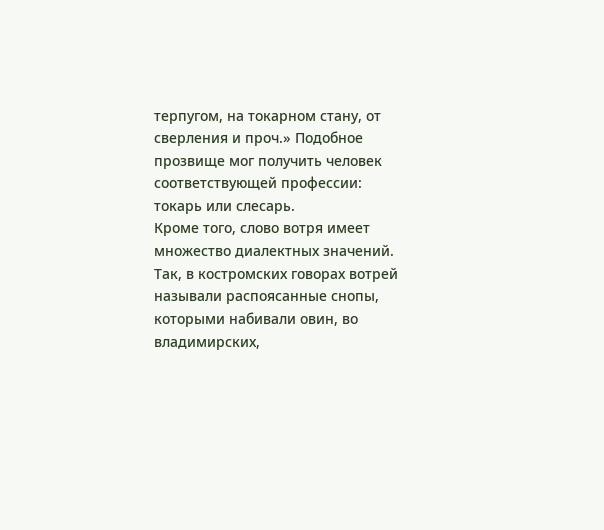терпугом, на токарном стану, от сверления и проч.» Подобное прозвище мог получить человек соответствующей профессии: токарь или слесарь.
Кроме того, слово вотря имеет множество диалектных значений. Так, в костромских говорах вотрей называли распоясанные снопы, которыми набивали овин, во владимирских,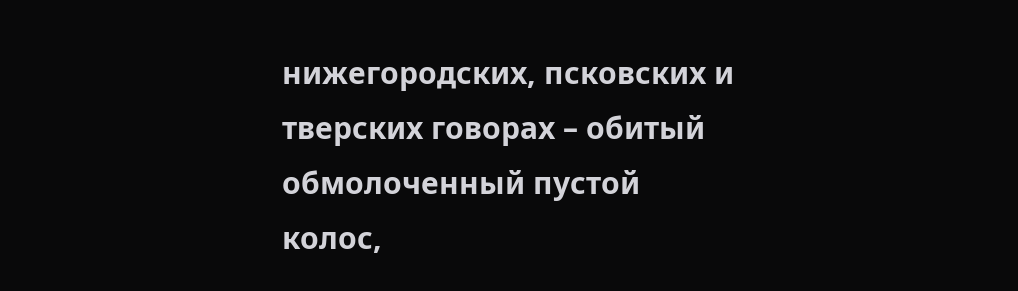нижегородских, псковских и тверских говорах – обитый обмолоченный пустой колос,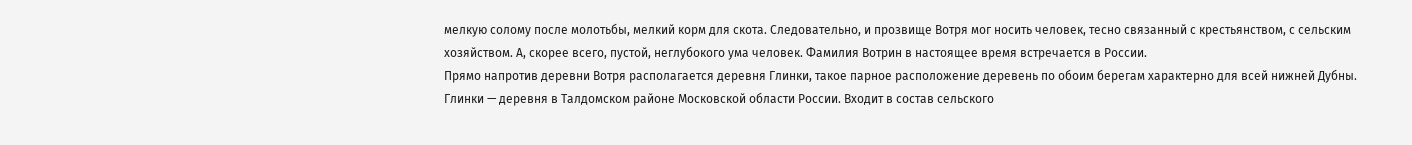мелкую солому после молотьбы, мелкий корм для скота. Следовательно, и прозвище Вотря мог носить человек, тесно связанный с крестьянством, с сельским хозяйством. А, скорее всего, пустой, неглубокого ума человек. Фамилия Вотрин в настоящее время встречается в России.
Прямо напротив деревни Вотря располагается деревня Глинки, такое парное расположение деревень по обоим берегам характерно для всей нижней Дубны.
Глинки — деревня в Талдомском районе Московской области России. Входит в состав сельского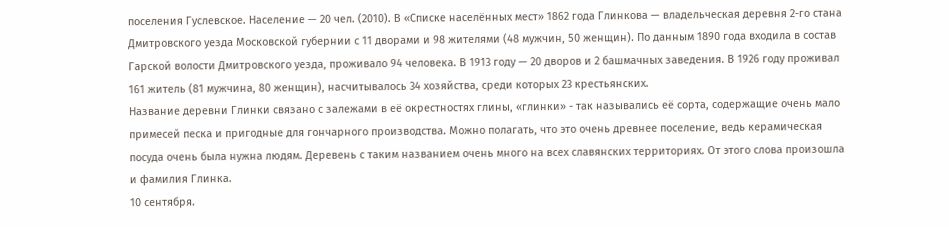поселения Гуслевское. Население — 20 чел. (2010). В «Списке населённых мест» 1862 года Глинкова — владельческая деревня 2-го стана Дмитровского уезда Московской губернии с 11 дворами и 98 жителями (48 мужчин, 50 женщин). По данным 1890 года входила в состав Гарской волости Дмитровского уезда, проживало 94 человека. В 1913 году — 20 дворов и 2 башмачных заведения. В 1926 году проживал 161 житель (81 мужчина, 80 женщин), насчитывалось 34 хозяйства, среди которых 23 крестьянских.
Название деревни Глинки связано с залежами в её окрестностях глины, «глинки» - так назывались её сорта, содержащие очень мало примесей песка и пригодные для гончарного производства. Можно полагать, что это очень древнее поселение, ведь керамическая посуда очень была нужна людям. Деревень с таким названием очень много на всех славянских территориях. От этого слова произошла и фамилия Глинка.
10 сентября.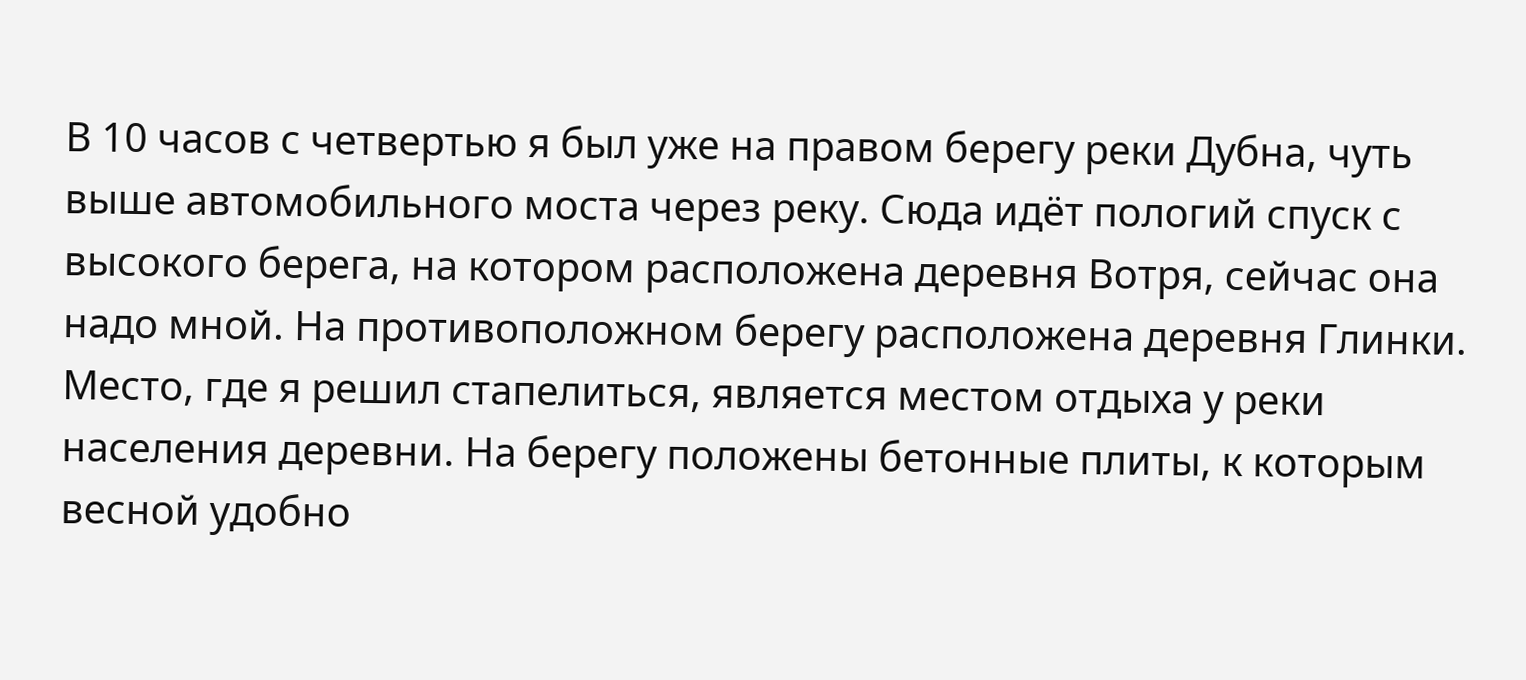В 10 часов с четвертью я был уже на правом берегу реки Дубна, чуть выше автомобильного моста через реку. Сюда идёт пологий спуск с высокого берега, на котором расположена деревня Вотря, сейчас она надо мной. На противоположном берегу расположена деревня Глинки. Место, где я решил стапелиться, является местом отдыха у реки населения деревни. На берегу положены бетонные плиты, к которым весной удобно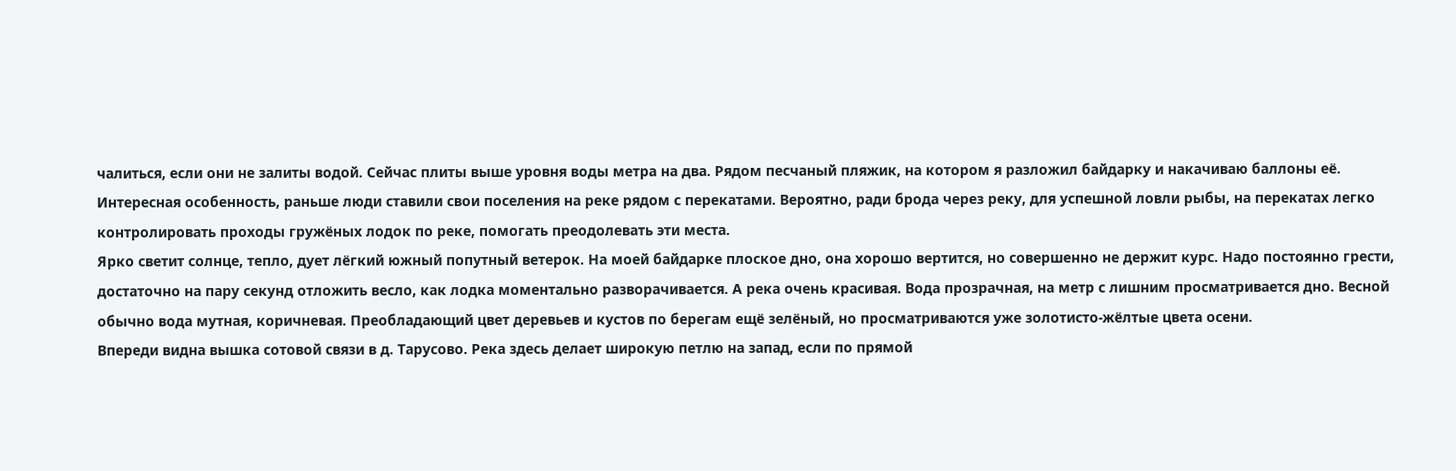чалиться, если они не залиты водой. Сейчас плиты выше уровня воды метра на два. Рядом песчаный пляжик, на котором я разложил байдарку и накачиваю баллоны её.
Интересная особенность, раньше люди ставили свои поселения на реке рядом с перекатами. Вероятно, ради брода через реку, для успешной ловли рыбы, на перекатах легко контролировать проходы гружёных лодок по реке, помогать преодолевать эти места.
Ярко светит солнце, тепло, дует лёгкий южный попутный ветерок. На моей байдарке плоское дно, она хорошо вертится, но совершенно не держит курс. Надо постоянно грести, достаточно на пару секунд отложить весло, как лодка моментально разворачивается. А река очень красивая. Вода прозрачная, на метр с лишним просматривается дно. Весной обычно вода мутная, коричневая. Преобладающий цвет деревьев и кустов по берегам ещё зелёный, но просматриваются уже золотисто-жёлтые цвета осени.
Впереди видна вышка сотовой связи в д. Тарусово. Река здесь делает широкую петлю на запад, если по прямой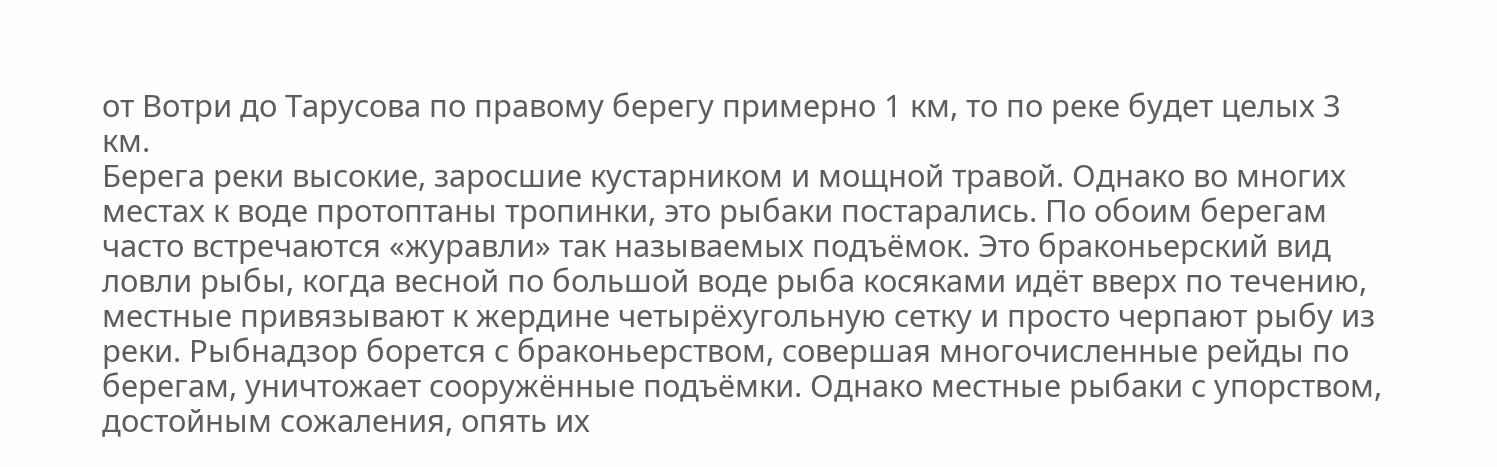от Вотри до Тарусова по правому берегу примерно 1 км, то по реке будет целых 3 км.
Берега реки высокие, заросшие кустарником и мощной травой. Однако во многих местах к воде протоптаны тропинки, это рыбаки постарались. По обоим берегам часто встречаются «журавли» так называемых подъёмок. Это браконьерский вид ловли рыбы, когда весной по большой воде рыба косяками идёт вверх по течению, местные привязывают к жердине четырёхугольную сетку и просто черпают рыбу из реки. Рыбнадзор борется с браконьерством, совершая многочисленные рейды по берегам, уничтожает сооружённые подъёмки. Однако местные рыбаки с упорством, достойным сожаления, опять их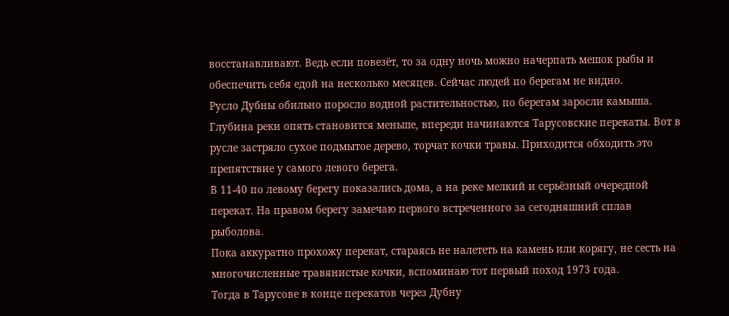восстанавливают. Ведь если повезёт, то за одну ночь можно начерпать мешок рыбы и обеспечить себя едой на несколько месяцев. Сейчас людей по берегам не видно.
Русло Дубны обильно поросло водной растительностью, по берегам заросли камыша. Глубина реки опять становится меньше, впереди начинаются Тарусовские перекаты. Вот в русле застряло сухое подмытое дерево, торчат кочки травы. Приходится обходить это препятствие у самого левого берега.
В 11-40 по левому берегу показались дома, а на реке мелкий и серьёзный очередной перекат. На правом берегу замечаю первого встреченного за сегодняшний сплав рыболова.
Пока аккуратно прохожу перекат, стараясь не налететь на камень или корягу, не сесть на многочисленные травянистые кочки, вспоминаю тот первый поход 1973 года.
Тогда в Тарусове в конце перекатов через Дубну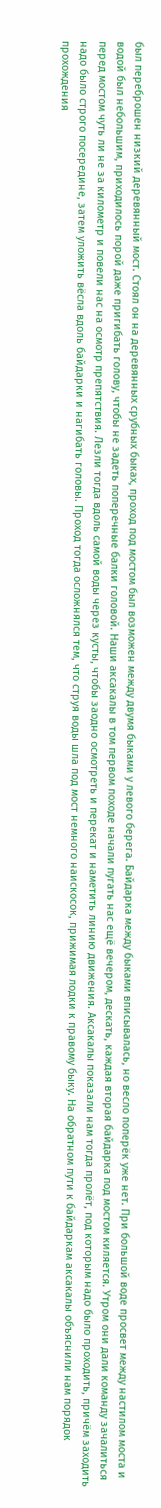был переброшен низкий деревянный мост. Стоял он на деревянных срубных быках, проход под мостом был возможен между двумя быками у левого берега. Байдарка между быками вписывалась, но весло поперёк уже нет. При большой воде просвет между настилом моста и водой был небольшим, приходилось порой даже пригибать голову, чтобы не задеть поперечные балки головой. Наши аксакалы в том первом походе начали пугать нас ещё вечером, дескать, каждая вторая байдарка под мостом киляется. Утром они дали команду зачалиться перед мостом чуть ли не за километр и повели нас на осмотр препятствия. Лезли тогда вдоль самой воды через кусты, чтобы заодно осмотреть и перекат и наметить линию движения. Аксакалы показали нам тогда пролёт, под которым надо было проходить, причём заходить надо было строго посередине, затем уложить вёсла вдоль байдарки и нагибать головы. Проход тогда осложнялся тем, что струя воды шла под мост немного наискосок, прижимая лодки к правому быку. На обратном пути к байдаркам аксакалы объяснили нам порядок прохождения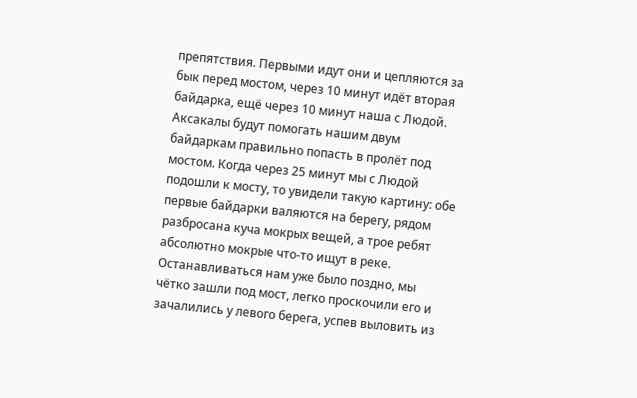препятствия. Первыми идут они и цепляются за бык перед мостом, через 10 минут идёт вторая байдарка, ещё через 10 минут наша с Людой. Аксакалы будут помогать нашим двум байдаркам правильно попасть в пролёт под мостом. Когда через 25 минут мы с Людой подошли к мосту, то увидели такую картину: обе первые байдарки валяются на берегу, рядом разбросана куча мокрых вещей, а трое ребят абсолютно мокрые что-то ищут в реке. Останавливаться нам уже было поздно, мы чётко зашли под мост, легко проскочили его и зачалились у левого берега, успев выловить из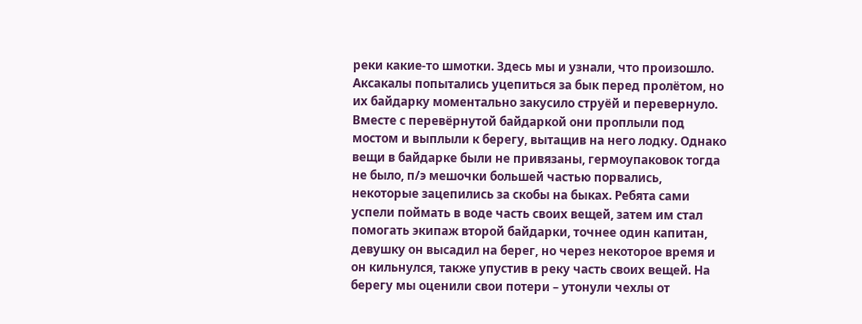реки какие-то шмотки. Здесь мы и узнали, что произошло. Аксакалы попытались уцепиться за бык перед пролётом, но их байдарку моментально закусило струёй и перевернуло. Вместе с перевёрнутой байдаркой они проплыли под мостом и выплыли к берегу, вытащив на него лодку. Однако вещи в байдарке были не привязаны, гермоупаковок тогда не было, п/э мешочки большей частью порвались, некоторые зацепились за скобы на быках. Ребята сами успели поймать в воде часть своих вещей, затем им стал помогать экипаж второй байдарки, точнее один капитан, девушку он высадил на берег, но через некоторое время и он кильнулся, также упустив в реку часть своих вещей. На берегу мы оценили свои потери – утонули чехлы от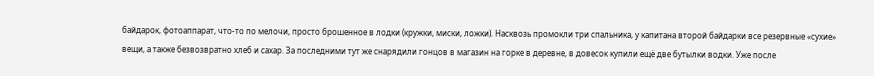байдарок, фотоаппарат, что-то по мелочи, просто брошенное в лодки (кружки, миски, ложки). Насквозь промокли три спальника, у капитана второй байдарки все резервные «сухие» вещи, а также безвозвратно хлеб и сахар. За последними тут же снарядили гонцов в магазин на горке в деревне, в довесок купили ещё две бутылки водки. Уже после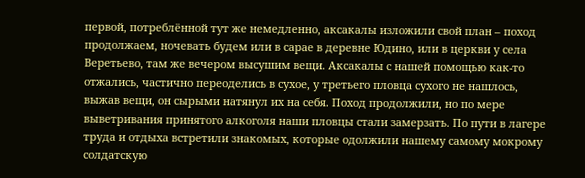первой, потреблённой тут же немедленно, аксакалы изложили свой план – поход продолжаем, ночевать будем или в сарае в деревне Юдино, или в церкви у села Веретьево, там же вечером высушим вещи. Аксакалы с нашей помощью как-то отжались, частично переоделись в сухое, у третьего пловца сухого не нашлось, выжав вещи, он сырыми натянул их на себя. Поход продолжили, но по мере выветривания принятого алкоголя наши пловцы стали замерзать. По пути в лагере труда и отдыха встретили знакомых, которые одолжили нашему самому мокрому солдатскую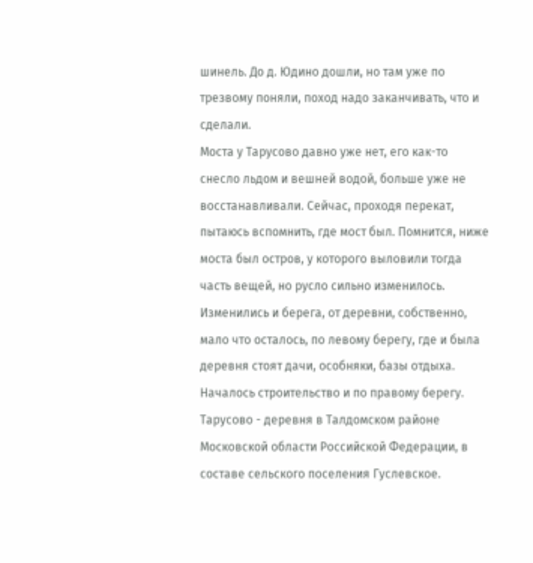шинель. До д. Юдино дошли, но там уже по трезвому поняли, поход надо заканчивать, что и сделали.
Моста у Тарусово давно уже нет, его как-то снесло льдом и вешней водой, больше уже не восстанавливали. Сейчас, проходя перекат, пытаюсь вспомнить, где мост был. Помнится, ниже моста был остров, у которого выловили тогда часть вещей, но русло сильно изменилось. Изменились и берега, от деревни, собственно, мало что осталось, по левому берегу, где и была деревня стоят дачи, особняки, базы отдыха. Началось строительство и по правому берегу.
Тарусово - деревня в Талдомском районе Московской области Российской Федерации, в составе сельского поселения Гуслевское.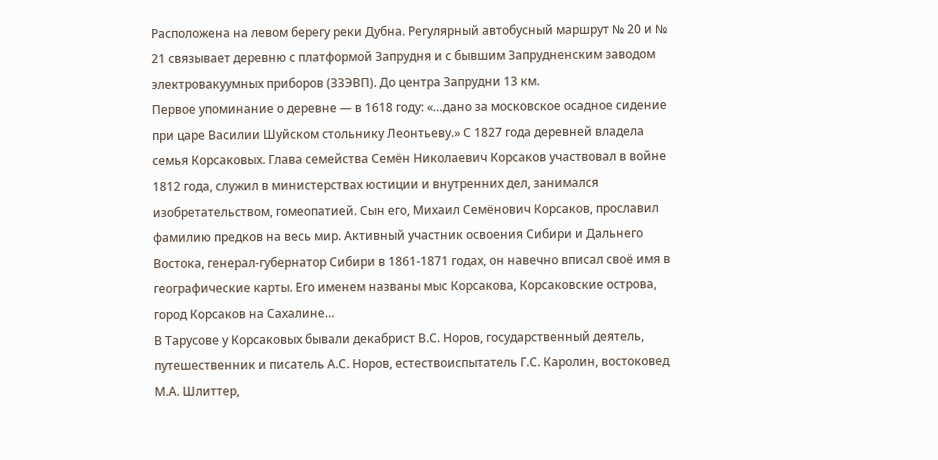Расположена на левом берегу реки Дубна. Регулярный автобусный маршрут № 20 и № 21 связывает деревню с платформой Запрудня и с бывшим Запрудненским заводом электровакуумных приборов (ЗЗЭВП). До центра Запрудни 13 км.
Первое упоминание о деревне — в 1618 году: «…дано за московское осадное сидение при царе Василии Шуйском стольнику Леонтьеву.» С 1827 года деревней владела семья Корсаковых. Глава семейства Семён Николаевич Корсаков участвовал в войне 1812 года, служил в министерствах юстиции и внутренних дел, занимался изобретательством, гомеопатией. Сын его, Михаил Семёнович Корсаков, прославил фамилию предков на весь мир. Активный участник освоения Сибири и Дальнего Востока, генерал-губернатор Сибири в 1861-1871 годах, он навечно вписал своё имя в географические карты. Его именем названы мыс Корсакова, Корсаковские острова, город Корсаков на Сахалине…
В Тарусове у Корсаковых бывали декабрист В.С. Норов, государственный деятель, путешественник и писатель А.С. Норов, естествоиспытатель Г.С. Каролин, востоковед М.А. Шлиттер,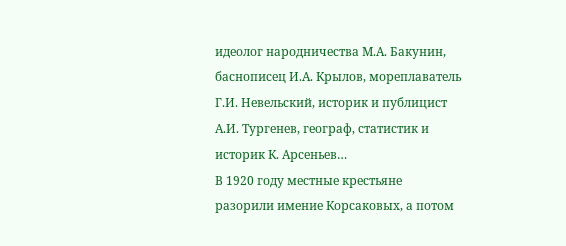идеолог народничества М.А. Бакунин, баснописец И.А. Крылов, мореплаватель Г.И. Невельский, историк и публицист А.И. Тургенев, географ, статистик и историк К. Арсеньев…
В 1920 году местные крестьяне разорили имение Корсаковых, а потом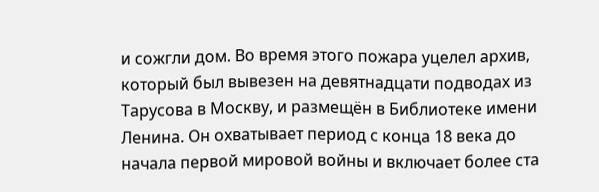и сожгли дом. Во время этого пожара уцелел архив, который был вывезен на девятнадцати подводах из Тарусова в Москву, и размещён в Библиотеке имени Ленина. Он охватывает период с конца 18 века до начала первой мировой войны и включает более ста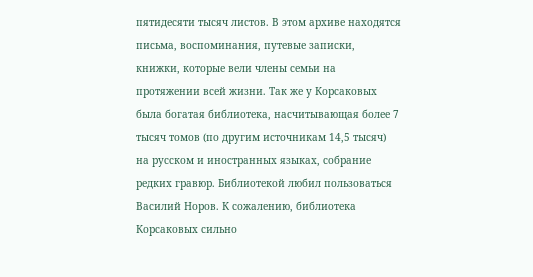пятидесяти тысяч листов. В этом архиве находятся письма, воспоминания, путевые записки, книжки, которые вели члены семьи на протяжении всей жизни. Так же у Корсаковых была богатая библиотека, насчитывающая более 7 тысяч томов (по другим источникам 14,5 тысяч) на русском и иностранных языках, собрание редких гравюр. Библиотекой любил пользоваться Василий Норов. К сожалению, библиотека Корсаковых сильно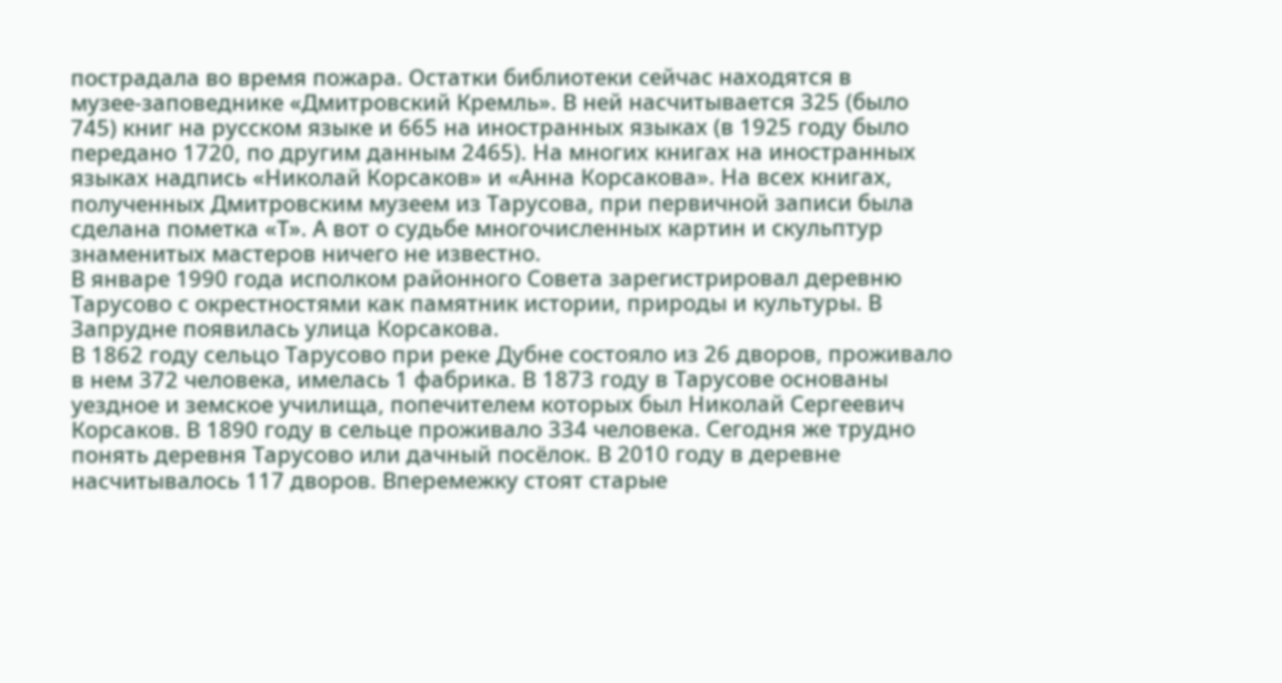пострадала во время пожара. Остатки библиотеки сейчас находятся в музее‑заповеднике «Дмитровский Кремль». В ней насчитывается 325 (было 745) книг на русском языке и 665 на иностранных языках (в 1925 году было передано 1720, по другим данным 2465). На многих книгах на иностранных языках надпись «Николай Корсаков» и «Анна Корсакова». На всех книгах, полученных Дмитровским музеем из Тарусова, при первичной записи была сделана пометка «Т». А вот о судьбе многочисленных картин и скульптур знаменитых мастеров ничего не известно.
В январе 1990 года исполком районного Совета зарегистрировал деревню Тарусово с окрестностями как памятник истории, природы и культуры. В Запрудне появилась улица Корсакова.
В 1862 году сельцо Тарусово при реке Дубне состояло из 26 дворов, проживало в нем 372 человека, имелась 1 фабрика. В 1873 году в Тарусове основаны уездное и земское училища, попечителем которых был Николай Сергеевич Корсаков. В 1890 году в сельце проживало 334 человека. Сегодня же трудно понять деревня Тарусово или дачный посёлок. В 2010 году в деревне насчитывалось 117 дворов. Вперемежку стоят старые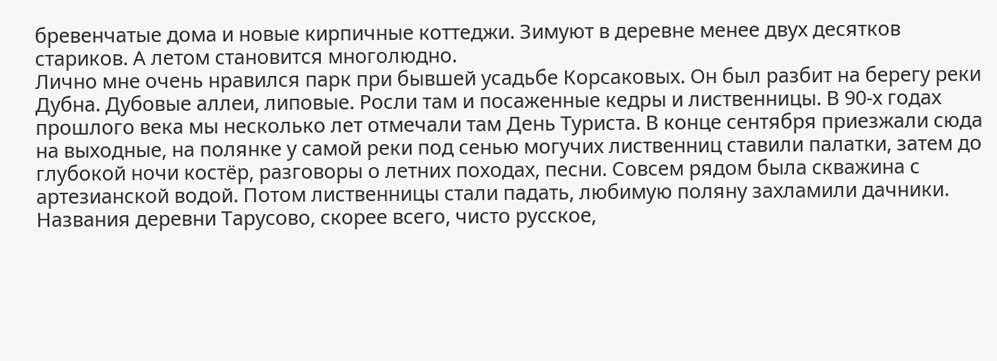бревенчатые дома и новые кирпичные коттеджи. Зимуют в деревне менее двух десятков стариков. А летом становится многолюдно.
Лично мне очень нравился парк при бывшей усадьбе Корсаковых. Он был разбит на берегу реки Дубна. Дубовые аллеи, липовые. Росли там и посаженные кедры и лиственницы. В 90-х годах прошлого века мы несколько лет отмечали там День Туриста. В конце сентября приезжали сюда на выходные, на полянке у самой реки под сенью могучих лиственниц ставили палатки, затем до глубокой ночи костёр, разговоры о летних походах, песни. Совсем рядом была скважина с артезианской водой. Потом лиственницы стали падать, любимую поляну захламили дачники.
Названия деревни Тарусово, скорее всего, чисто русское,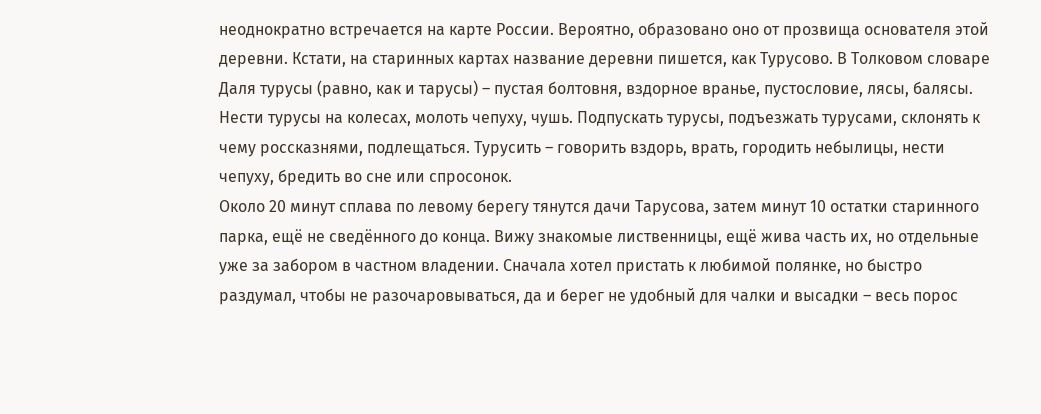неоднократно встречается на карте России. Вероятно, образовано оно от прозвища основателя этой деревни. Кстати, на старинных картах название деревни пишется, как Турусово. В Толковом словаре Даля турусы (равно, как и тарусы) – пустая болтовня, вздорное вранье, пустословие, лясы, балясы. Нести турусы на колесах, молоть чепуху, чушь. Подпускать турусы, подъезжать турусами, склонять к чему россказнями, подлещаться. Турусить – говорить вздорь, врать, городить небылицы, нести чепуху, бредить во сне или спросонок.
Около 20 минут сплава по левому берегу тянутся дачи Тарусова, затем минут 10 остатки старинного парка, ещё не сведённого до конца. Вижу знакомые лиственницы, ещё жива часть их, но отдельные уже за забором в частном владении. Сначала хотел пристать к любимой полянке, но быстро раздумал, чтобы не разочаровываться, да и берег не удобный для чалки и высадки – весь порос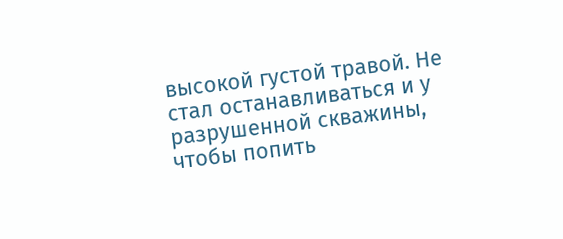высокой густой травой. Не стал останавливаться и у разрушенной скважины, чтобы попить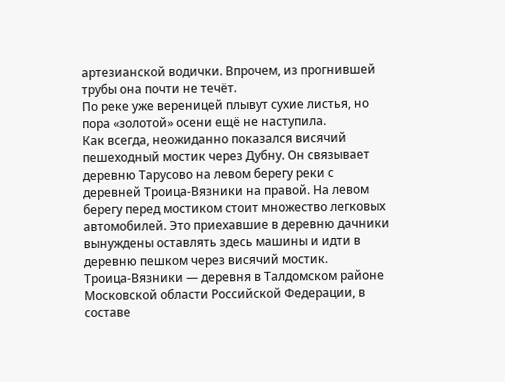артезианской водички. Впрочем, из прогнившей трубы она почти не течёт.
По реке уже вереницей плывут сухие листья, но пора «золотой» осени ещё не наступила.
Как всегда, неожиданно показался висячий пешеходный мостик через Дубну. Он связывает деревню Тарусово на левом берегу реки с деревней Троица-Вязники на правой. На левом берегу перед мостиком стоит множество легковых автомобилей. Это приехавшие в деревню дачники вынуждены оставлять здесь машины и идти в деревню пешком через висячий мостик.
Троица-Вязники — деревня в Талдомском районе Московской области Российской Федерации, в составе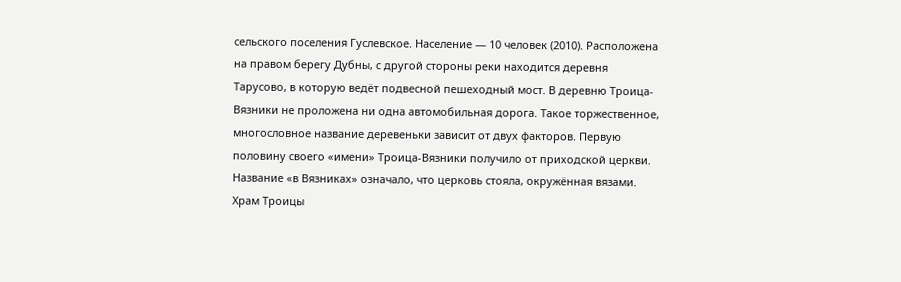сельского поселения Гуслевское. Население — 10 человек (2010). Расположена на правом берегу Дубны, с другой стороны реки находится деревня Тарусово, в которую ведёт подвесной пешеходный мост. В деревню Троица-Вязники не проложена ни одна автомобильная дорога. Такое торжественное, многословное название деревеньки зависит от двух факторов. Первую половину своего «имени» Троица-Вязники получило от приходской церкви. Название «в Вязниках» означало, что церковь стояла, окружённая вязами. Храм Троицы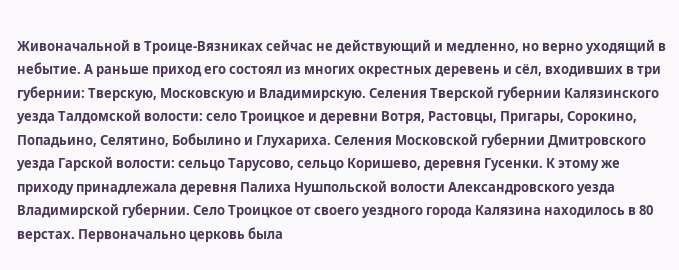Живоначальной в Троице-Вязниках сейчас не действующий и медленно, но верно уходящий в небытие. А раньше приход его состоял из многих окрестных деревень и сёл, входивших в три губернии: Тверскую, Московскую и Владимирскую. Селения Тверской губернии Калязинского уезда Талдомской волости: село Троицкое и деревни Вотря, Растовцы, Пригары, Сорокино, Попадьино, Селятино, Бобылино и Глухариха. Селения Московской губернии Дмитровского уезда Гарской волости: сельцо Тарусово, сельцо Коришево, деревня Гусенки. К этому же приходу принадлежала деревня Палиха Нушпольской волости Александровского уезда Владимирской губернии. Село Троицкое от своего уездного города Калязина находилось в 80 верстах. Первоначально церковь была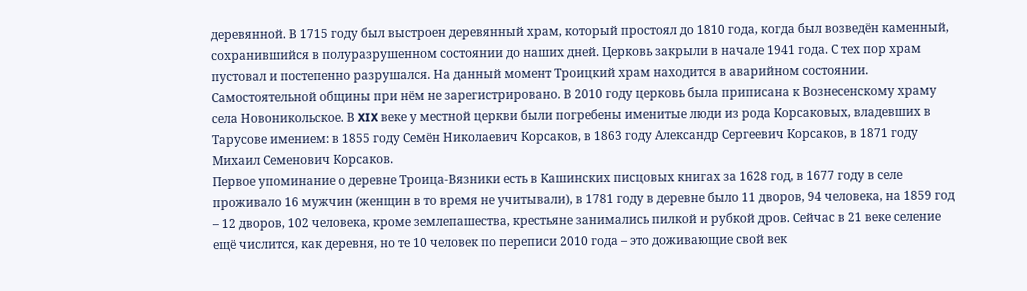деревянной. В 1715 году был выстроен деревянный храм, который простоял до 1810 года, когда был возведён каменный, сохранившийся в полуразрушенном состоянии до наших дней. Церковь закрыли в начале 1941 года. С тех пор храм пустовал и постепенно разрушался. На данный момент Троицкий храм находится в аварийном состоянии. Самостоятельной общины при нём не зарегистрировано. В 2010 году церковь была приписана к Вознесенскому храму села Новоникольское. В XIX веке у местной церкви были погребены именитые люди из рода Корсаковых, владевших в Тарусове имением: в 1855 году Семён Николаевич Корсаков, в 1863 году Александр Сергеевич Корсаков, в 1871 году Михаил Семенович Корсаков.
Первое упоминание о деревне Троица-Вязники есть в Кашинских писцовых книгах за 1628 год, в 1677 году в селе проживало 16 мужчин (женщин в то время не учитывали), в 1781 году в деревне было 11 дворов, 94 человека, на 1859 год – 12 дворов, 102 человека, кроме землепашества, крестьяне занимались пилкой и рубкой дров. Сейчас в 21 веке селение ещё числится, как деревня, но те 10 человек по переписи 2010 года – это доживающие свой век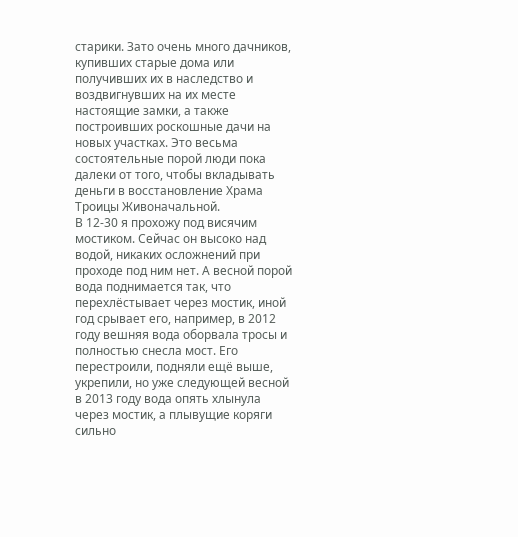старики. Зато очень много дачников, купивших старые дома или получивших их в наследство и воздвигнувших на их месте настоящие замки, а также построивших роскошные дачи на новых участках. Это весьма состоятельные порой люди пока далеки от того, чтобы вкладывать деньги в восстановление Храма Троицы Живоначальной.
В 12-30 я прохожу под висячим мостиком. Сейчас он высоко над водой, никаких осложнений при проходе под ним нет. А весной порой вода поднимается так, что перехлёстывает через мостик, иной год срывает его, например, в 2012 году вешняя вода оборвала тросы и полностью снесла мост. Его перестроили, подняли ещё выше, укрепили, но уже следующей весной в 2013 году вода опять хлынула через мостик, а плывущие коряги сильно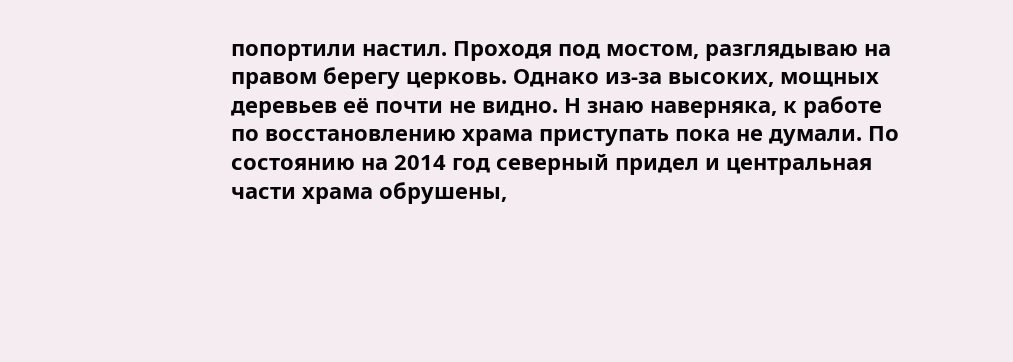попортили настил. Проходя под мостом, разглядываю на правом берегу церковь. Однако из-за высоких, мощных деревьев её почти не видно. Н знаю наверняка, к работе по восстановлению храма приступать пока не думали. По состоянию на 2014 год северный придел и центральная части храма обрушены,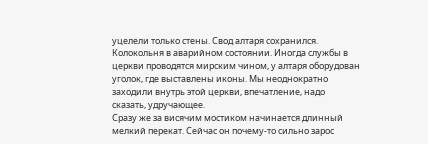уцелели только стены. Свод алтаря сохранился. Колокольня в аварийном состоянии. Иногда службы в церкви проводятся мирским чином, у алтаря оборудован уголок, где выставлены иконы. Мы неоднократно заходили внутрь этой церкви, впечатление, надо сказать, удручающее.
Сразу же за висячим мостиком начинается длинный мелкий перекат. Сейчас он почему-то сильно зарос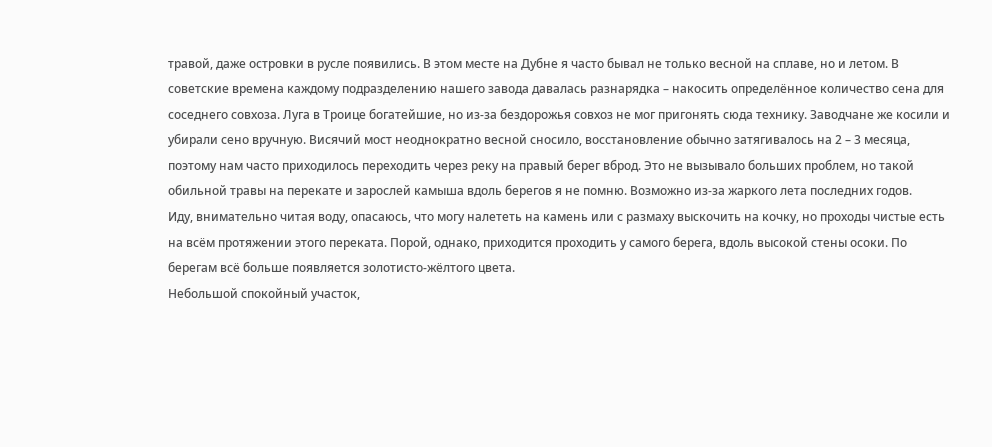травой, даже островки в русле появились. В этом месте на Дубне я часто бывал не только весной на сплаве, но и летом. В советские времена каждому подразделению нашего завода давалась разнарядка – накосить определённое количество сена для соседнего совхоза. Луга в Троице богатейшие, но из-за бездорожья совхоз не мог пригонять сюда технику. Заводчане же косили и убирали сено вручную. Висячий мост неоднократно весной сносило, восстановление обычно затягивалось на 2 – 3 месяца, поэтому нам часто приходилось переходить через реку на правый берег вброд. Это не вызывало больших проблем, но такой обильной травы на перекате и зарослей камыша вдоль берегов я не помню. Возможно из-за жаркого лета последних годов.
Иду, внимательно читая воду, опасаюсь, что могу налететь на камень или с размаху выскочить на кочку, но проходы чистые есть на всём протяжении этого переката. Порой, однако, приходится проходить у самого берега, вдоль высокой стены осоки. По берегам всё больше появляется золотисто-жёлтого цвета.
Небольшой спокойный участок,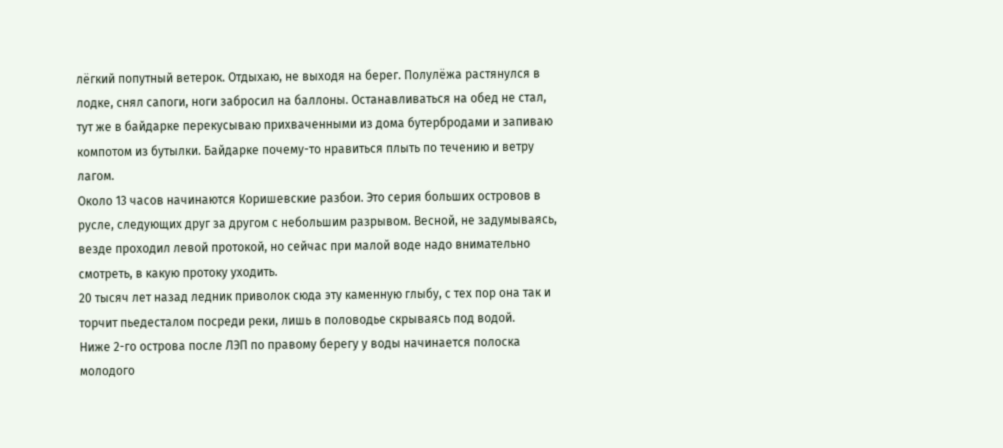лёгкий попутный ветерок. Отдыхаю, не выходя на берег. Полулёжа растянулся в лодке, снял сапоги, ноги забросил на баллоны. Останавливаться на обед не стал, тут же в байдарке перекусываю прихваченными из дома бутербродами и запиваю компотом из бутылки. Байдарке почему-то нравиться плыть по течению и ветру лагом.
Около 13 часов начинаются Коришевские разбои. Это серия больших островов в русле, следующих друг за другом с небольшим разрывом. Весной, не задумываясь, везде проходил левой протокой, но сейчас при малой воде надо внимательно смотреть, в какую протоку уходить.
20 тысяч лет назад ледник приволок сюда эту каменную глыбу, с тех пор она так и торчит пьедесталом посреди реки, лишь в половодье скрываясь под водой.
Ниже 2-го острова после ЛЭП по правому берегу у воды начинается полоска молодого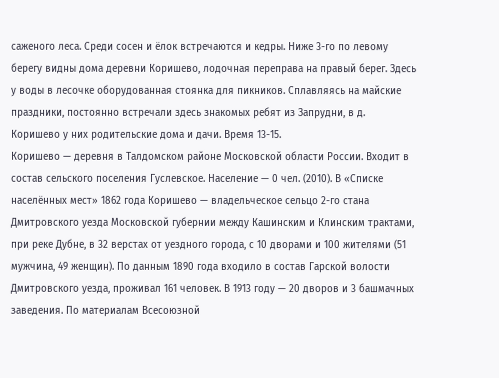саженого леса. Среди сосен и ёлок встречаются и кедры. Ниже 3-го по левому берегу видны дома деревни Коришево, лодочная переправа на правый берег. Здесь у воды в лесочке оборудованная стоянка для пикников. Сплавляясь на майские праздники, постоянно встречали здесь знакомых ребят из Запрудни, в д. Коришево у них родительские дома и дачи. Время 13-15.
Коришево — деревня в Талдомском районе Московской области России. Входит в состав сельского поселения Гуслевское. Население — 0 чел. (2010). В «Списке населённых мест» 1862 года Коришево — владельческое сельцо 2-го стана Дмитровского уезда Московской губернии между Кашинским и Клинским трактами, при реке Дубне, в 32 верстах от уездного города, с 10 дворами и 100 жителями (51 мужчина, 49 женщин). По данным 1890 года входило в состав Гарской волости Дмитровского уезда, проживал 161 человек. В 1913 году — 20 дворов и 3 башмачных заведения. По материалам Всесоюзной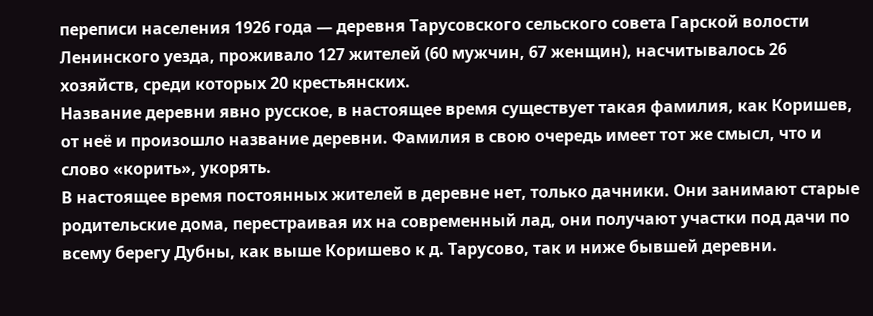переписи населения 1926 года — деревня Тарусовского сельского совета Гарской волости Ленинского уезда, проживало 127 жителей (60 мужчин, 67 женщин), насчитывалось 26 хозяйств, среди которых 20 крестьянских.
Название деревни явно русское, в настоящее время существует такая фамилия, как Коришев, от неё и произошло название деревни. Фамилия в свою очередь имеет тот же смысл, что и слово «корить», укорять.
В настоящее время постоянных жителей в деревне нет, только дачники. Они занимают старые родительские дома, перестраивая их на современный лад, они получают участки под дачи по всему берегу Дубны, как выше Коришево к д. Тарусово, так и ниже бывшей деревни.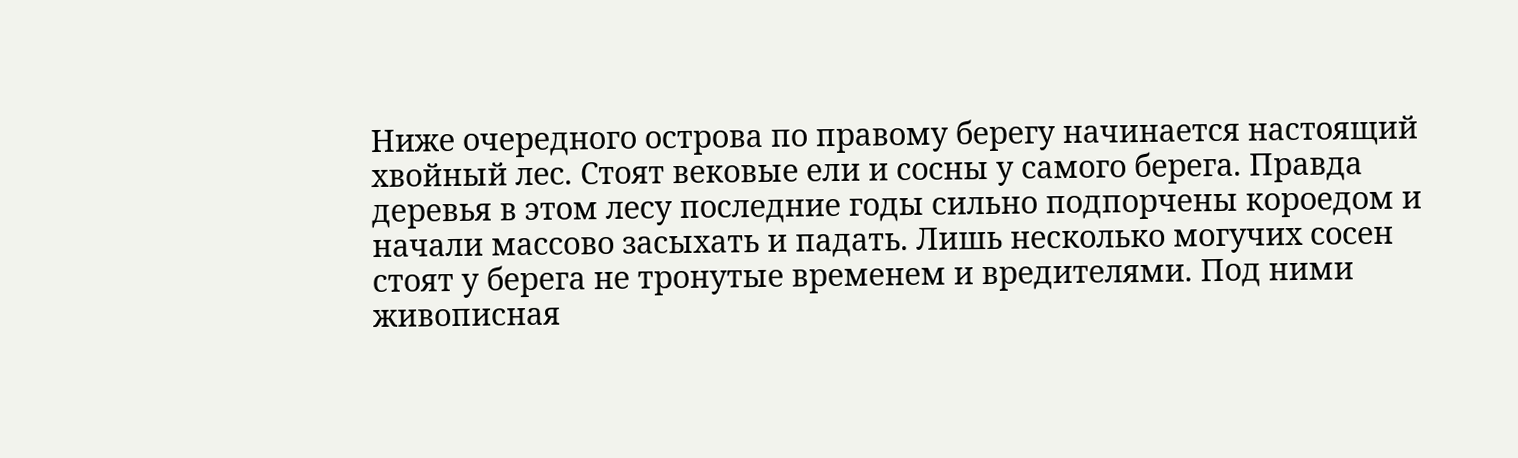Ниже очередного острова по правому берегу начинается настоящий хвойный лес. Стоят вековые ели и сосны у самого берега. Правда деревья в этом лесу последние годы сильно подпорчены короедом и начали массово засыхать и падать. Лишь несколько могучих сосен стоят у берега не тронутые временем и вредителями. Под ними живописная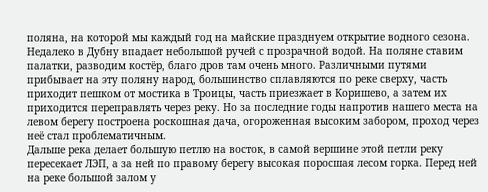поляна, на которой мы каждый год на майские празднуем открытие водного сезона. Недалеко в Дубну впадает небольшой ручей с прозрачной водой. На поляне ставим палатки, разводим костёр, благо дров там очень много. Различными путями прибывает на эту поляну народ, большинство сплавляются по реке сверху, часть приходит пешком от мостика в Троицы, часть приезжает в Коришево, а затем их приходится переправлять через реку. Но за последние годы напротив нашего места на левом берегу построена роскошная дача, огороженная высоким забором, проход через неё стал проблематичным.
Дальше река делает большую петлю на восток, в самой вершине этой петли реку пересекает ЛЭП, а за ней по правому берегу высокая поросшая лесом горка. Перед ней на реке большой залом у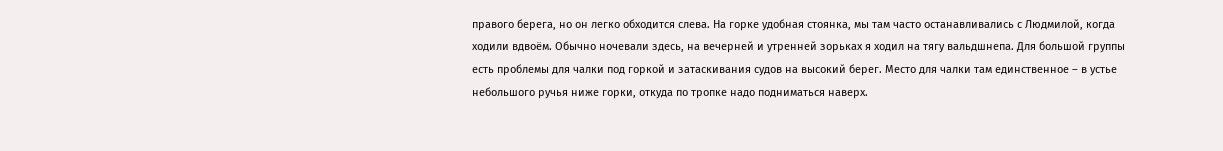правого берега, но он легко обходится слева. На горке удобная стоянка, мы там часто останавливались с Людмилой, когда ходили вдвоём. Обычно ночевали здесь, на вечерней и утренней зорьках я ходил на тягу вальдшнепа. Для большой группы есть проблемы для чалки под горкой и затаскивания судов на высокий берег. Место для чалки там единственное – в устье небольшого ручья ниже горки, откуда по тропке надо подниматься наверх.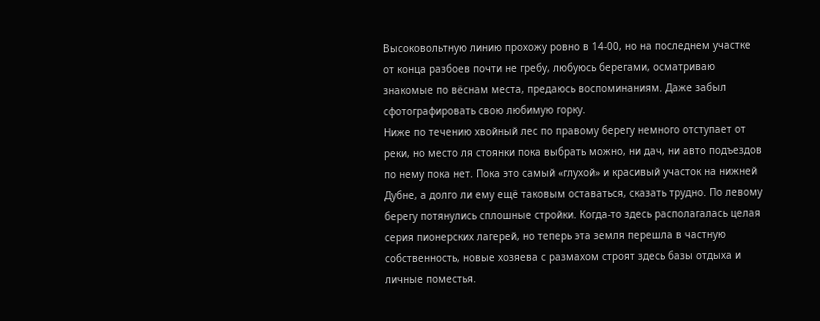Высоковольтную линию прохожу ровно в 14-00, но на последнем участке от конца разбоев почти не гребу, любуюсь берегами, осматриваю знакомые по вёснам места, предаюсь воспоминаниям. Даже забыл сфотографировать свою любимую горку.
Ниже по течению хвойный лес по правому берегу немного отступает от реки, но место ля стоянки пока выбрать можно, ни дач, ни авто подъездов по нему пока нет. Пока это самый «глухой» и красивый участок на нижней Дубне, а долго ли ему ещё таковым оставаться, сказать трудно. По левому берегу потянулись сплошные стройки. Когда-то здесь располагалась целая серия пионерских лагерей, но теперь эта земля перешла в частную собственность, новые хозяева с размахом строят здесь базы отдыха и личные поместья.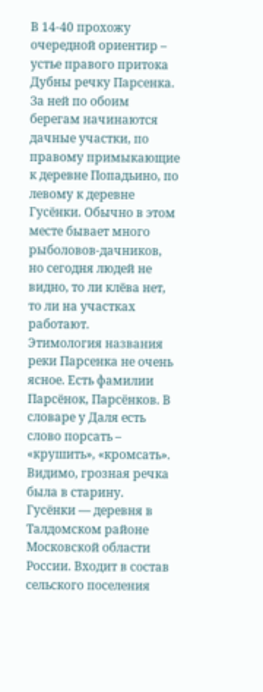В 14-40 прохожу очередной ориентир – устье правого притока Дубны речку Парсенка. За ней по обоим берегам начинаются дачные участки, по правому примыкающие к деревне Попадьино, по левому к деревне Гусёнки. Обычно в этом месте бывает много рыболовов-дачников, но сегодня людей не видно, то ли клёва нет, то ли на участках работают.
Этимология названия реки Парсенка не очень ясное. Есть фамилии Парсёнок, Парсёнков. В словаре у Даля есть слово порсать – «крушить», «кромсать». Видимо, грозная речка была в старину.
Гусёнки — деревня в Талдомском районе Московской области России. Входит в состав сельского поселения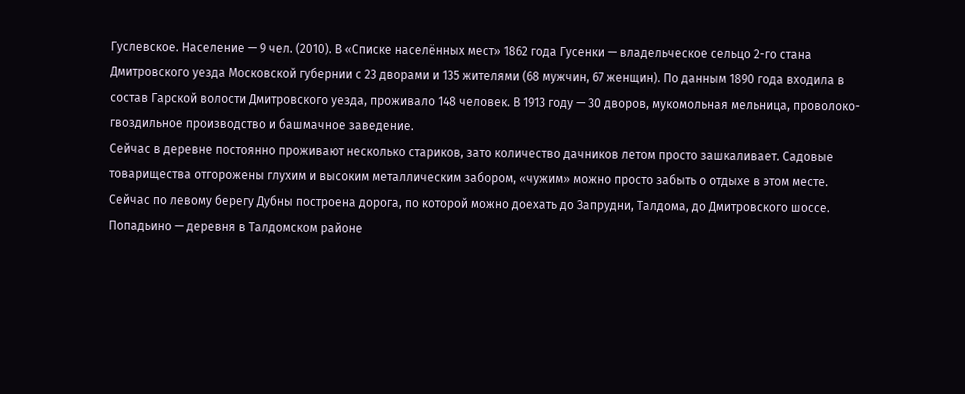Гуслевское. Население — 9 чел. (2010). В «Списке населённых мест» 1862 года Гусенки — владельческое сельцо 2-го стана Дмитровского уезда Московской губернии с 23 дворами и 135 жителями (68 мужчин, 67 женщин). По данным 1890 года входила в состав Гарской волости Дмитровского уезда, проживало 148 человек. В 1913 году — 30 дворов, мукомольная мельница, проволоко-гвоздильное производство и башмачное заведение.
Сейчас в деревне постоянно проживают несколько стариков, зато количество дачников летом просто зашкаливает. Садовые товарищества отгорожены глухим и высоким металлическим забором, «чужим» можно просто забыть о отдыхе в этом месте. Сейчас по левому берегу Дубны построена дорога, по которой можно доехать до Запрудни, Талдома, до Дмитровского шоссе.
Попадьино — деревня в Талдомском районе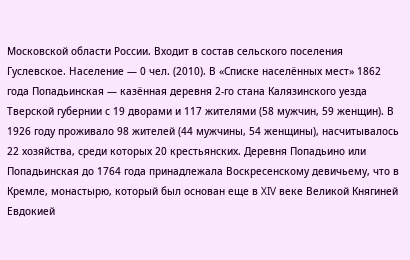Московской области России. Входит в состав сельского поселения Гуслевское. Население — 0 чел. (2010). В «Списке населённых мест» 1862 года Попадьинская — казённая деревня 2-го стана Калязинского уезда Тверской губернии с 19 дворами и 117 жителями (58 мужчин, 59 женщин). В 1926 году проживало 98 жителей (44 мужчины, 54 женщины), насчитывалось 22 хозяйства, среди которых 20 крестьянских. Деревня Попадьино или Попадьинская до 1764 года принадлежала Воскресенскому девичьему, что в Кремле, монастырю, который был основан еще в XIV веке Великой Княгиней Евдокией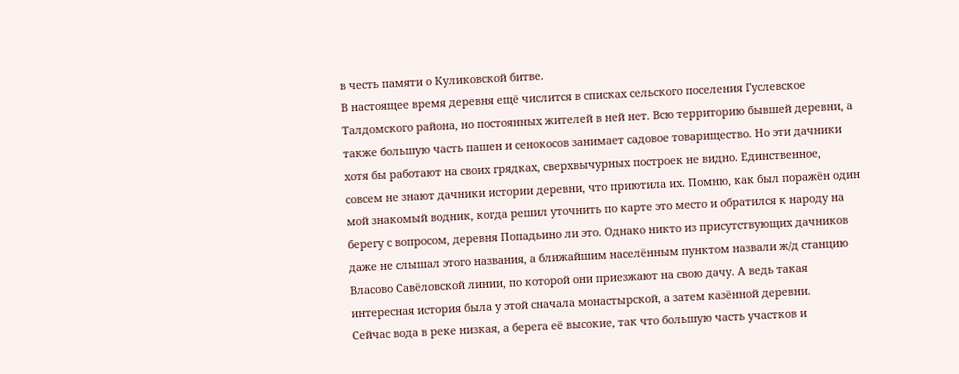в честь памяти о Куликовской битве.
В настоящее время деревня ещё числится в списках сельского поселения Гуслевское Талдомского района, но постоянных жителей в ней нет. Всю территорию бывшей деревни, а также большую часть пашен и сенокосов занимает садовое товарищество. Но эти дачники хотя бы работают на своих грядках, сверхвычурных построек не видно. Единственное, совсем не знают дачники истории деревни, что приютила их. Помню, как был поражён один мой знакомый водник, когда решил уточнить по карте это место и обратился к народу на берегу с вопросом, деревня Попадьино ли это. Однако никто из присутствующих дачников даже не слышал этого названия, а ближайшим населённым пунктом назвали ж/д станцию Власово Савёловской линии, по которой они приезжают на свою дачу. А ведь такая интересная история была у этой сначала монастырской, а затем казённой деревни.
Сейчас вода в реке низкая, а берега её высокие, так что большую часть участков и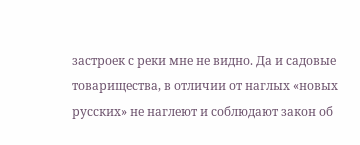застроек с реки мне не видно. Да и садовые товарищества, в отличии от наглых «новых русских» не наглеют и соблюдают закон об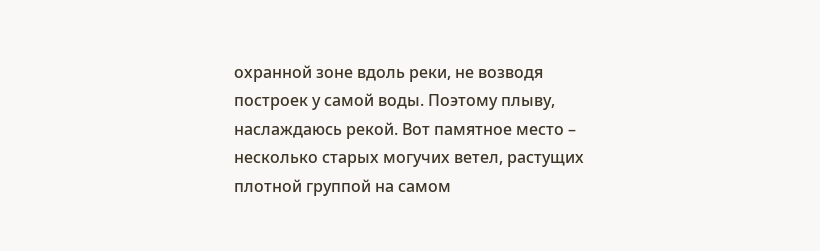охранной зоне вдоль реки, не возводя построек у самой воды. Поэтому плыву, наслаждаюсь рекой. Вот памятное место – несколько старых могучих ветел, растущих плотной группой на самом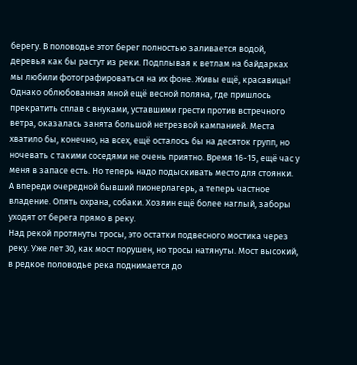берегу. В половодье этот берег полностью заливается водой, деревья как бы растут из реки. Подплывая к ветлам на байдарках мы любили фотографироваться на их фоне. Живы ещё, красавицы!
Однако облюбованная мной ещё весной поляна, где пришлось прекратить сплав с внуками, уставшими грести против встречного ветра, оказалась занята большой нетрезвой кампанией. Места хватило бы, конечно, на всех, ещё осталось бы на десяток групп, но ночевать с такими соседями не очень приятно. Время 16-15, ещё час у меня в запасе есть. Но теперь надо подыскивать место для стоянки. А впереди очередной бывший пионерлагерь, а теперь частное владение. Опять охрана, собаки. Хозяин ещё более наглый, заборы уходят от берега прямо в реку.
Над рекой протянуты тросы, это остатки подвесного мостика через реку. Уже лет 30, как мост порушен, но тросы натянуты. Мост высокий, в редкое половодье река поднимается до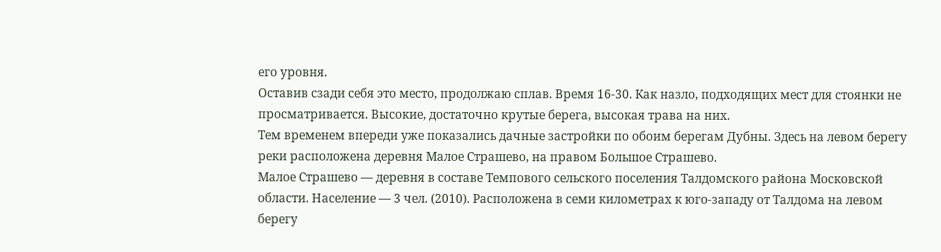его уровня.
Оставив сзади себя это место, продолжаю сплав. Время 16-30. Как назло, подходящих мест для стоянки не просматривается. Высокие, достаточно крутые берега, высокая трава на них.
Тем временем впереди уже показались дачные застройки по обоим берегам Дубны. Здесь на левом берегу реки расположена деревня Малое Страшево, на правом Большое Страшево.
Малое Страшево — деревня в составе Темпового сельского поселения Талдомского района Московской области. Население — 3 чел. (2010). Расположена в семи километрах к юго-западу от Талдома на левом берегу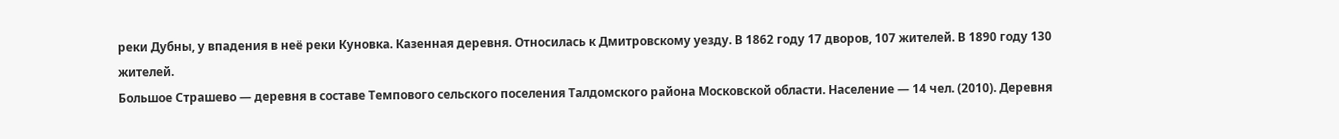реки Дубны, у впадения в неё реки Куновка. Казенная деревня. Относилась к Дмитровскому уезду. В 1862 году 17 дворов, 107 жителей. В 1890 году 130 жителей.
Большое Страшево — деревня в составе Темпового сельского поселения Талдомского района Московской области. Население — 14 чел. (2010). Деревня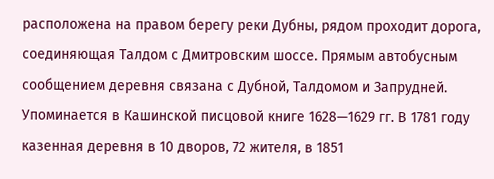расположена на правом берегу реки Дубны, рядом проходит дорога, соединяющая Талдом с Дмитровским шоссе. Прямым автобусным сообщением деревня связана с Дубной, Талдомом и Запрудней. Упоминается в Кашинской писцовой книге 1628—1629 гг. В 1781 году казенная деревня в 10 дворов, 72 жителя, в 1851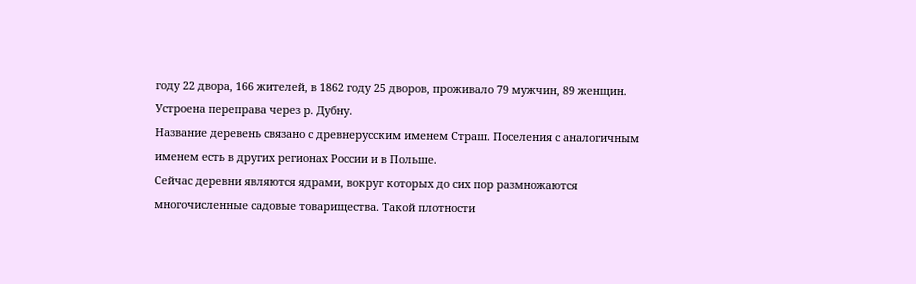году 22 двора, 166 жителей, в 1862 году 25 дворов, проживало 79 мужчин, 89 женщин. Устроена переправа через р. Дубну.
Название деревень связано с древнерусским именем Страш. Поселения с аналогичным именем есть в других регионах России и в Польше.
Сейчас деревни являются ядрами, вокруг которых до сих пор размножаются многочисленные садовые товарищества. Такой плотности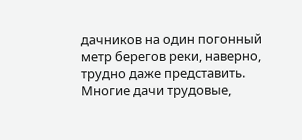дачников на один погонный метр берегов реки, наверно, трудно даже представить. Многие дачи трудовые,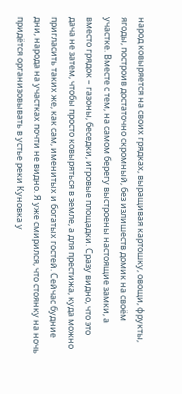народ ковыряется на своих грядках, выращивая картошку, овощи, фрукты, ягоды, построив достаточно скромный, без излишеств домик на своём участке. Вместе с тем, на самом берегу выстроены настоящие замки, а вместо грядок – газоны, беседки, игровые площадки. Сразу видно, что это дача не затем, чтобы просто ковыряться в земле, а для престижа, куда можно пригласить таких же, как сам, именитых и богатых гостей. Сейчас будние дни, народа на участках почти не видно. Я уже смирился, что стоянку на ночь придётся организовывать в устье реки Куновка у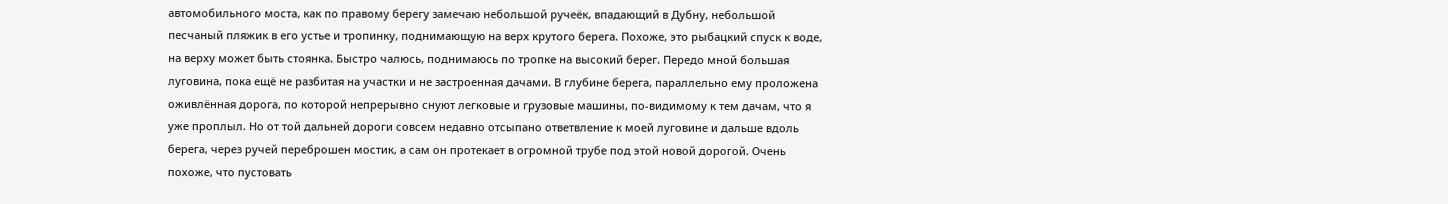автомобильного моста, как по правому берегу замечаю небольшой ручеёк, впадающий в Дубну, небольшой песчаный пляжик в его устье и тропинку, поднимающую на верх крутого берега. Похоже, это рыбацкий спуск к воде, на верху может быть стоянка. Быстро чалюсь, поднимаюсь по тропке на высокий берег. Передо мной большая луговина, пока ещё не разбитая на участки и не застроенная дачами. В глубине берега, параллельно ему проложена оживлённая дорога, по которой непрерывно снуют легковые и грузовые машины, по-видимому к тем дачам, что я уже проплыл. Но от той дальней дороги совсем недавно отсыпано ответвление к моей луговине и дальше вдоль берега, через ручей переброшен мостик, а сам он протекает в огромной трубе под этой новой дорогой. Очень похоже, что пустовать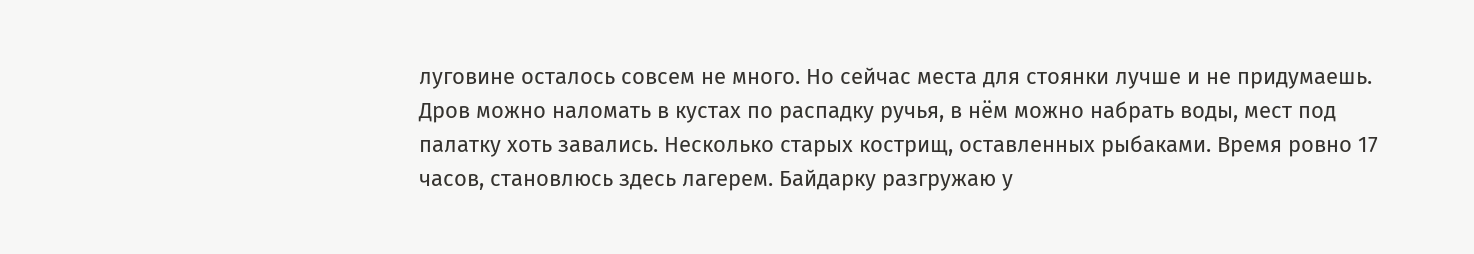луговине осталось совсем не много. Но сейчас места для стоянки лучше и не придумаешь. Дров можно наломать в кустах по распадку ручья, в нём можно набрать воды, мест под палатку хоть завались. Несколько старых кострищ, оставленных рыбаками. Время ровно 17 часов, становлюсь здесь лагерем. Байдарку разгружаю у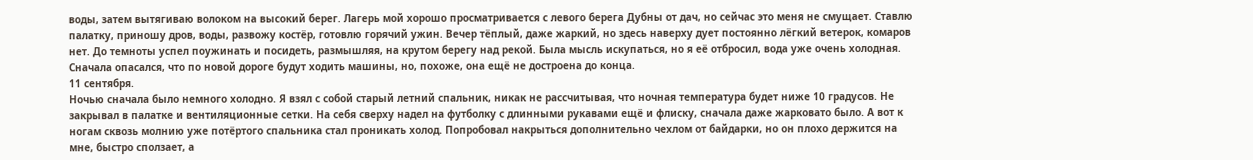воды, затем вытягиваю волоком на высокий берег. Лагерь мой хорошо просматривается с левого берега Дубны от дач, но сейчас это меня не смущает. Ставлю палатку, приношу дров, воды, развожу костёр, готовлю горячий ужин. Вечер тёплый, даже жаркий, но здесь наверху дует постоянно лёгкий ветерок, комаров нет. До темноты успел поужинать и посидеть, размышляя, на крутом берегу над рекой. Была мысль искупаться, но я её отбросил, вода уже очень холодная. Сначала опасался, что по новой дороге будут ходить машины, но, похоже, она ещё не достроена до конца.
11 сентября.
Ночью сначала было немного холодно. Я взял с собой старый летний спальник, никак не рассчитывая, что ночная температура будет ниже 10 градусов. Не закрывал в палатке и вентиляционные сетки. На себя сверху надел на футболку с длинными рукавами ещё и флиску, сначала даже жарковато было. А вот к ногам сквозь молнию уже потёртого спальника стал проникать холод. Попробовал накрыться дополнительно чехлом от байдарки, но он плохо держится на мне, быстро сползает, а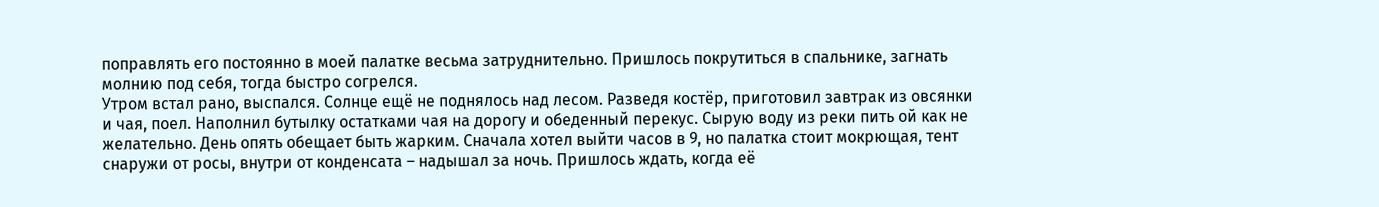поправлять его постоянно в моей палатке весьма затруднительно. Пришлось покрутиться в спальнике, загнать молнию под себя, тогда быстро согрелся.
Утром встал рано, выспался. Солнце ещё не поднялось над лесом. Разведя костёр, приготовил завтрак из овсянки и чая, поел. Наполнил бутылку остатками чая на дорогу и обеденный перекус. Сырую воду из реки пить ой как не желательно. День опять обещает быть жарким. Сначала хотел выйти часов в 9, но палатка стоит мокрющая, тент снаружи от росы, внутри от конденсата – надышал за ночь. Пришлось ждать, когда её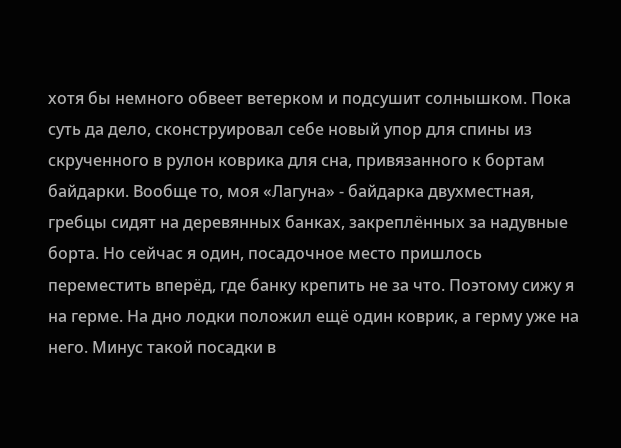хотя бы немного обвеет ветерком и подсушит солнышком. Пока суть да дело, сконструировал себе новый упор для спины из скрученного в рулон коврика для сна, привязанного к бортам байдарки. Вообще то, моя «Лагуна» - байдарка двухместная, гребцы сидят на деревянных банках, закреплённых за надувные борта. Но сейчас я один, посадочное место пришлось переместить вперёд, где банку крепить не за что. Поэтому сижу я на герме. На дно лодки положил ещё один коврик, а герму уже на него. Минус такой посадки в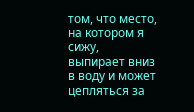том, что место, на котором я сижу, выпирает вниз в воду и может цепляться за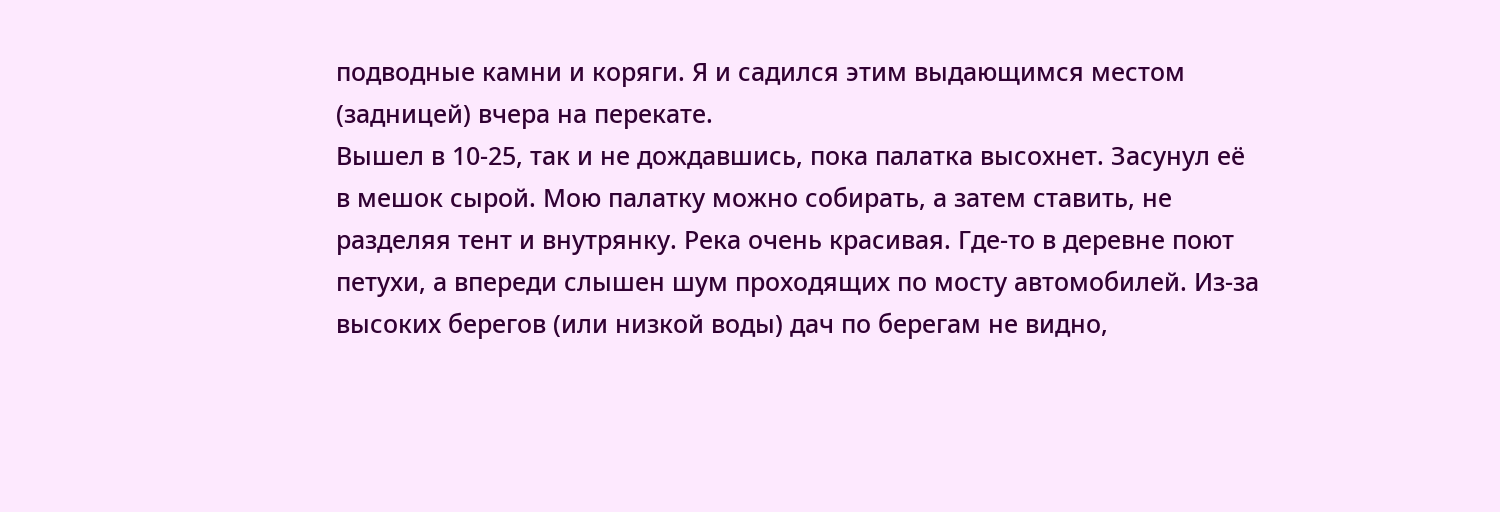подводные камни и коряги. Я и садился этим выдающимся местом (задницей) вчера на перекате.
Вышел в 10-25, так и не дождавшись, пока палатка высохнет. Засунул её в мешок сырой. Мою палатку можно собирать, а затем ставить, не разделяя тент и внутрянку. Река очень красивая. Где-то в деревне поют петухи, а впереди слышен шум проходящих по мосту автомобилей. Из-за высоких берегов (или низкой воды) дач по берегам не видно,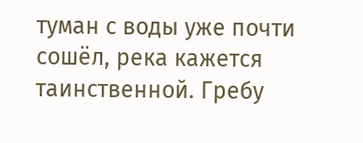туман с воды уже почти сошёл, река кажется таинственной. Гребу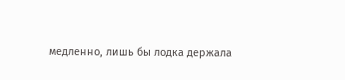медленно, лишь бы лодка держала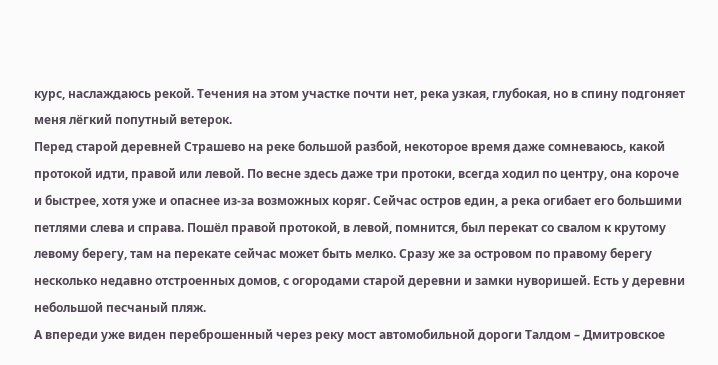курс, наслаждаюсь рекой. Течения на этом участке почти нет, река узкая, глубокая, но в спину подгоняет меня лёгкий попутный ветерок.
Перед старой деревней Страшево на реке большой разбой, некоторое время даже сомневаюсь, какой протокой идти, правой или левой. По весне здесь даже три протоки, всегда ходил по центру, она короче и быстрее, хотя уже и опаснее из-за возможных коряг. Сейчас остров един, а река огибает его большими петлями слева и справа. Пошёл правой протокой, в левой, помнится, был перекат со свалом к крутому левому берегу, там на перекате сейчас может быть мелко. Сразу же за островом по правому берегу несколько недавно отстроенных домов, с огородами старой деревни и замки нуворишей. Есть у деревни небольшой песчаный пляж.
А впереди уже виден переброшенный через реку мост автомобильной дороги Талдом – Дмитровское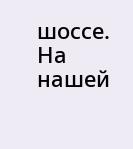шоссе. На нашей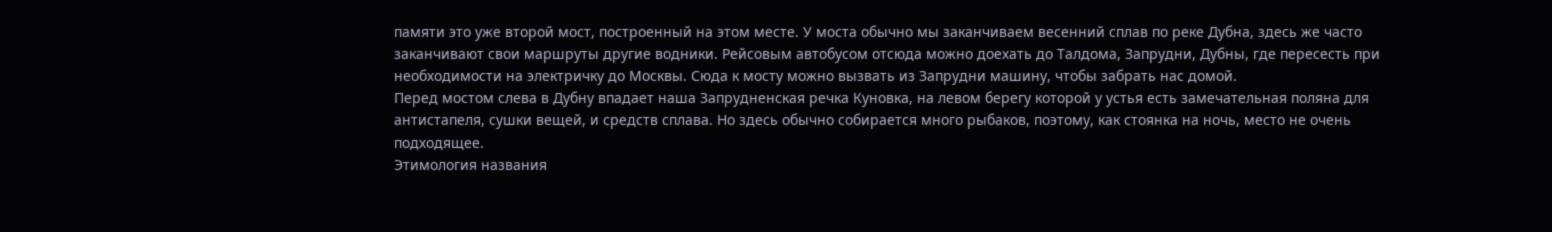памяти это уже второй мост, построенный на этом месте. У моста обычно мы заканчиваем весенний сплав по реке Дубна, здесь же часто заканчивают свои маршруты другие водники. Рейсовым автобусом отсюда можно доехать до Талдома, Запрудни, Дубны, где пересесть при необходимости на электричку до Москвы. Сюда к мосту можно вызвать из Запрудни машину, чтобы забрать нас домой.
Перед мостом слева в Дубну впадает наша Запрудненская речка Куновка, на левом берегу которой у устья есть замечательная поляна для антистапеля, сушки вещей, и средств сплава. Но здесь обычно собирается много рыбаков, поэтому, как стоянка на ночь, место не очень подходящее.
Этимология названия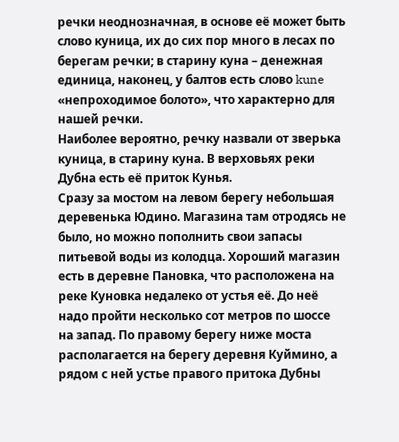речки неоднозначная, в основе её может быть слово куница, их до сих пор много в лесах по берегам речки; в старину куна – денежная единица, наконец, у балтов есть слово kune «непроходимое болото», что характерно для нашей речки.
Наиболее вероятно, речку назвали от зверька куница, в старину куна. В верховьях реки Дубна есть её приток Кунья.
Сразу за мостом на левом берегу небольшая деревенька Юдино. Магазина там отродясь не было, но можно пополнить свои запасы питьевой воды из колодца. Хороший магазин есть в деревне Пановка, что расположена на реке Куновка недалеко от устья её. До неё надо пройти несколько сот метров по шоссе на запад. По правому берегу ниже моста располагается на берегу деревня Куймино, а рядом с ней устье правого притока Дубны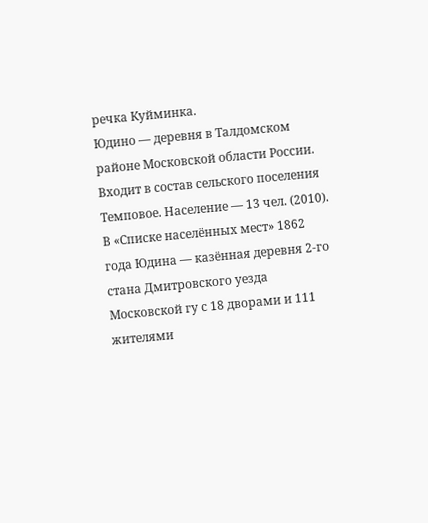речка Куйминка.
Юдино — деревня в Талдомском районе Московской области России. Входит в состав сельского поселения Темповое. Население — 13 чел. (2010). В «Списке населённых мест» 1862 года Юдина — казённая деревня 2-го стана Дмитровского уезда Московской гу с 18 дворами и 111 жителями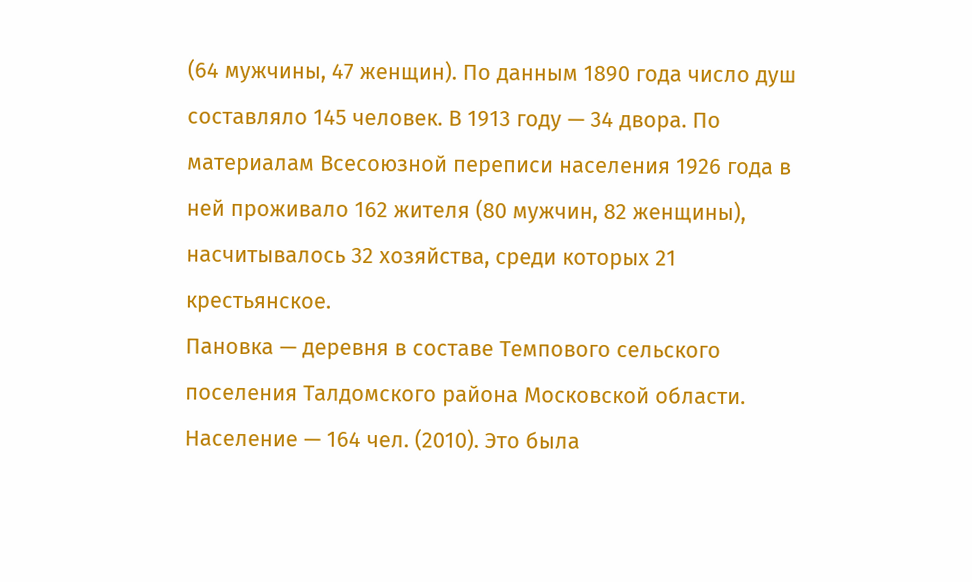(64 мужчины, 47 женщин). По данным 1890 года число душ составляло 145 человек. В 1913 году — 34 двора. По материалам Всесоюзной переписи населения 1926 года в ней проживало 162 жителя (80 мужчин, 82 женщины), насчитывалось 32 хозяйства, среди которых 21 крестьянское.
Пановка — деревня в составе Темпового сельского поселения Талдомского района Московской области. Население — 164 чел. (2010). Это была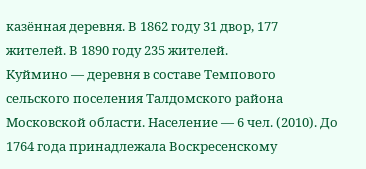казённая деревня. В 1862 году 31 двор, 177 жителей. В 1890 году 235 жителей.
Куймино — деревня в составе Темпового сельского поселения Талдомского района Московской области. Население — 6 чел. (2010). До 1764 года принадлежала Воскресенскому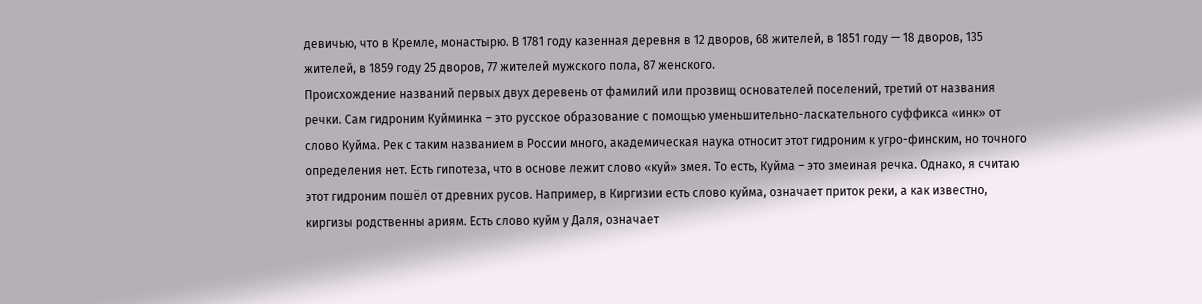девичью, что в Кремле, монастырю. В 1781 году казенная деревня в 12 дворов, 68 жителей, в 1851 году — 18 дворов, 135 жителей, в 1859 году 25 дворов, 77 жителей мужского пола, 87 женского.
Происхождение названий первых двух деревень от фамилий или прозвищ основателей поселений, третий от названия речки. Сам гидроним Куйминка – это русское образование с помощью уменьшительно-ласкательного суффикса «инк» от слово Куйма. Рек с таким названием в России много, академическая наука относит этот гидроним к угро-финским, но точного определения нет. Есть гипотеза, что в основе лежит слово «куй» змея. То есть, Куйма – это змеиная речка. Однако, я считаю этот гидроним пошёл от древних русов. Например, в Киргизии есть слово куйма, означает приток реки, а как известно, киргизы родственны ариям. Есть слово куйм у Даля, означает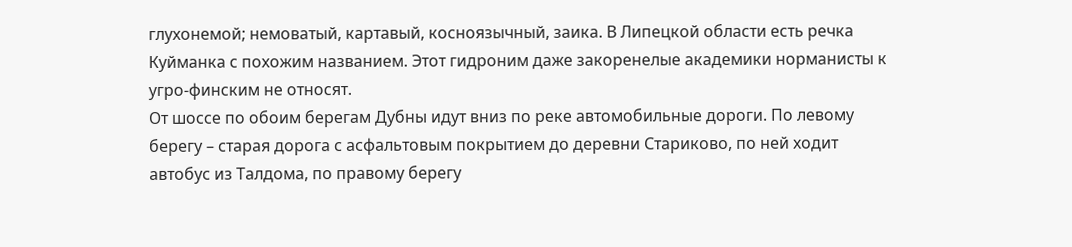глухонемой; немоватый, картавый, косноязычный, заика. В Липецкой области есть речка Куйманка с похожим названием. Этот гидроним даже закоренелые академики норманисты к угро-финским не относят.
От шоссе по обоим берегам Дубны идут вниз по реке автомобильные дороги. По левому берегу – старая дорога с асфальтовым покрытием до деревни Стариково, по ней ходит автобус из Талдома, по правому берегу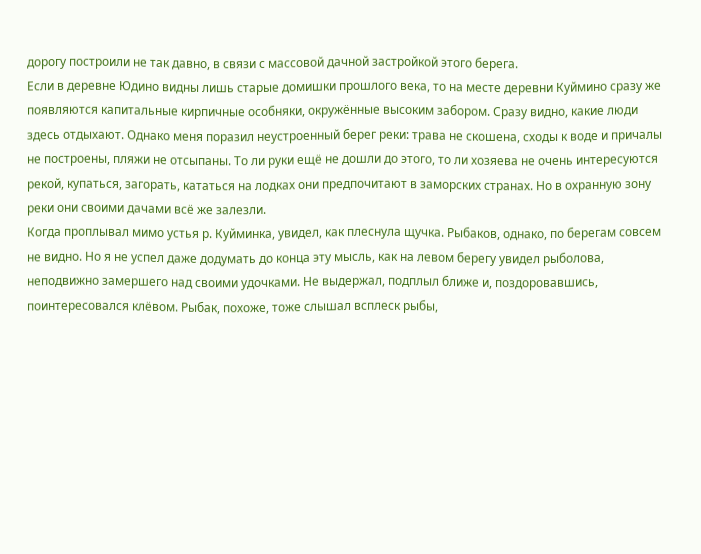дорогу построили не так давно, в связи с массовой дачной застройкой этого берега.
Если в деревне Юдино видны лишь старые домишки прошлого века, то на месте деревни Куймино сразу же появляются капитальные кирпичные особняки, окружённые высоким забором. Сразу видно, какие люди здесь отдыхают. Однако меня поразил неустроенный берег реки: трава не скошена, сходы к воде и причалы не построены, пляжи не отсыпаны. То ли руки ещё не дошли до этого, то ли хозяева не очень интересуются рекой, купаться, загорать, кататься на лодках они предпочитают в заморских странах. Но в охранную зону реки они своими дачами всё же залезли.
Когда проплывал мимо устья р. Куйминка, увидел, как плеснула щучка. Рыбаков, однако, по берегам совсем не видно. Но я не успел даже додумать до конца эту мысль, как на левом берегу увидел рыболова, неподвижно замершего над своими удочками. Не выдержал, подплыл ближе и, поздоровавшись, поинтересовался клёвом. Рыбак, похоже, тоже слышал всплеск рыбы,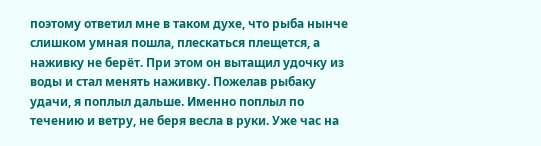поэтому ответил мне в таком духе, что рыба нынче слишком умная пошла, плескаться плещется, а наживку не берёт. При этом он вытащил удочку из воды и стал менять наживку. Пожелав рыбаку удачи, я поплыл дальше. Именно поплыл по течению и ветру, не беря весла в руки. Уже час на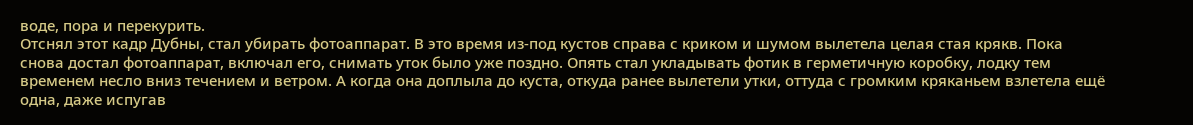воде, пора и перекурить.
Отснял этот кадр Дубны, стал убирать фотоаппарат. В это время из-под кустов справа с криком и шумом вылетела целая стая крякв. Пока снова достал фотоаппарат, включал его, снимать уток было уже поздно. Опять стал укладывать фотик в герметичную коробку, лодку тем временем несло вниз течением и ветром. А когда она доплыла до куста, откуда ранее вылетели утки, оттуда с громким кряканьем взлетела ещё одна, даже испугав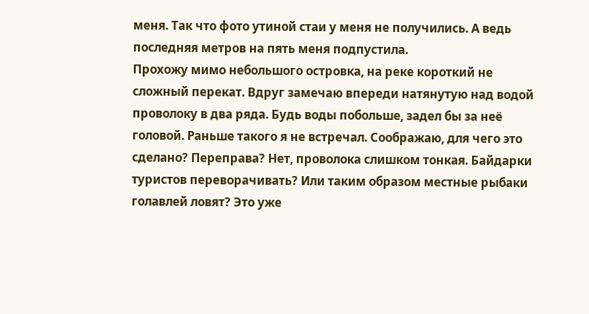меня. Так что фото утиной стаи у меня не получились. А ведь последняя метров на пять меня подпустила.
Прохожу мимо небольшого островка, на реке короткий не сложный перекат. Вдруг замечаю впереди натянутую над водой проволоку в два ряда. Будь воды побольше, задел бы за неё головой. Раньше такого я не встречал. Соображаю, для чего это сделано? Переправа? Нет, проволока слишком тонкая. Байдарки туристов переворачивать? Или таким образом местные рыбаки голавлей ловят? Это уже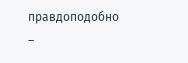правдоподобно –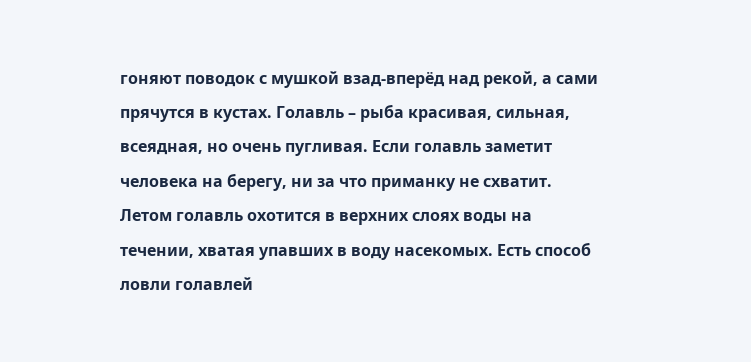гоняют поводок с мушкой взад-вперёд над рекой, а сами прячутся в кустах. Голавль – рыба красивая, сильная, всеядная, но очень пугливая. Если голавль заметит человека на берегу, ни за что приманку не схватит. Летом голавль охотится в верхних слоях воды на течении, хватая упавших в воду насекомых. Есть способ ловли голавлей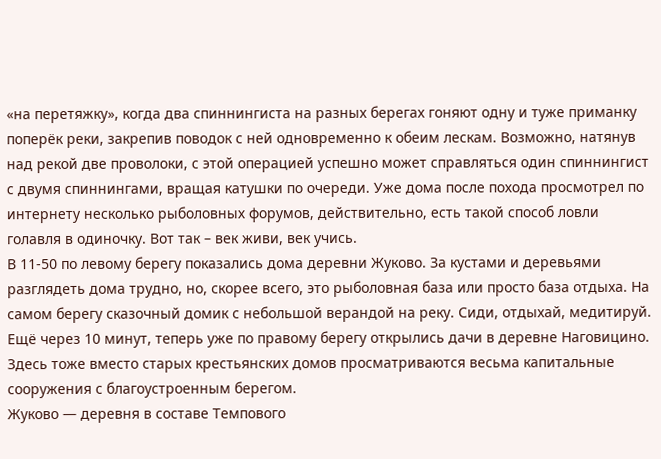«на перетяжку», когда два спиннингиста на разных берегах гоняют одну и туже приманку поперёк реки, закрепив поводок с ней одновременно к обеим лескам. Возможно, натянув над рекой две проволоки, с этой операцией успешно может справляться один спиннингист с двумя спиннингами, вращая катушки по очереди. Уже дома после похода просмотрел по интернету несколько рыболовных форумов, действительно, есть такой способ ловли голавля в одиночку. Вот так – век живи, век учись.
В 11-50 по левому берегу показались дома деревни Жуково. За кустами и деревьями разглядеть дома трудно, но, скорее всего, это рыболовная база или просто база отдыха. На самом берегу сказочный домик с небольшой верандой на реку. Сиди, отдыхай, медитируй.
Ещё через 10 минут, теперь уже по правому берегу открылись дачи в деревне Наговицино. Здесь тоже вместо старых крестьянских домов просматриваются весьма капитальные сооружения с благоустроенным берегом.
Жуково — деревня в составе Темпового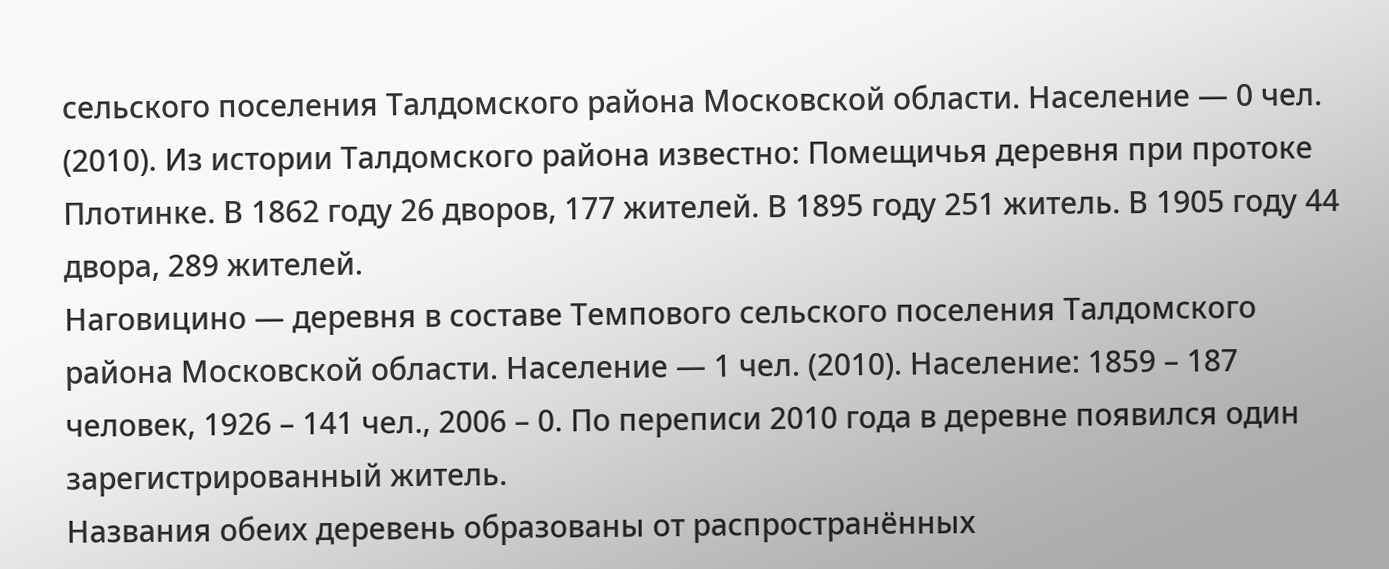сельского поселения Талдомского района Московской области. Население — 0 чел. (2010). Из истории Талдомского района известно: Помещичья деревня при протоке Плотинке. В 1862 году 26 дворов, 177 жителей. В 1895 году 251 житель. В 1905 году 44 двора, 289 жителей.
Наговицино — деревня в составе Темпового сельского поселения Талдомского района Московской области. Население — 1 чел. (2010). Население: 1859 – 187 человек, 1926 – 141 чел., 2006 – 0. По переписи 2010 года в деревне появился один зарегистрированный житель.
Названия обеих деревень образованы от распространённых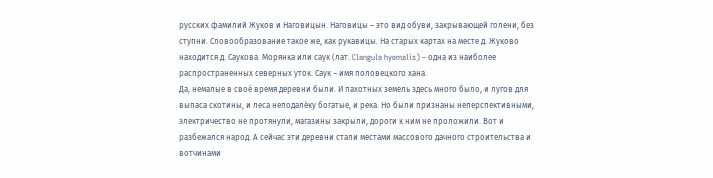русских фамилий Жуков и Наговицын. Наговицы – это вид обуви, закрывающей голени, без ступни. Словообразование такое же, как рукавицы. На старых картах на месте д. Жуково находится д. Саукова. Морянка или саук (лат. Clangula hyemalis) – одна из наиболее распространенных северных уток. Саук – имя половецкого хана.
Да, немалые в своё время деревни были. И пахотных земель здесь много было, и лугов для выпаса скотины, и леса неподалёку богатые, и река. Но были признаны неперспективными, электричество не протянули, магазины закрыли, дороги к ним не проложили. Вот и разбежался народ. А сейчас эти деревни стали местами массового дачного строительства и вотчинами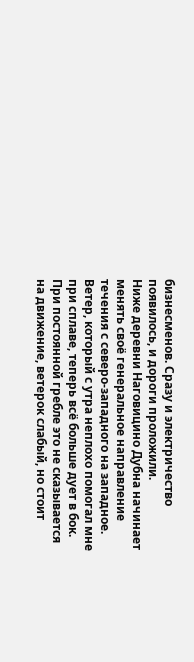бизнесменов. Сразу и электричество появилось, и дороги проложили.
Ниже деревни Наговицино Дубна начинает менять своё генеральное направление течения с северо-западного на западное. Ветер, который с утра неплохо помогал мне при сплаве, теперь всё больше дует в бок. При постоянной гребле это не сказывается на движение, ветерок слабый, но стоит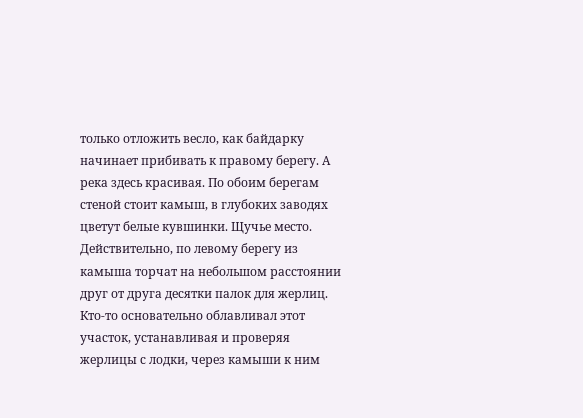только отложить весло, как байдарку начинает прибивать к правому берегу. А река здесь красивая. По обоим берегам стеной стоит камыш, в глубоких заводях цветут белые кувшинки. Щучье место. Действительно, по левому берегу из камыша торчат на небольшом расстоянии друг от друга десятки палок для жерлиц. Кто-то основательно облавливал этот участок, устанавливая и проверяя жерлицы с лодки, через камыши к ним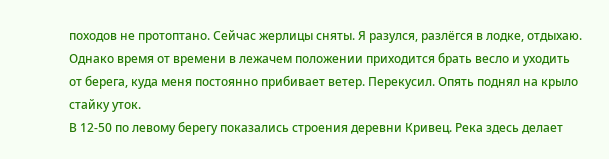походов не протоптано. Сейчас жерлицы сняты. Я разулся, разлёгся в лодке, отдыхаю. Однако время от времени в лежачем положении приходится брать весло и уходить от берега, куда меня постоянно прибивает ветер. Перекусил. Опять поднял на крыло стайку уток.
В 12-50 по левому берегу показались строения деревни Кривец. Река здесь делает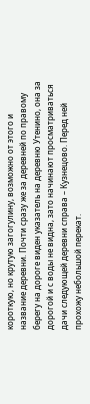короткую, но крутую загогулину, возможно от этого и название деревни. Почти сразу же за деревней по правому берегу на дороге виден указатель на деревню Утенино, она за дорогой и с воды не видна, зато начинают просматриваться дачи следующей деревни справа – Кузнецово. Перед ней прохожу небольшой перекат.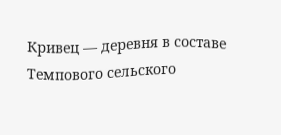Кривец — деревня в составе Темпового сельского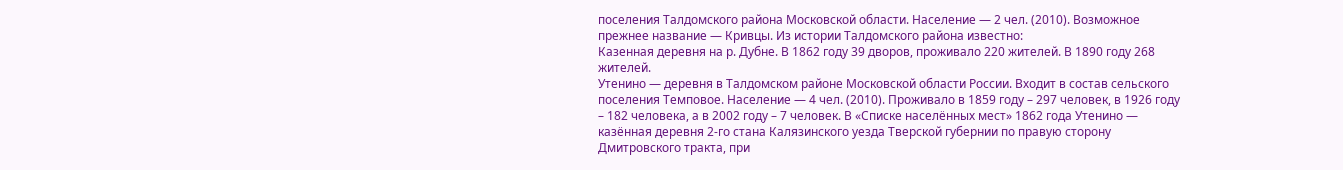поселения Талдомского района Московской области. Население — 2 чел. (2010). Возможное прежнее название — Кривцы. Из истории Талдомского района известно:
Казенная деревня на р. Дубне. В 1862 году 39 дворов, проживало 220 жителей. В 1890 году 268 жителей.
Утенино — деревня в Талдомском районе Московской области России. Входит в состав сельского поселения Темповое. Население — 4 чел. (2010). Проживало в 1859 году – 297 человек, в 1926 году – 182 человека, а в 2002 году – 7 человек. В «Списке населённых мест» 1862 года Утенино — казённая деревня 2-го стана Калязинского уезда Тверской губернии по правую сторону Дмитровского тракта, при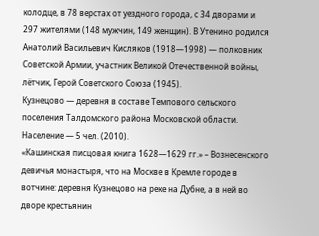колодце, в 78 верстах от уездного города, с 34 дворами и 297 жителями (148 мужчин, 149 женщин). В Утенино родился Анатолий Васильевич Кисляков (1918—1998) — полковник Советской Армии, участник Великой Отечественной войны, лётчик, Герой Советского Союза (1945).
Кузнецово — деревня в составе Темпового сельского поселения Талдомского района Московской области. Население — 5 чел. (2010).
«Кашинская писцовая книга 1628—1629 гг.» – Вознесенского девичья монастыря, что на Москве в Кремле городе в вотчине: деревня Кузнецово на реке на Дубне, а в ней во дворе крестьянин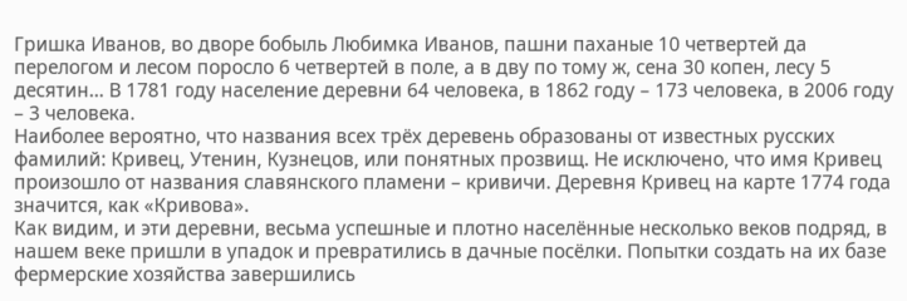Гришка Иванов, во дворе бобыль Любимка Иванов, пашни паханые 10 четвертей да перелогом и лесом поросло 6 четвертей в поле, а в дву по тому ж, сена 30 копен, лесу 5 десятин… В 1781 году население деревни 64 человека, в 1862 году – 173 человека, в 2006 году – 3 человека.
Наиболее вероятно, что названия всех трёх деревень образованы от известных русских фамилий: Кривец, Утенин, Кузнецов, или понятных прозвищ. Не исключено, что имя Кривец произошло от названия славянского пламени – кривичи. Деревня Кривец на карте 1774 года значится, как «Кривова».
Как видим, и эти деревни, весьма успешные и плотно населённые несколько веков подряд, в нашем веке пришли в упадок и превратились в дачные посёлки. Попытки создать на их базе фермерские хозяйства завершились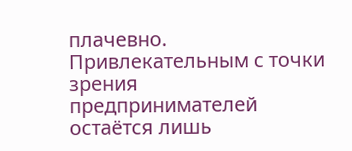плачевно. Привлекательным с точки зрения предпринимателей остаётся лишь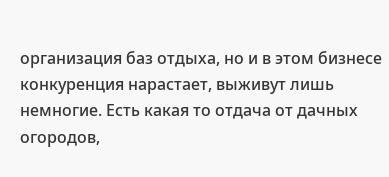организация баз отдыха, но и в этом бизнесе конкуренция нарастает, выживут лишь немногие. Есть какая то отдача от дачных огородов,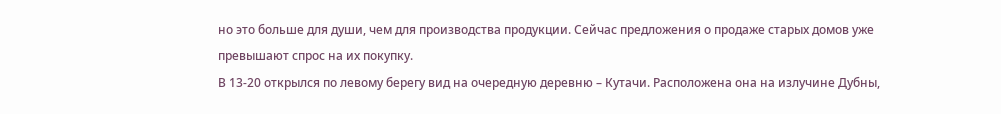но это больше для души, чем для производства продукции. Сейчас предложения о продаже старых домов уже превышают спрос на их покупку.
В 13-20 открылся по левому берегу вид на очередную деревню – Кутачи. Расположена она на излучине Дубны,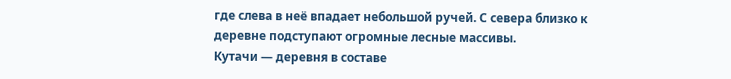где слева в неё впадает небольшой ручей. С севера близко к деревне подступают огромные лесные массивы.
Кутачи — деревня в составе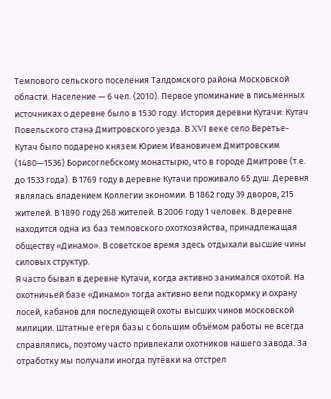Темпового сельского поселения Талдомского района Московской области. Население — 6 чел. (2010). Первое упоминание в письменных источниках о деревне было в 1530 году. История деревни Кутачи: Кутач Повельского стана Дмитровского уезда. В XVI веке село Веретье-Кутач было подарено князем Юрием Ивановичем Дмитровским (1480—1536) Борисоглебскому монастырю, что в городе Дмитрове (т.е. до 1533 года). В 1769 году в деревне Кутачи проживало 65 душ. Деревня являлась владением Коллегии экономии. В 1862 году 39 дворов, 215 жителей. В 1890 году 268 жителей. В 2006 году 1 человек. В деревне находится одна из баз темповского охотхозяйства, принадлежащая обществу «Динамо». В советское время здесь отдыхали высшие чины силовых структур.
Я часто бывал в деревне Кутачи, когда активно занимался охотой. На охотничьей базе «Динамо» тогда активно вели подкормку и охрану лосей, кабанов для последующей охоты высших чинов московской милиции. Штатные егеря базы с большим объёмом работы не всегда справлялись, поэтому часто привлекали охотников нашего завода. За отработку мы получали иногда путёвки на отстрел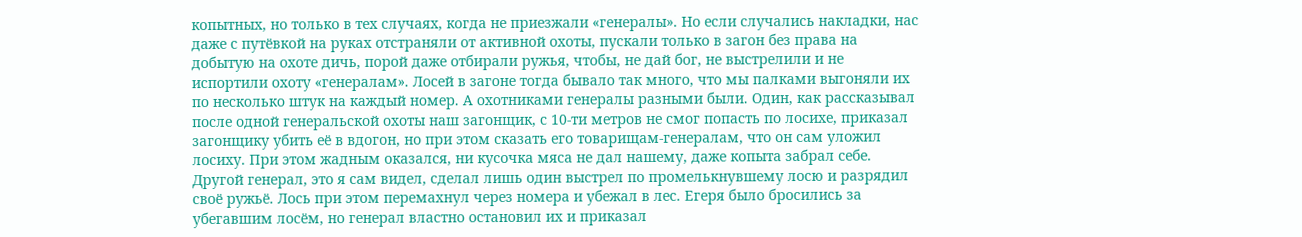копытных, но только в тех случаях, когда не приезжали «генералы». Но если случались накладки, нас даже с путёвкой на руках отстраняли от активной охоты, пускали только в загон без права на добытую на охоте дичь, порой даже отбирали ружья, чтобы, не дай бог, не выстрелили и не испортили охоту «генералам». Лосей в загоне тогда бывало так много, что мы палками выгоняли их по несколько штук на каждый номер. А охотниками генералы разными были. Один, как рассказывал после одной генеральской охоты наш загонщик, с 10-ти метров не смог попасть по лосихе, приказал загонщику убить её в вдогон, но при этом сказать его товарищам-генералам, что он сам уложил лосиху. При этом жадным оказался, ни кусочка мяса не дал нашему, даже копыта забрал себе. Другой генерал, это я сам видел, сделал лишь один выстрел по промелькнувшему лосю и разрядил своё ружьё. Лось при этом перемахнул через номера и убежал в лес. Егеря было бросились за убегавшим лосём, но генерал властно остановил их и приказал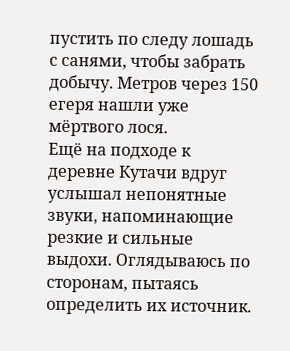пустить по следу лошадь с санями, чтобы забрать добычу. Метров через 150 егеря нашли уже мёртвого лося.
Ещё на подходе к деревне Кутачи вдруг услышал непонятные звуки, напоминающие резкие и сильные выдохи. Оглядываюсь по сторонам, пытаясь определить их источник.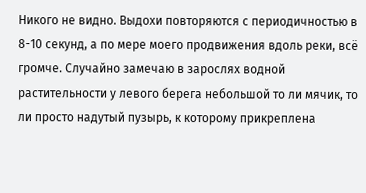Никого не видно. Выдохи повторяются с периодичностью в 8-10 секунд, а по мере моего продвижения вдоль реки, всё громче. Случайно замечаю в зарослях водной растительности у левого берега небольшой то ли мячик, то ли просто надутый пузырь, к которому прикреплена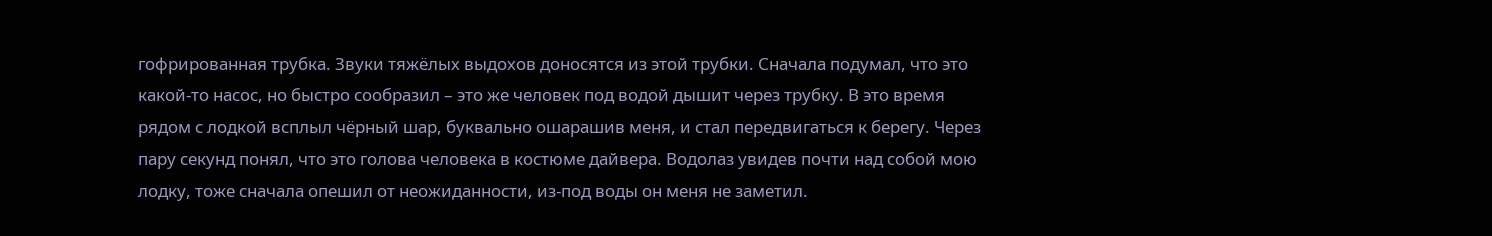гофрированная трубка. Звуки тяжёлых выдохов доносятся из этой трубки. Сначала подумал, что это какой-то насос, но быстро сообразил – это же человек под водой дышит через трубку. В это время рядом с лодкой всплыл чёрный шар, буквально ошарашив меня, и стал передвигаться к берегу. Через пару секунд понял, что это голова человека в костюме дайвера. Водолаз увидев почти над собой мою лодку, тоже сначала опешил от неожиданности, из-под воды он меня не заметил.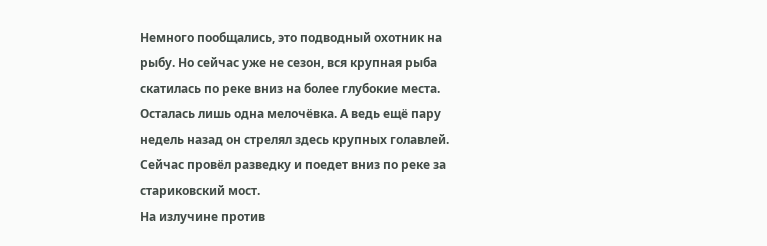Немного пообщались, это подводный охотник на рыбу. Но сейчас уже не сезон, вся крупная рыба скатилась по реке вниз на более глубокие места. Осталась лишь одна мелочёвка. А ведь ещё пару недель назад он стрелял здесь крупных голавлей. Сейчас провёл разведку и поедет вниз по реке за стариковский мост.
На излучине против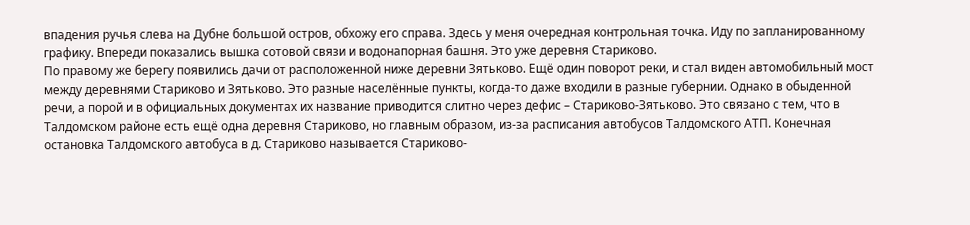впадения ручья слева на Дубне большой остров, обхожу его справа. Здесь у меня очередная контрольная точка. Иду по запланированному графику. Впереди показались вышка сотовой связи и водонапорная башня. Это уже деревня Стариково.
По правому же берегу появились дачи от расположенной ниже деревни Зятьково. Ещё один поворот реки, и стал виден автомобильный мост между деревнями Стариково и Зятьково. Это разные населённые пункты, когда-то даже входили в разные губернии. Однако в обыденной речи, а порой и в официальных документах их название приводится слитно через дефис – Стариково-Зятьково. Это связано с тем, что в Талдомском районе есть ещё одна деревня Стариково, но главным образом, из-за расписания автобусов Талдомского АТП. Конечная остановка Талдомского автобуса в д. Стариково называется Стариково-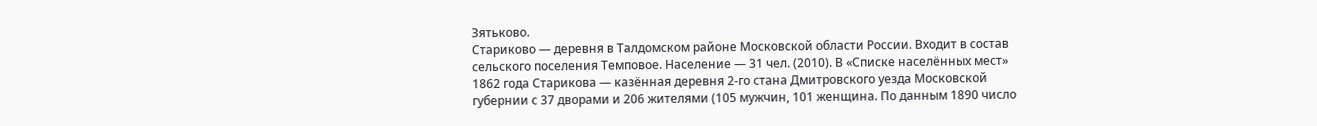Зятьково.
Стариково — деревня в Талдомском районе Московской области России. Входит в состав сельского поселения Темповое. Население — 31 чел. (2010). В «Списке населённых мест» 1862 года Старикова — казённая деревня 2-го стана Дмитровского уезда Московской губернии с 37 дворами и 206 жителями (105 мужчин, 101 женщина. По данным 1890 число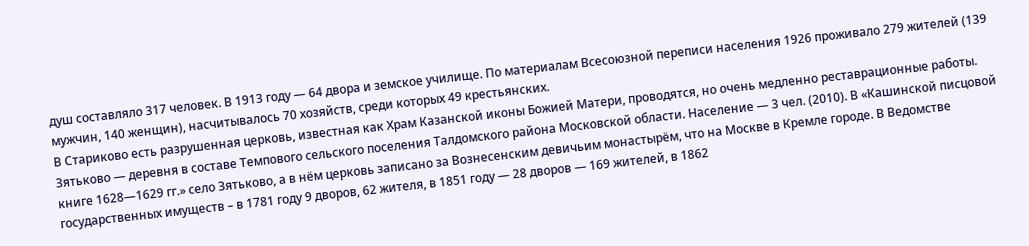душ составляло 317 человек. В 1913 году — 64 двора и земское училище. По материалам Всесоюзной переписи населения 1926 проживало 279 жителей (139 мужчин, 140 женщин), насчитывалось 70 хозяйств, среди которых 49 крестьянских.
В Стариково есть разрушенная церковь, известная как Храм Казанской иконы Божией Матери, проводятся, но очень медленно реставрационные работы.
Зятьково — деревня в составе Темпового сельского поселения Талдомского района Московской области. Население — 3 чел. (2010). В «Кашинской писцовой книге 1628—1629 гг.» село Зятьково, а в нём церковь записано за Вознесенским девичьим монастырём, что на Москве в Кремле городе. В Ведомстве государственных имуществ – в 1781 году 9 дворов, 62 жителя, в 1851 году — 28 дворов — 169 жителей, в 1862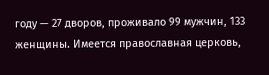году — 27 дворов, проживало 99 мужчин, 133 женщины. Имеется православная церковь,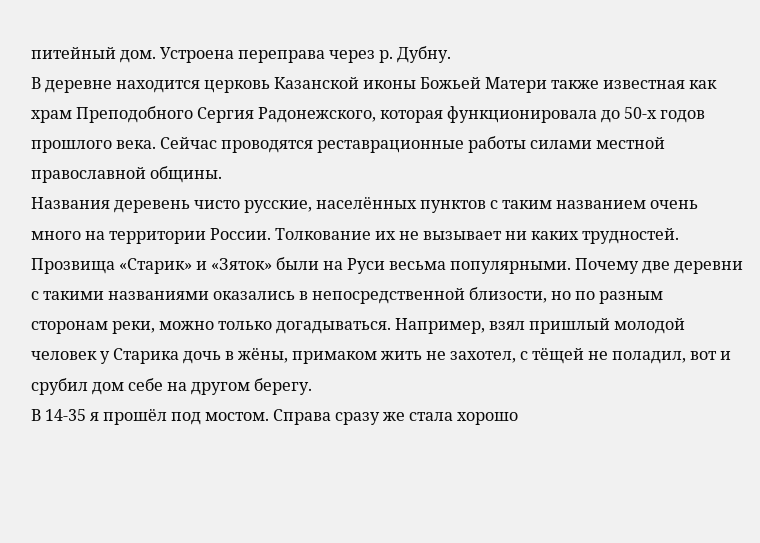питейный дом. Устроена переправа через р. Дубну.
В деревне находится церковь Казанской иконы Божьей Матери также известная как храм Преподобного Сергия Радонежского, которая функционировала до 50-х годов прошлого века. Сейчас проводятся реставрационные работы силами местной православной общины.
Названия деревень чисто русские, населённых пунктов с таким названием очень много на территории России. Толкование их не вызывает ни каких трудностей. Прозвища «Старик» и «Зяток» были на Руси весьма популярными. Почему две деревни с такими названиями оказались в непосредственной близости, но по разным сторонам реки, можно только догадываться. Например, взял пришлый молодой человек у Старика дочь в жёны, примаком жить не захотел, с тёщей не поладил, вот и срубил дом себе на другом берегу.
В 14-35 я прошёл под мостом. Справа сразу же стала хорошо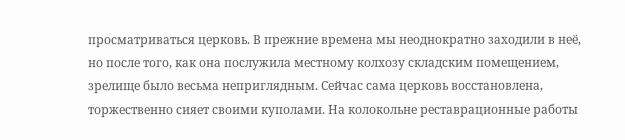просматриваться церковь. В прежние времена мы неоднократно заходили в неё, но после того, как она послужила местному колхозу складским помещением, зрелище было весьма неприглядным. Сейчас сама церковь восстановлена, торжественно сияет своими куполами. На колокольне реставрационные работы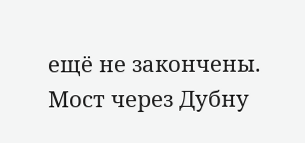ещё не закончены.
Мост через Дубну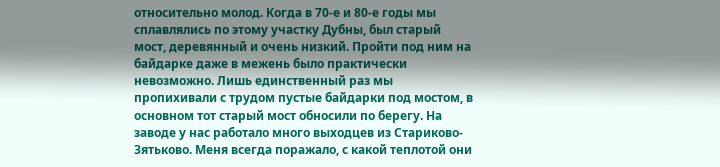относительно молод. Когда в 70-е и 80-е годы мы сплавлялись по этому участку Дубны, был старый мост, деревянный и очень низкий. Пройти под ним на байдарке даже в межень было практически невозможно. Лишь единственный раз мы пропихивали с трудом пустые байдарки под мостом, в основном тот старый мост обносили по берегу. На заводе у нас работало много выходцев из Стариково-Зятьково. Меня всегда поражало, с какой теплотой они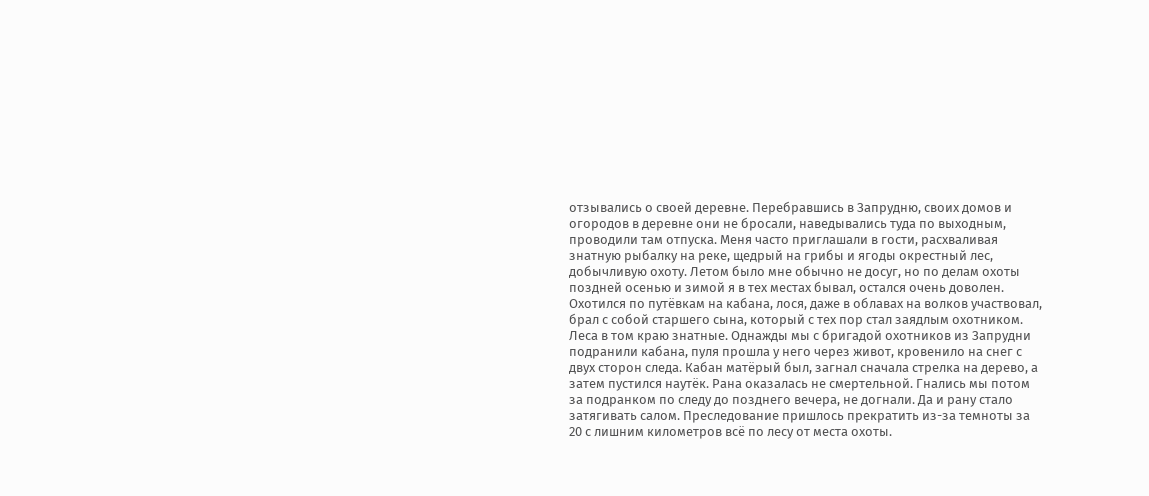отзывались о своей деревне. Перебравшись в Запрудню, своих домов и огородов в деревне они не бросали, наведывались туда по выходным, проводили там отпуска. Меня часто приглашали в гости, расхваливая знатную рыбалку на реке, щедрый на грибы и ягоды окрестный лес, добычливую охоту. Летом было мне обычно не досуг, но по делам охоты поздней осенью и зимой я в тех местах бывал, остался очень доволен. Охотился по путёвкам на кабана, лося, даже в облавах на волков участвовал, брал с собой старшего сына, который с тех пор стал заядлым охотником. Леса в том краю знатные. Однажды мы с бригадой охотников из Запрудни подранили кабана, пуля прошла у него через живот, кровенило на снег с двух сторон следа. Кабан матёрый был, загнал сначала стрелка на дерево, а затем пустился наутёк. Рана оказалась не смертельной. Гнались мы потом за подранком по следу до позднего вечера, не догнали. Да и рану стало затягивать салом. Преследование пришлось прекратить из-за темноты за 20 с лишним километров всё по лесу от места охоты.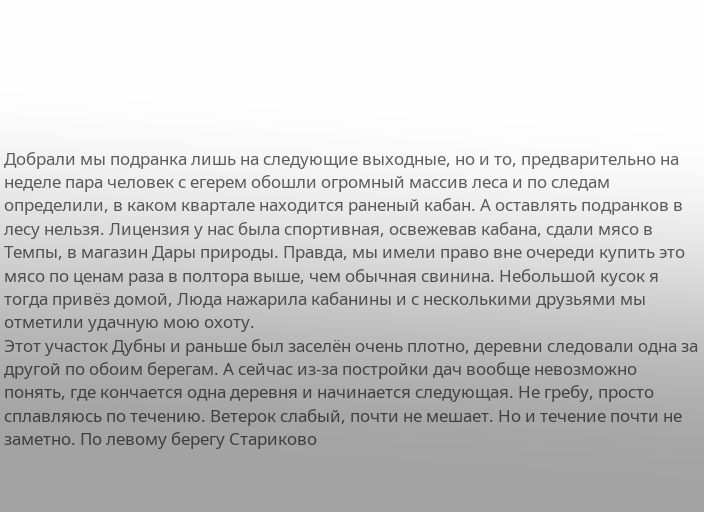Добрали мы подранка лишь на следующие выходные, но и то, предварительно на неделе пара человек с егерем обошли огромный массив леса и по следам определили, в каком квартале находится раненый кабан. А оставлять подранков в лесу нельзя. Лицензия у нас была спортивная, освежевав кабана, сдали мясо в Темпы, в магазин Дары природы. Правда, мы имели право вне очереди купить это мясо по ценам раза в полтора выше, чем обычная свинина. Небольшой кусок я тогда привёз домой, Люда нажарила кабанины и с несколькими друзьями мы отметили удачную мою охоту.
Этот участок Дубны и раньше был заселён очень плотно, деревни следовали одна за другой по обоим берегам. А сейчас из-за постройки дач вообще невозможно понять, где кончается одна деревня и начинается следующая. Не гребу, просто сплавляюсь по течению. Ветерок слабый, почти не мешает. Но и течение почти не заметно. По левому берегу Стариково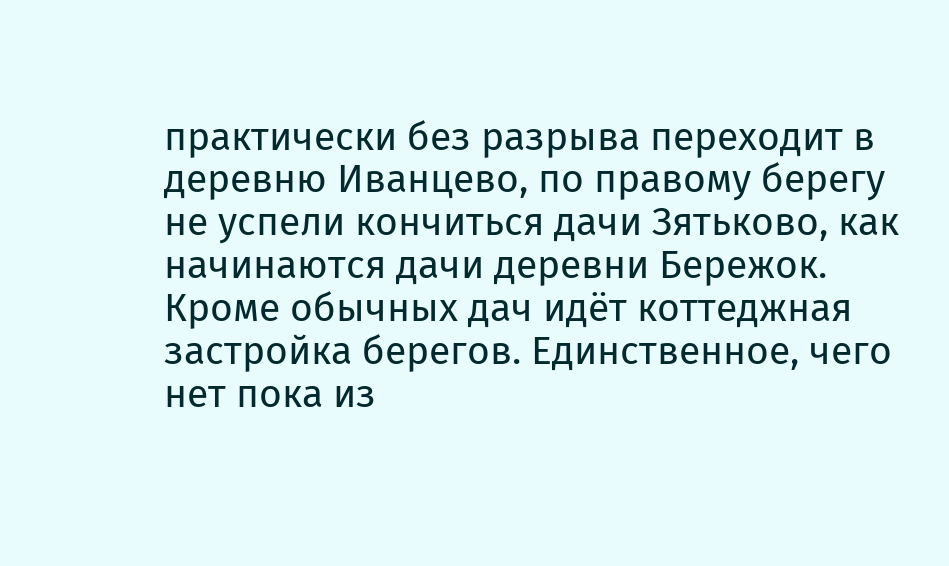практически без разрыва переходит в деревню Иванцево, по правому берегу не успели кончиться дачи Зятьково, как начинаются дачи деревни Бережок. Кроме обычных дач идёт коттеджная застройка берегов. Единственное, чего нет пока из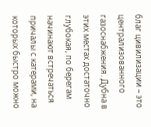благ цивилизации – это централизованного газоснабжения. Дубна в этих местах достаточно глубокая, по берегам начинают встречаться причалы с катерами, на которых быстро можно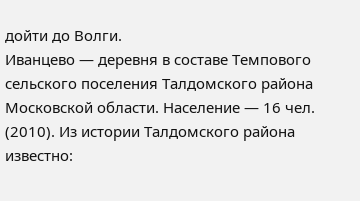дойти до Волги.
Иванцево — деревня в составе Темпового сельского поселения Талдомского района Московской области. Население — 16 чел. (2010). Из истории Талдомского района известно: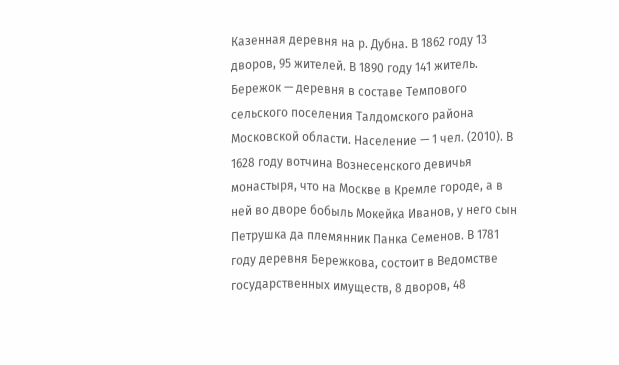Казенная деревня на р. Дубна. В 1862 году 13 дворов, 95 жителей. В 1890 году 141 житель.
Бережок — деревня в составе Темпового сельского поселения Талдомского района Московской области. Население — 1 чел. (2010). В 1628 году вотчина Вознесенского девичья монастыря, что на Москве в Кремле городе, а в ней во дворе бобыль Мокейка Иванов, у него сын Петрушка да племянник Панка Семенов. В 1781 году деревня Бережкова, состоит в Ведомстве государственных имуществ, 8 дворов, 48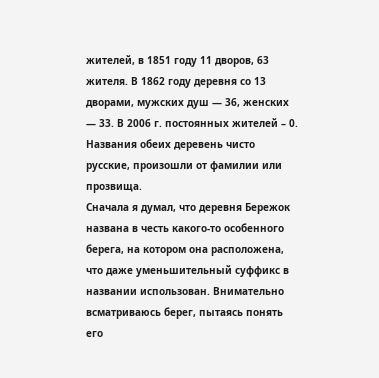жителей, в 1851 году 11 дворов, 63 жителя. В 1862 году деревня со 13 дворами, мужских душ — 36, женских — 33. В 2006 г. постоянных жителей – 0.
Названия обеих деревень чисто русские, произошли от фамилии или прозвища.
Сначала я думал, что деревня Бережок названа в честь какого-то особенного берега, на котором она расположена, что даже уменьшительный суффикс в названии использован. Внимательно всматриваюсь берег, пытаясь понять его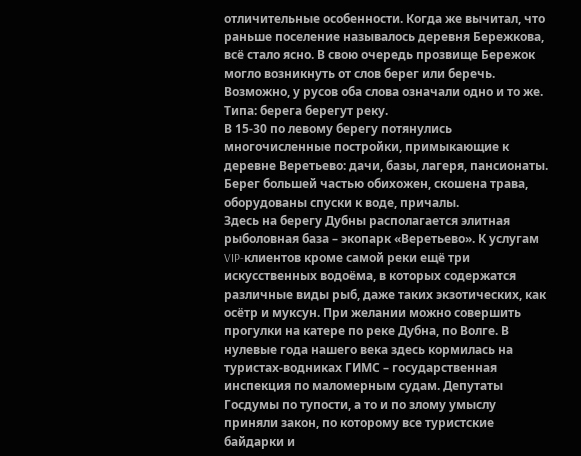отличительные особенности. Когда же вычитал, что раньше поселение называлось деревня Бережкова, всё стало ясно. В свою очередь прозвище Бережок могло возникнуть от слов берег или беречь. Возможно, у русов оба слова означали одно и то же. Типа: берега берегут реку.
В 15-30 по левому берегу потянулись многочисленные постройки, примыкающие к деревне Веретьево: дачи, базы, лагеря, пансионаты. Берег большей частью обихожен, скошена трава, оборудованы спуски к воде, причалы.
Здесь на берегу Дубны располагается элитная рыболовная база – экопарк «Веретьево». К услугам VIP-клиентов кроме самой реки ещё три искусственных водоёма, в которых содержатся различные виды рыб, даже таких экзотических, как осётр и муксун. При желании можно совершить прогулки на катере по реке Дубна, по Волге. В нулевые года нашего века здесь кормилась на туристах-водниках ГИМС – государственная инспекция по маломерным судам. Депутаты Госдумы по тупости, а то и по злому умыслу приняли закон, по которому все туристские байдарки и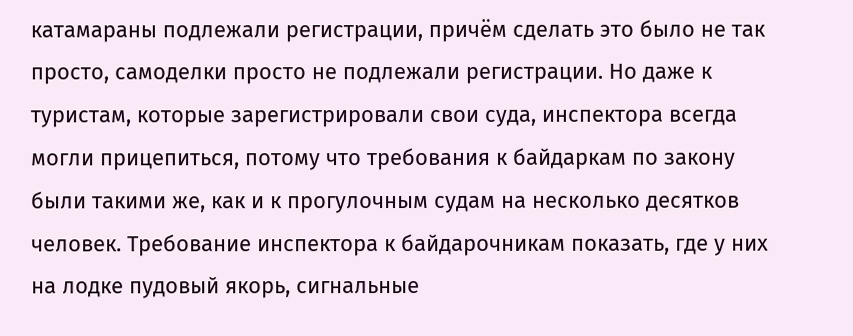катамараны подлежали регистрации, причём сделать это было не так просто, самоделки просто не подлежали регистрации. Но даже к туристам, которые зарегистрировали свои суда, инспектора всегда могли прицепиться, потому что требования к байдаркам по закону были такими же, как и к прогулочным судам на несколько десятков человек. Требование инспектора к байдарочникам показать, где у них на лодке пудовый якорь, сигнальные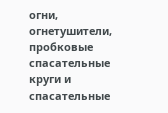огни, огнетушители, пробковые спасательные круги и спасательные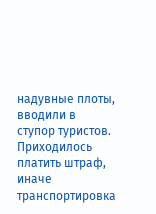надувные плоты, вводили в ступор туристов. Приходилось платить штраф, иначе транспортировка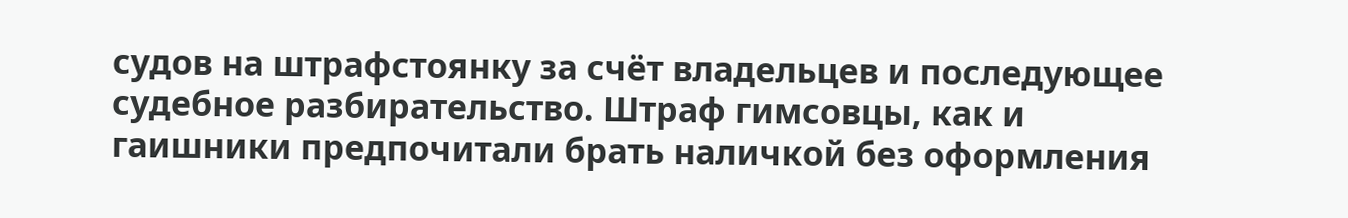судов на штрафстоянку за счёт владельцев и последующее судебное разбирательство. Штраф гимсовцы, как и гаишники предпочитали брать наличкой без оформления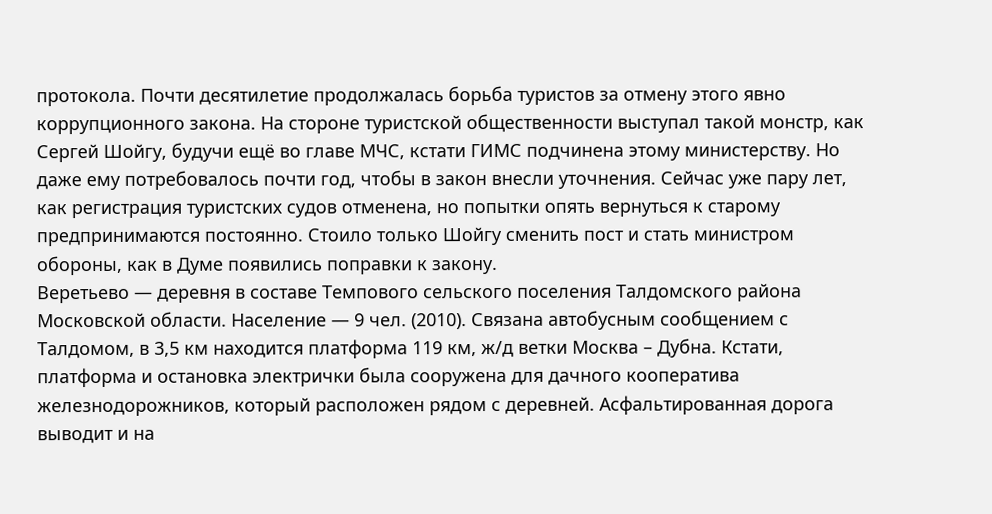протокола. Почти десятилетие продолжалась борьба туристов за отмену этого явно коррупционного закона. На стороне туристской общественности выступал такой монстр, как Сергей Шойгу, будучи ещё во главе МЧС, кстати ГИМС подчинена этому министерству. Но даже ему потребовалось почти год, чтобы в закон внесли уточнения. Сейчас уже пару лет, как регистрация туристских судов отменена, но попытки опять вернуться к старому предпринимаются постоянно. Стоило только Шойгу сменить пост и стать министром обороны, как в Думе появились поправки к закону.
Веретьево — деревня в составе Темпового сельского поселения Талдомского района Московской области. Население — 9 чел. (2010). Связана автобусным сообщением с Талдомом, в 3,5 км находится платформа 119 км, ж/д ветки Москва – Дубна. Кстати, платформа и остановка электрички была сооружена для дачного кооператива железнодорожников, который расположен рядом с деревней. Асфальтированная дорога выводит и на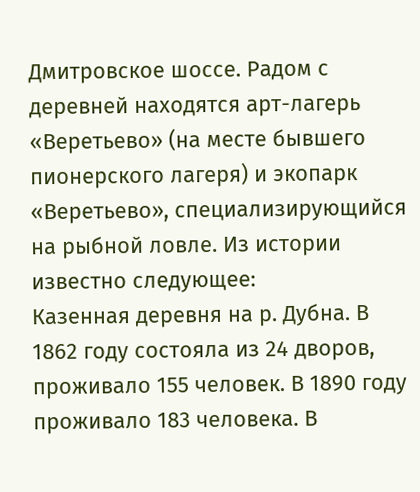Дмитровское шоссе. Радом с деревней находятся арт-лагерь «Веретьево» (на месте бывшего пионерского лагеря) и экопарк «Веретьево», специализирующийся на рыбной ловле. Из истории известно следующее:
Казенная деревня на р. Дубна. В 1862 году состояла из 24 дворов, проживало 155 человек. В 1890 году проживало 183 человека. В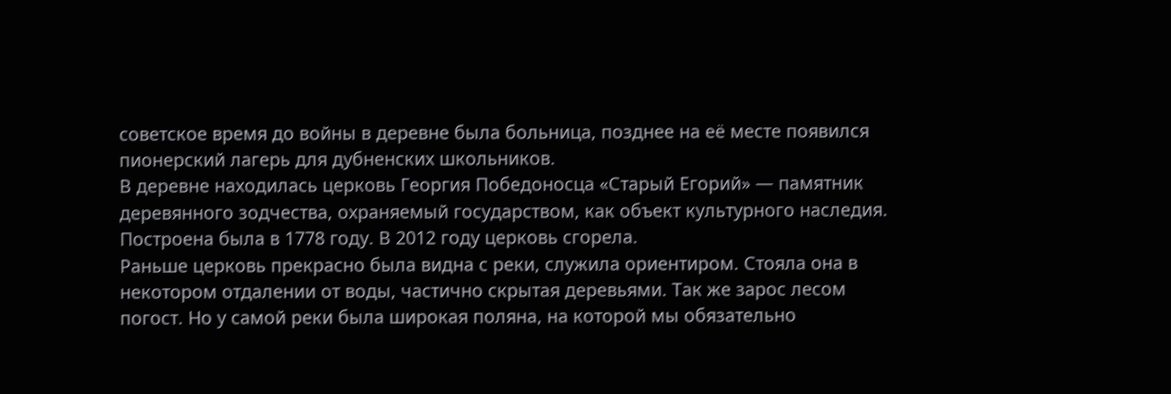советское время до войны в деревне была больница, позднее на её месте появился пионерский лагерь для дубненских школьников.
В деревне находилась церковь Георгия Победоносца «Старый Егорий» — памятник деревянного зодчества, охраняемый государством, как объект культурного наследия. Построена была в 1778 году. В 2012 году церковь сгорела.
Раньше церковь прекрасно была видна с реки, служила ориентиром. Стояла она в некотором отдалении от воды, частично скрытая деревьями. Так же зарос лесом погост. Но у самой реки была широкая поляна, на которой мы обязательно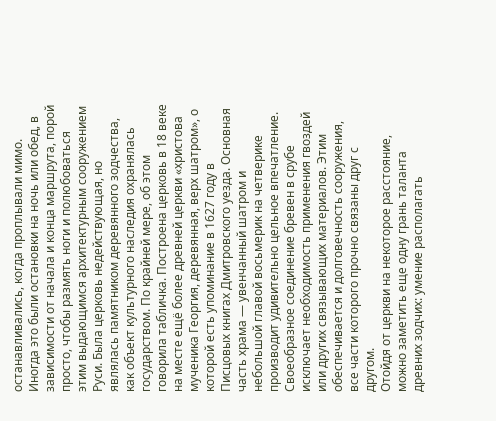останавливались, когда проплывали мимо. Иногда это были остановки на ночь или обед, в зависимости от начала и конца маршрута, порой просто, чтобы размять ноги и полюбоваться этим выдающимся архитектурным сооружением Руси. Была церковь недействующая, но являлась памятником деревянного зодчества, как объект культурного наследия охранялась государством. По крайней мере, об этом говорила табличка. Построена церковь в 18 веке на месте ещё более древней церкви «христова мученика Георгия, деревянная, верх шатром», о которой есть упоминание в 1627 году в Писцовых книгах Дмитровского уезда. Основная часть храма — увенчанный шатром и небольшой главой восьмерик на четверике производит удивительно цельное впечатление. Своеобразное соединение бревен в срубе исключает необходимость применения гвоздей или других связывающих материалов. Этим обеспечивается и долговечность сооружения, все части которого прочно связаны друг с другом.
Отойдя от церкви на некоторое расстояние, можно заметить еще одну грань таланта древних зодчих: умение располагать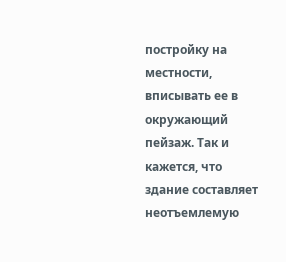постройку на местности, вписывать ее в окружающий пейзаж. Так и кажется, что здание составляет неотъемлемую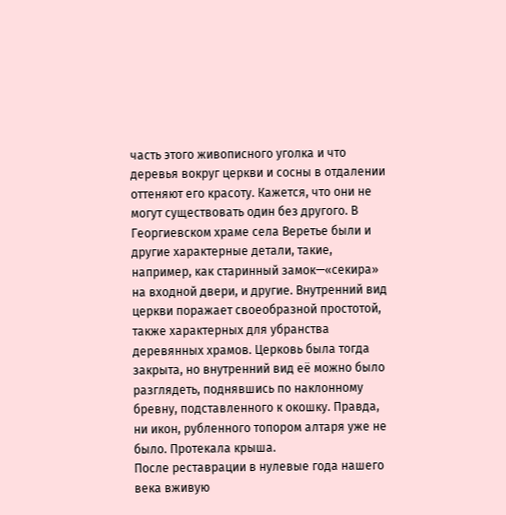часть этого живописного уголка и что деревья вокруг церкви и сосны в отдалении оттеняют его красоту. Кажется, что они не могут существовать один без другого. В Георгиевском храме села Веретье были и другие характерные детали, такие, например, как старинный замок—«секира» на входной двери, и другие. Внутренний вид церкви поражает своеобразной простотой, также характерных для убранства деревянных храмов. Церковь была тогда закрыта, но внутренний вид её можно было разглядеть, поднявшись по наклонному бревну, подставленного к окошку. Правда, ни икон, рубленного топором алтаря уже не было. Протекала крыша.
После реставрации в нулевые года нашего века вживую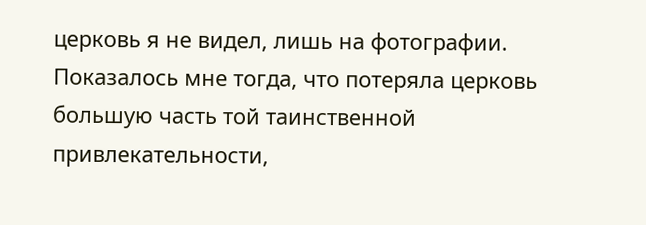церковь я не видел, лишь на фотографии. Показалось мне тогда, что потеряла церковь большую часть той таинственной привлекательности,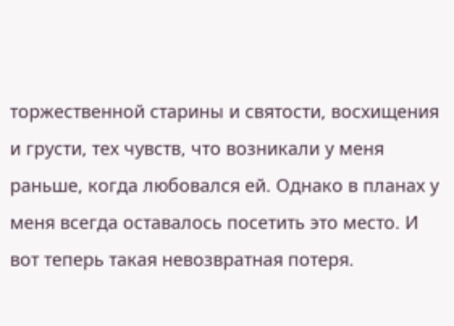торжественной старины и святости, восхищения и грусти, тех чувств, что возникали у меня раньше, когда любовался ей. Однако в планах у меня всегда оставалось посетить это место. И вот теперь такая невозвратная потеря.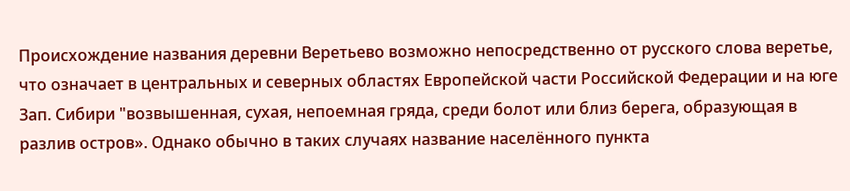Происхождение названия деревни Веретьево возможно непосредственно от русского слова веретье, что означает в центральных и северных областях Европейской части Российской Федерации и на юге Зап. Сибири "возвышенная, сухая, непоемная гряда, среди болот или близ берега, образующая в разлив остров». Однако обычно в таких случаях название населённого пункта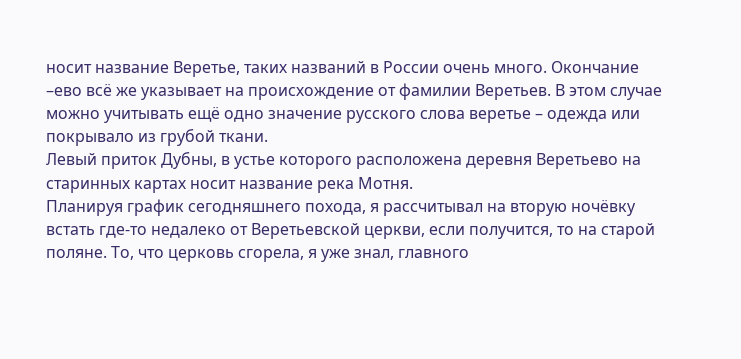носит название Веретье, таких названий в России очень много. Окончание –ево всё же указывает на происхождение от фамилии Веретьев. В этом случае можно учитывать ещё одно значение русского слова веретье – одежда или покрывало из грубой ткани.
Левый приток Дубны, в устье которого расположена деревня Веретьево на старинных картах носит название река Мотня.
Планируя график сегодняшнего похода, я рассчитывал на вторую ночёвку встать где-то недалеко от Веретьевской церкви, если получится, то на старой поляне. То, что церковь сгорела, я уже знал, главного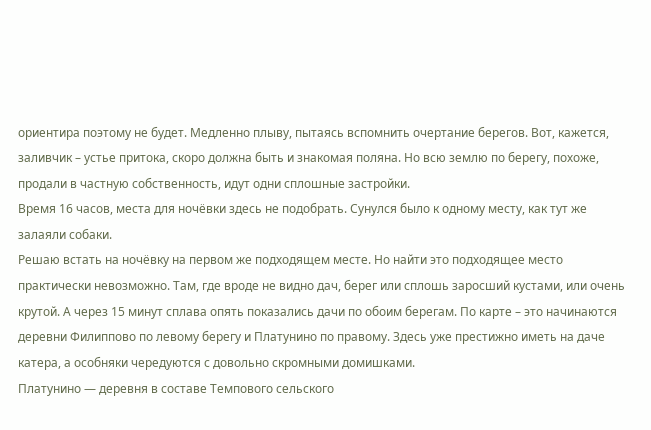ориентира поэтому не будет. Медленно плыву, пытаясь вспомнить очертание берегов. Вот, кажется, заливчик – устье притока, скоро должна быть и знакомая поляна. Но всю землю по берегу, похоже, продали в частную собственность, идут одни сплошные застройки.
Время 16 часов, места для ночёвки здесь не подобрать. Сунулся было к одному месту, как тут же залаяли собаки.
Решаю встать на ночёвку на первом же подходящем месте. Но найти это подходящее место практически невозможно. Там, где вроде не видно дач, берег или сплошь заросший кустами, или очень крутой. А через 15 минут сплава опять показались дачи по обоим берегам. По карте – это начинаются деревни Филиппово по левому берегу и Платунино по правому. Здесь уже престижно иметь на даче катера, а особняки чередуются с довольно скромными домишками.
Платунино — деревня в составе Темпового сельского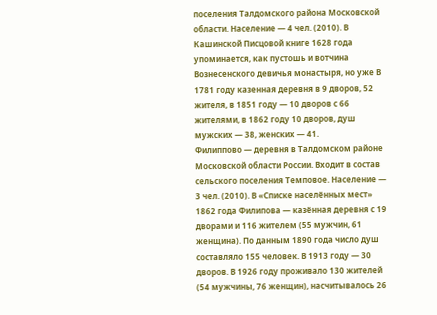поселения Талдомского района Московской области. Население — 4 чел. (2010). В Кашинской Писцовой книге 1628 года упоминается, как пустошь и вотчина Вознесенского девичья монастыря, но уже В 1781 году казенная деревня в 9 дворов, 52 жителя, в 1851 году — 10 дворов с 66 жителями, в 1862 году 10 дворов, душ мужских — 38, женских — 41.
Филиппово — деревня в Талдомском районе Московской области России. Входит в состав сельского поселения Темповое. Население — 3 чел. (2010). В «Списке населённых мест» 1862 года Филипова — казённая деревня с 19 дворами и 116 жителем (55 мужчин, 61 женщина). По данным 1890 года число душ составляло 155 человек. В 1913 году — 30 дворов. В 1926 году проживало 130 жителей (54 мужчины, 76 женщин), насчитывалось 26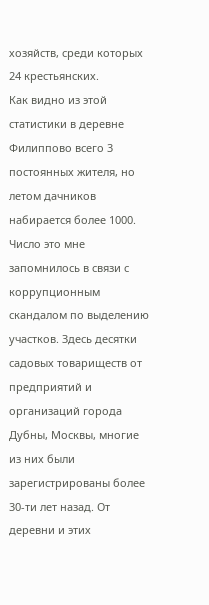хозяйств, среди которых 24 крестьянских.
Как видно из этой статистики в деревне Филиппово всего 3 постоянных жителя, но летом дачников набирается более 1000. Число это мне запомнилось в связи с коррупционным скандалом по выделению участков. Здесь десятки садовых товариществ от предприятий и организаций города Дубны, Москвы, многие из них были зарегистрированы более 30-ти лет назад. От деревни и этих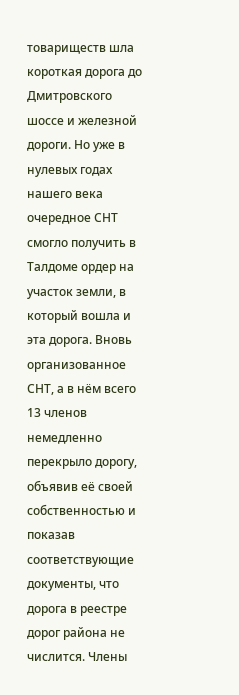товариществ шла короткая дорога до Дмитровского шоссе и железной дороги. Но уже в нулевых годах нашего века очередное СНТ смогло получить в Талдоме ордер на участок земли, в который вошла и эта дорога. Вновь организованное СНТ, а в нём всего 13 членов немедленно перекрыло дорогу, объявив её своей собственностью и показав соответствующие документы, что дорога в реестре дорог района не числится. Члены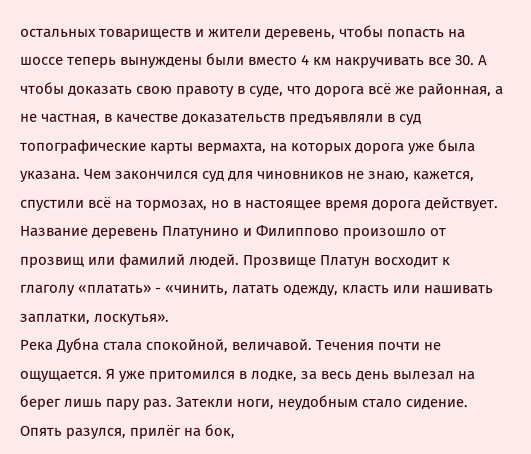остальных товариществ и жители деревень, чтобы попасть на шоссе теперь вынуждены были вместо 4 км накручивать все 30. А чтобы доказать свою правоту в суде, что дорога всё же районная, а не частная, в качестве доказательств предъявляли в суд топографические карты вермахта, на которых дорога уже была указана. Чем закончился суд для чиновников не знаю, кажется, спустили всё на тормозах, но в настоящее время дорога действует.
Название деревень Платунино и Филиппово произошло от прозвищ или фамилий людей. Прозвище Платун восходит к глаголу «платать» - «чинить, латать одежду, класть или нашивать заплатки, лоскутья».
Река Дубна стала спокойной, величавой. Течения почти не ощущается. Я уже притомился в лодке, за весь день вылезал на берег лишь пару раз. Затекли ноги, неудобным стало сидение. Опять разулся, прилёг на бок,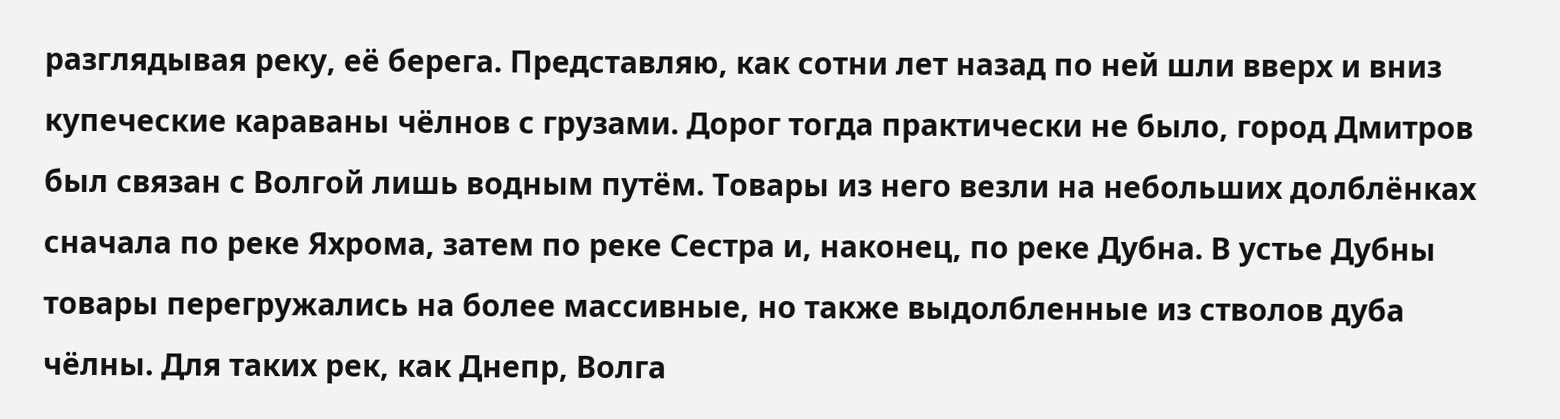разглядывая реку, её берега. Представляю, как сотни лет назад по ней шли вверх и вниз купеческие караваны чёлнов с грузами. Дорог тогда практически не было, город Дмитров был связан с Волгой лишь водным путём. Товары из него везли на небольших долблёнках сначала по реке Яхрома, затем по реке Сестра и, наконец, по реке Дубна. В устье Дубны товары перегружались на более массивные, но также выдолбленные из стволов дуба чёлны. Для таких рек, как Днепр, Волга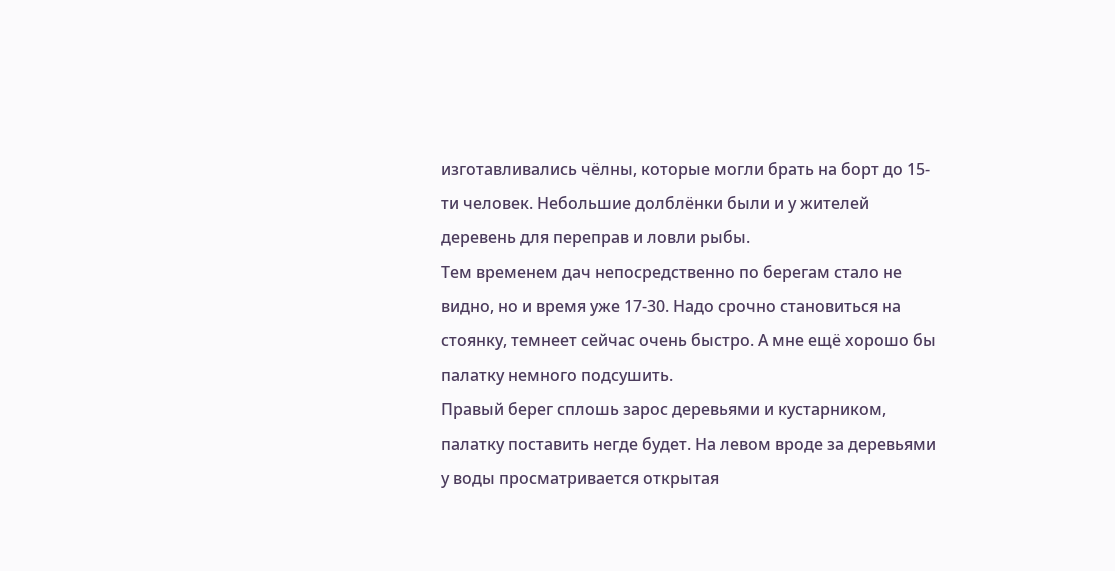изготавливались чёлны, которые могли брать на борт до 15-ти человек. Небольшие долблёнки были и у жителей деревень для переправ и ловли рыбы.
Тем временем дач непосредственно по берегам стало не видно, но и время уже 17-30. Надо срочно становиться на стоянку, темнеет сейчас очень быстро. А мне ещё хорошо бы палатку немного подсушить.
Правый берег сплошь зарос деревьями и кустарником, палатку поставить негде будет. На левом вроде за деревьями у воды просматривается открытая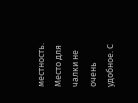местность. Место для чалки не очень удобное. С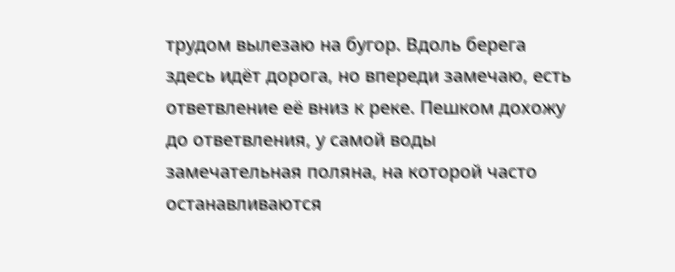трудом вылезаю на бугор. Вдоль берега здесь идёт дорога, но впереди замечаю, есть ответвление её вниз к реке. Пешком дохожу до ответвления, у самой воды замечательная поляна, на которой часто останавливаются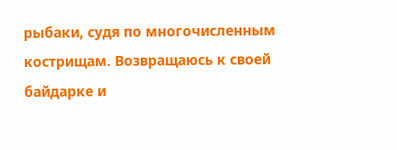рыбаки, судя по многочисленным кострищам. Возвращаюсь к своей байдарке и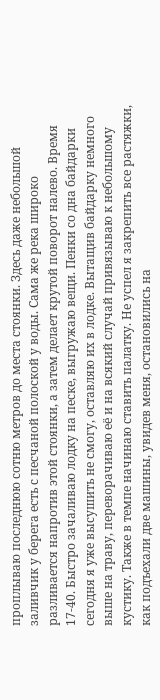проплываю последнюю сотню метров до места стоянки. Здесь даже небольшой заливчик у берега есть с песчаной полоской у воды. Сама же река широко разливается напротив этой стоянки, а затем делает крутой поворот налево. Время 17-40. Быстро зачаливаю лодку на песке, выгружаю вещи. Пенки со дна байдарки сегодня я уже высушить не смогу, оставляю их в лодке. Вытащив байдарку немного выше на траву, переворачиваю её и на всякий случай привязываю к небольшому кустику. Также в темпе начинаю ставить палатку. Не успел я закрепить все растяжки, как подъехали две машины, увидев меня, остановились на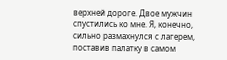верхней дороге. Двое мужчин спустились ко мне. Я, конечно, сильно размахнулся с лагерем, поставив палатку в самом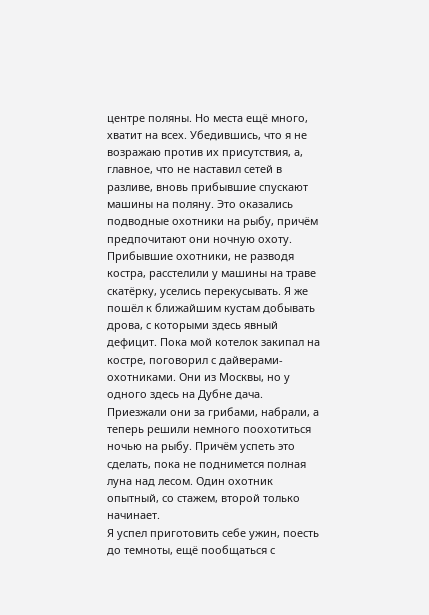центре поляны. Но места ещё много, хватит на всех. Убедившись, что я не возражаю против их присутствия, а, главное, что не наставил сетей в разливе, вновь прибывшие спускают машины на поляну. Это оказались подводные охотники на рыбу, причём предпочитают они ночную охоту.
Прибывшие охотники, не разводя костра, расстелили у машины на траве скатёрку, уселись перекусывать. Я же пошёл к ближайшим кустам добывать дрова, с которыми здесь явный дефицит. Пока мой котелок закипал на костре, поговорил с дайверами-охотниками. Они из Москвы, но у одного здесь на Дубне дача. Приезжали они за грибами, набрали, а теперь решили немного поохотиться ночью на рыбу. Причём успеть это сделать, пока не поднимется полная луна над лесом. Один охотник опытный, со стажем, второй только начинает.
Я успел приготовить себе ужин, поесть до темноты, ещё пообщаться с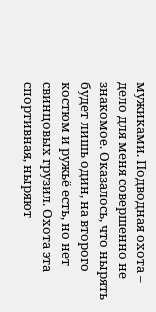мужиками. Подводная охота – дело для меня совершенно не знакомое. Оказалось, что нырять будет лишь один, на второго костюм и ружьё есть, но нет свинцовых грузил. Охота эта спортивная, ныряют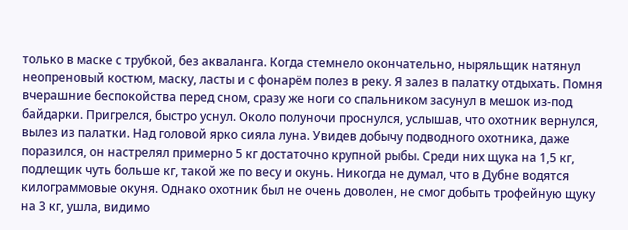только в маске с трубкой, без акваланга. Когда стемнело окончательно, ныряльщик натянул неопреновый костюм, маску, ласты и с фонарём полез в реку. Я залез в палатку отдыхать. Помня вчерашние беспокойства перед сном, сразу же ноги со спальником засунул в мешок из-под байдарки. Пригрелся, быстро уснул. Около полуночи проснулся, услышав, что охотник вернулся, вылез из палатки. Над головой ярко сияла луна. Увидев добычу подводного охотника, даже поразился, он настрелял примерно 5 кг достаточно крупной рыбы. Среди них щука на 1,5 кг, подлещик чуть больше кг, такой же по весу и окунь. Никогда не думал, что в Дубне водятся килограммовые окуня. Однако охотник был не очень доволен, не смог добыть трофейную щуку на 3 кг, ушла, видимо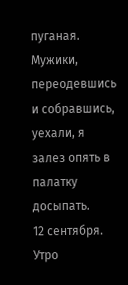пуганая. Мужики, переодевшись и собравшись, уехали, я залез опять в палатку досыпать.
12 сентября. Утро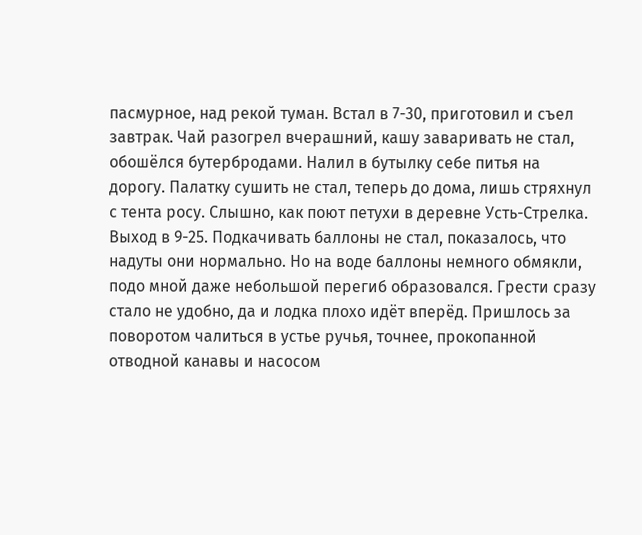пасмурное, над рекой туман. Встал в 7-30, приготовил и съел завтрак. Чай разогрел вчерашний, кашу заваривать не стал, обошёлся бутербродами. Налил в бутылку себе питья на дорогу. Палатку сушить не стал, теперь до дома, лишь стряхнул с тента росу. Слышно, как поют петухи в деревне Усть-Стрелка.
Выход в 9-25. Подкачивать баллоны не стал, показалось, что надуты они нормально. Но на воде баллоны немного обмякли, подо мной даже небольшой перегиб образовался. Грести сразу стало не удобно, да и лодка плохо идёт вперёд. Пришлось за поворотом чалиться в устье ручья, точнее, прокопанной отводной канавы и насосом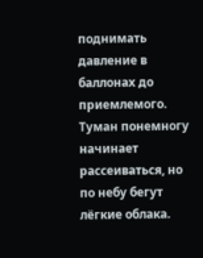поднимать давление в баллонах до приемлемого. Туман понемногу начинает рассеиваться, но по небу бегут лёгкие облака.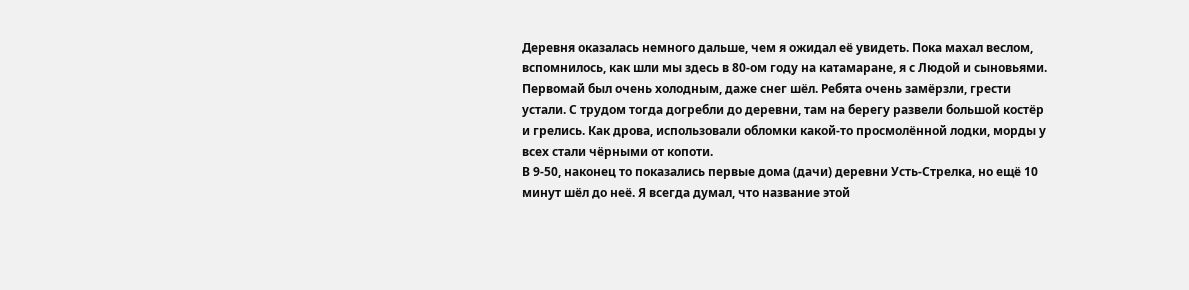Деревня оказалась немного дальше, чем я ожидал её увидеть. Пока махал веслом, вспомнилось, как шли мы здесь в 80-ом году на катамаране, я с Людой и сыновьями. Первомай был очень холодным, даже снег шёл. Ребята очень замёрзли, грести устали. С трудом тогда догребли до деревни, там на берегу развели большой костёр и грелись. Как дрова, использовали обломки какой-то просмолённой лодки, морды у всех стали чёрными от копоти.
В 9-50, наконец то показались первые дома (дачи) деревни Усть-Стрелка, но ещё 10 минут шёл до неё. Я всегда думал, что название этой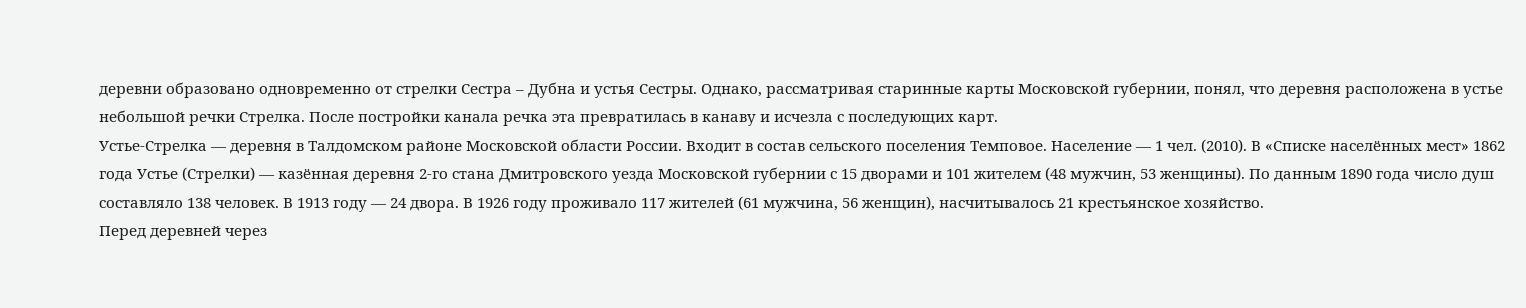деревни образовано одновременно от стрелки Сестра – Дубна и устья Сестры. Однако, рассматривая старинные карты Московской губернии, понял, что деревня расположена в устье небольшой речки Стрелка. После постройки канала речка эта превратилась в канаву и исчезла с последующих карт.
Устье-Стрелка — деревня в Талдомском районе Московской области России. Входит в состав сельского поселения Темповое. Население — 1 чел. (2010). В «Списке населённых мест» 1862 года Устье (Стрелки) — казённая деревня 2-го стана Дмитровского уезда Московской губернии с 15 дворами и 101 жителем (48 мужчин, 53 женщины). По данным 1890 года число душ составляло 138 человек. В 1913 году — 24 двора. В 1926 году проживало 117 жителей (61 мужчина, 56 женщин), насчитывалось 21 крестьянское хозяйство.
Перед деревней через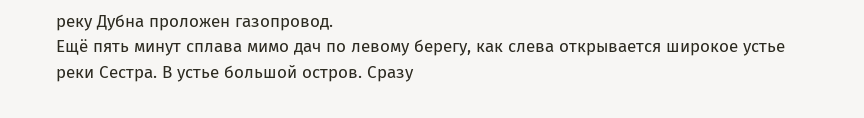реку Дубна проложен газопровод.
Ещё пять минут сплава мимо дач по левому берегу, как слева открывается широкое устье реки Сестра. В устье большой остров. Сразу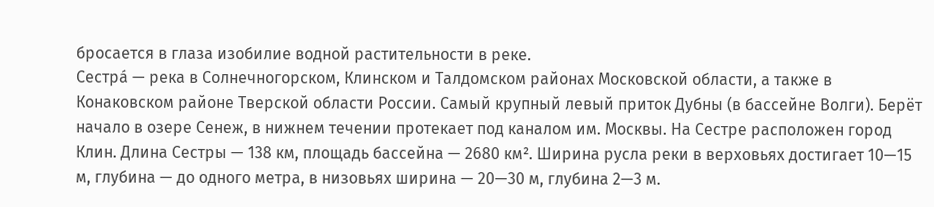бросается в глаза изобилие водной растительности в реке.
Сестра́ — река в Солнечногорском, Клинском и Талдомском районах Московской области, а также в Конаковском районе Тверской области России. Самый крупный левый приток Дубны (в бассейне Волги). Берёт начало в озере Сенеж, в нижнем течении протекает под каналом им. Москвы. На Сестре расположен город Клин. Длина Сестры — 138 км, площадь бассейна — 2680 км². Ширина русла реки в верховьях достигает 10—15 м, глубина — до одного метра, в низовьях ширина — 20—30 м, глубина 2—3 м.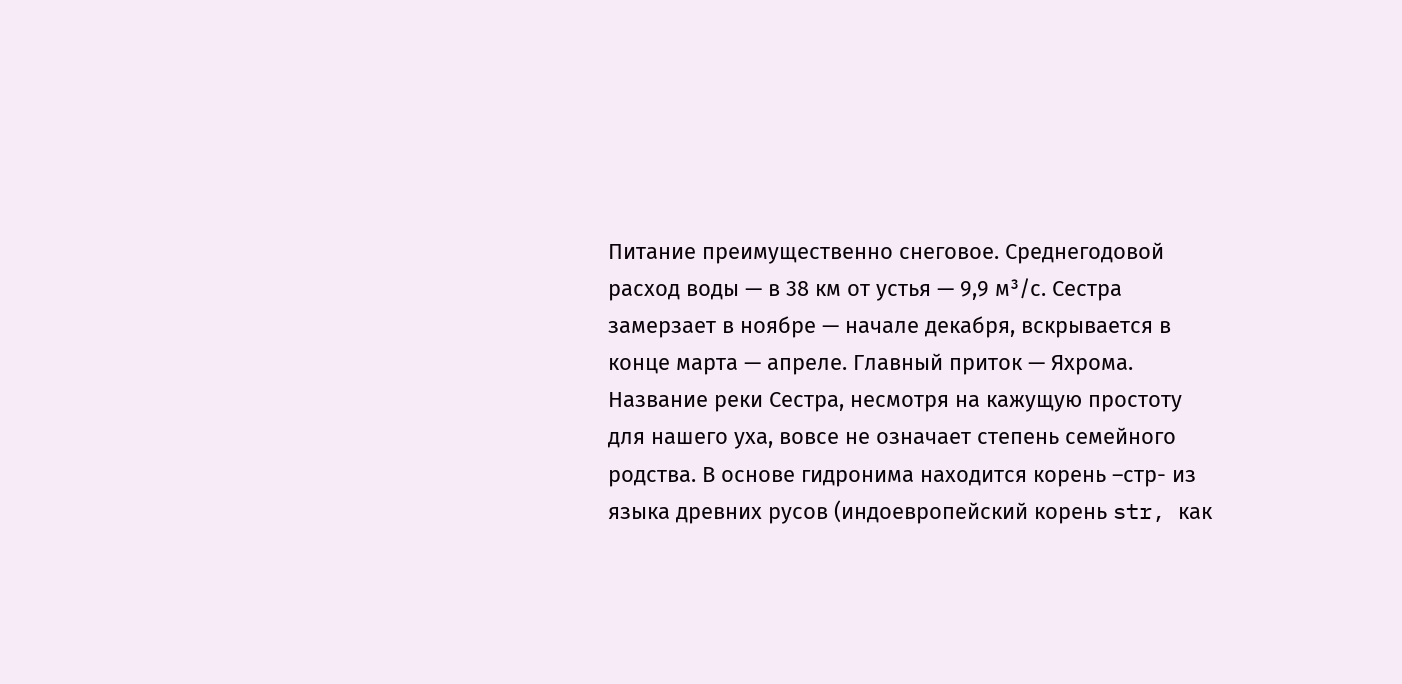Питание преимущественно снеговое. Среднегодовой расход воды — в 38 км от устья — 9,9 м³/с. Сестра замерзает в ноябре — начале декабря, вскрывается в конце марта — апреле. Главный приток — Яхрома.
Название реки Сестра, несмотря на кажущую простоту для нашего уха, вовсе не означает степень семейного родства. В основе гидронима находится корень –стр- из языка древних русов (индоевропейский корень str, как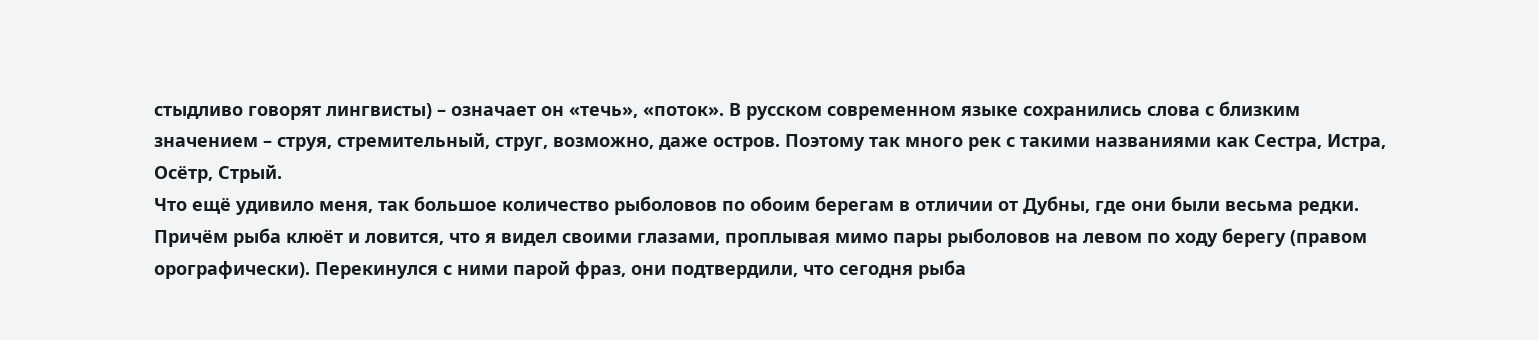стыдливо говорят лингвисты) – означает он «течь», «поток». В русском современном языке сохранились слова с близким значением – струя, стремительный, струг, возможно, даже остров. Поэтому так много рек с такими названиями как Сестра, Истра, Осётр, Стрый.
Что ещё удивило меня, так большое количество рыболовов по обоим берегам в отличии от Дубны, где они были весьма редки. Причём рыба клюёт и ловится, что я видел своими глазами, проплывая мимо пары рыболовов на левом по ходу берегу (правом орографически). Перекинулся с ними парой фраз, они подтвердили, что сегодня рыба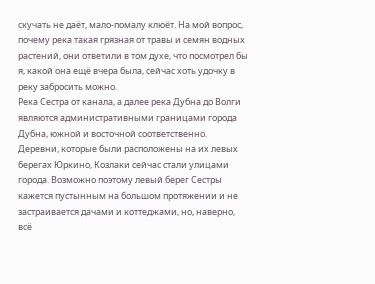скучать не даёт, мало-помалу клюёт. На мой вопрос, почему река такая грязная от травы и семян водных растений, они ответили в том духе, что посмотрел бы я, какой она ещё вчера была, сейчас хоть удочку в реку забросить можно.
Река Сестра от канала, а далее река Дубна до Волги являются административными границами города Дубна, южной и восточной соответственно. Деревни, которые были расположены на их левых берегах Юркино, Козлаки сейчас стали улицами города. Возможно поэтому левый берег Сестры кажется пустынным на большом протяжении и не застраивается дачами и коттеджами, но, наверно, всё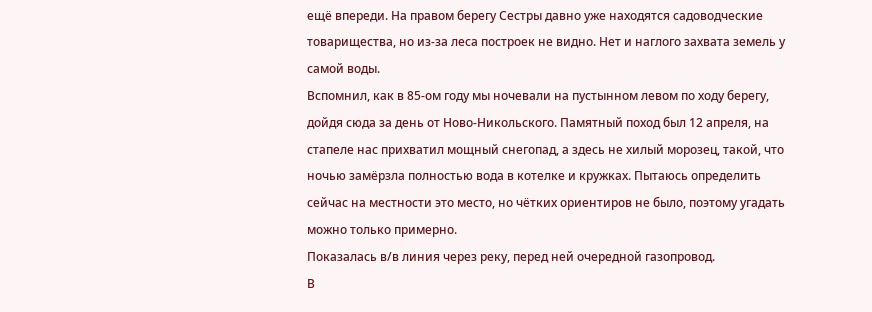ещё впереди. На правом берегу Сестры давно уже находятся садоводческие товарищества, но из-за леса построек не видно. Нет и наглого захвата земель у самой воды.
Вспомнил, как в 85-ом году мы ночевали на пустынном левом по ходу берегу, дойдя сюда за день от Ново-Никольского. Памятный поход был 12 апреля, на стапеле нас прихватил мощный снегопад, а здесь не хилый морозец, такой, что ночью замёрзла полностью вода в котелке и кружках. Пытаюсь определить сейчас на местности это место, но чётких ориентиров не было, поэтому угадать можно только примерно.
Показалась в/в линия через реку, перед ней очередной газопровод.
В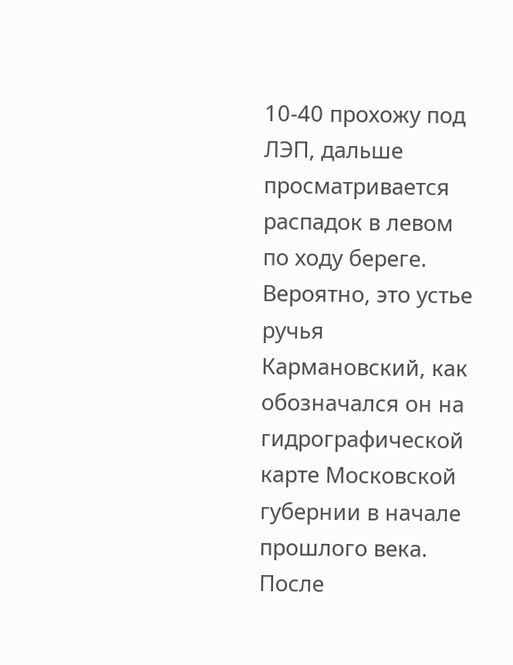10-40 прохожу под ЛЭП, дальше просматривается распадок в левом по ходу береге. Вероятно, это устье ручья Кармановский, как обозначался он на гидрографической карте Московской губернии в начале прошлого века. После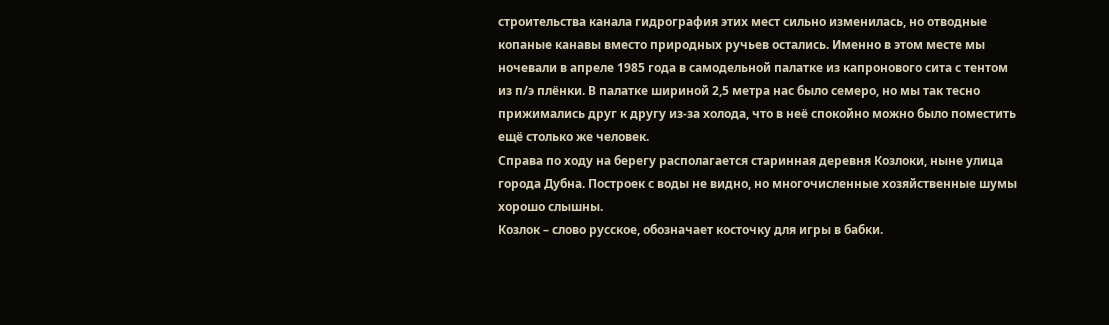строительства канала гидрография этих мест сильно изменилась, но отводные копаные канавы вместо природных ручьев остались. Именно в этом месте мы ночевали в апреле 1985 года в самодельной палатке из капронового сита с тентом из п/э плёнки. В палатке шириной 2,5 метра нас было семеро, но мы так тесно прижимались друг к другу из-за холода, что в неё спокойно можно было поместить ещё столько же человек.
Справа по ходу на берегу располагается старинная деревня Козлоки, ныне улица города Дубна. Построек с воды не видно, но многочисленные хозяйственные шумы хорошо слышны.
Козлок – слово русское, обозначает косточку для игры в бабки.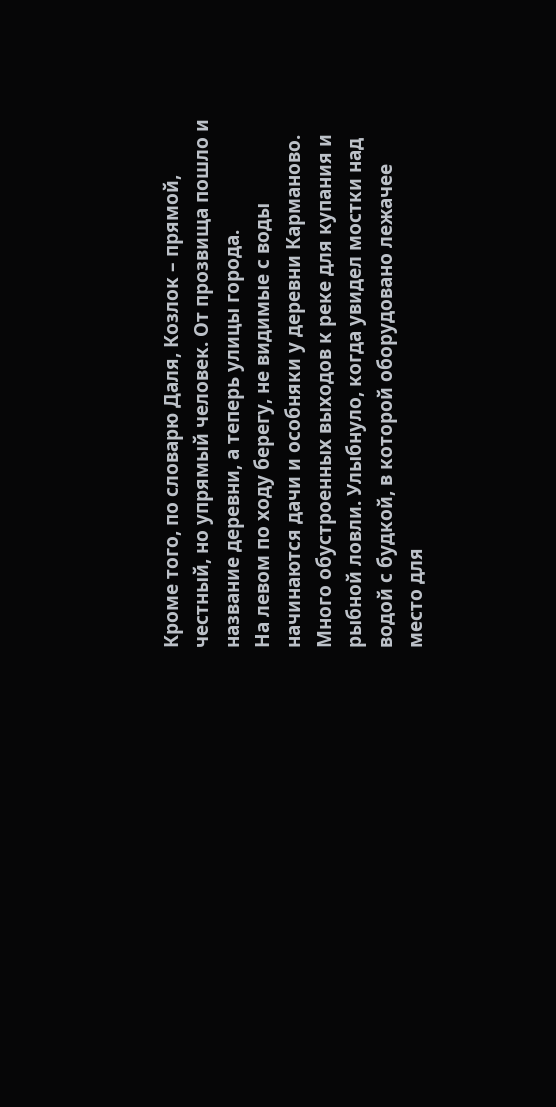Кроме того, по словарю Даля, Козлок – прямой, честный, но упрямый человек. От прозвища пошло и название деревни, а теперь улицы города.
На левом по ходу берегу, не видимые с воды начинаются дачи и особняки у деревни Карманово. Много обустроенных выходов к реке для купания и рыбной ловли. Улыбнуло, когда увидел мостки над водой с будкой, в которой оборудовано лежачее место для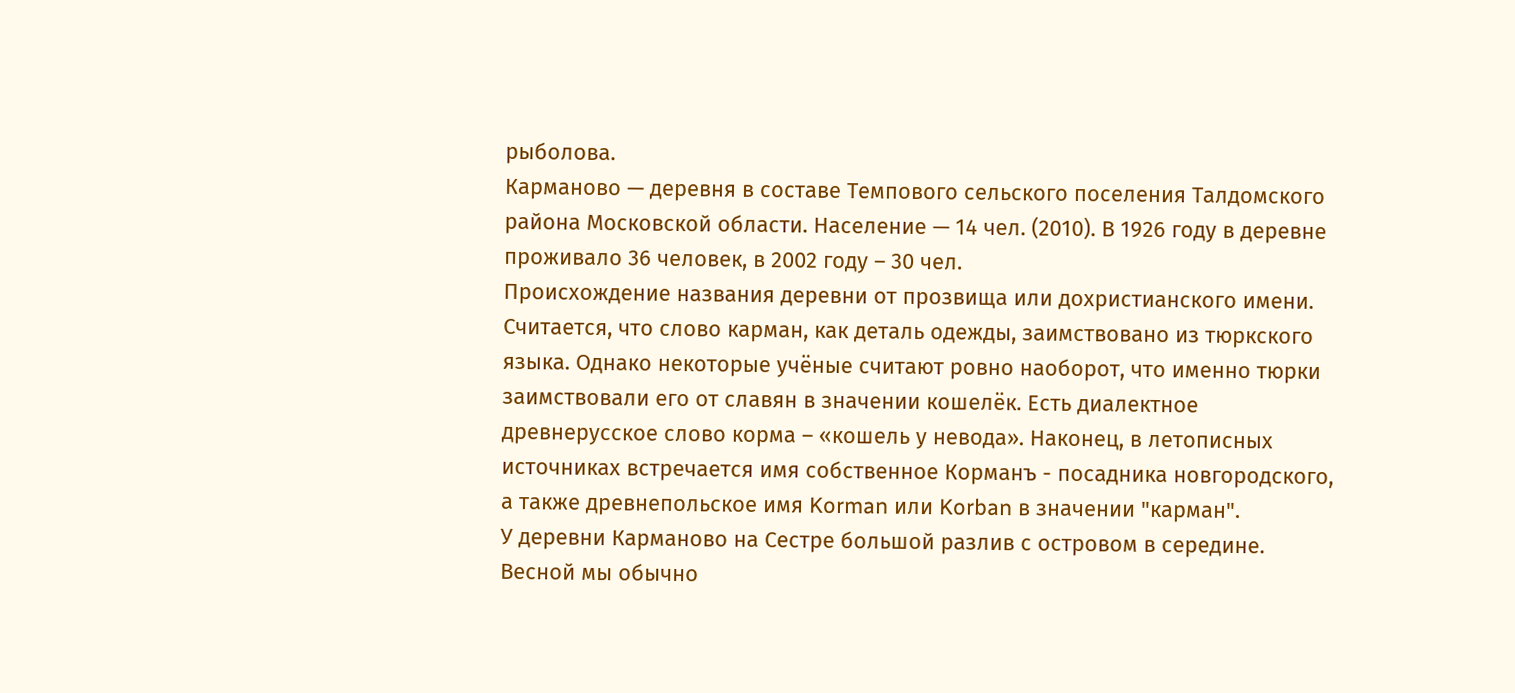рыболова.
Карманово — деревня в составе Темпового сельского поселения Талдомского района Московской области. Население — 14 чел. (2010). В 1926 году в деревне проживало 36 человек, в 2002 году – 30 чел.
Происхождение названия деревни от прозвища или дохристианского имени. Считается, что слово карман, как деталь одежды, заимствовано из тюркского языка. Однако некоторые учёные считают ровно наоборот, что именно тюрки заимствовали его от славян в значении кошелёк. Есть диалектное древнерусское слово корма – «кошель у невода». Наконец, в летописных источниках встречается имя собственное Корманъ - посадника новгородского, а также древнепольское имя Korman или Korban в значении "карман".
У деревни Карманово на Сестре большой разлив с островом в середине. Весной мы обычно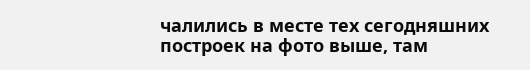чалились в месте тех сегодняшних построек на фото выше, там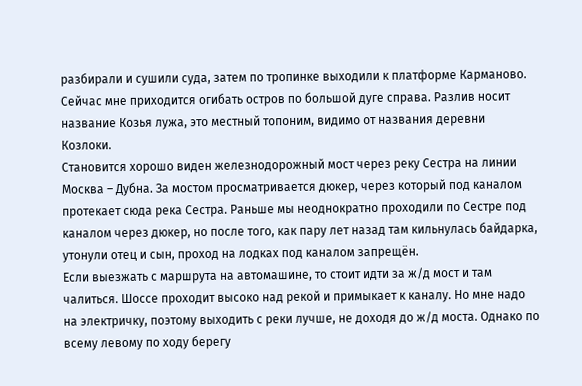разбирали и сушили суда, затем по тропинке выходили к платформе Карманово. Сейчас мне приходится огибать остров по большой дуге справа. Разлив носит название Козья лужа, это местный топоним, видимо от названия деревни Козлоки.
Становится хорошо виден железнодорожный мост через реку Сестра на линии Москва – Дубна. За мостом просматривается дюкер, через который под каналом протекает сюда река Сестра. Раньше мы неоднократно проходили по Сестре под каналом через дюкер, но после того, как пару лет назад там кильнулась байдарка, утонули отец и сын, проход на лодках под каналом запрещён.
Если выезжать с маршрута на автомашине, то стоит идти за ж/д мост и там чалиться. Шоссе проходит высоко над рекой и примыкает к каналу. Но мне надо на электричку, поэтому выходить с реки лучше, не доходя до ж/д моста. Однако по всему левому по ходу берегу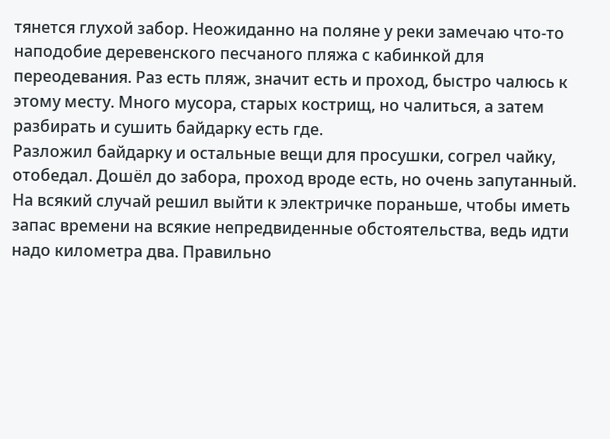тянется глухой забор. Неожиданно на поляне у реки замечаю что-то наподобие деревенского песчаного пляжа с кабинкой для переодевания. Раз есть пляж, значит есть и проход, быстро чалюсь к этому месту. Много мусора, старых кострищ, но чалиться, а затем разбирать и сушить байдарку есть где.
Разложил байдарку и остальные вещи для просушки, согрел чайку, отобедал. Дошёл до забора, проход вроде есть, но очень запутанный. На всякий случай решил выйти к электричке пораньше, чтобы иметь запас времени на всякие непредвиденные обстоятельства, ведь идти надо километра два. Правильно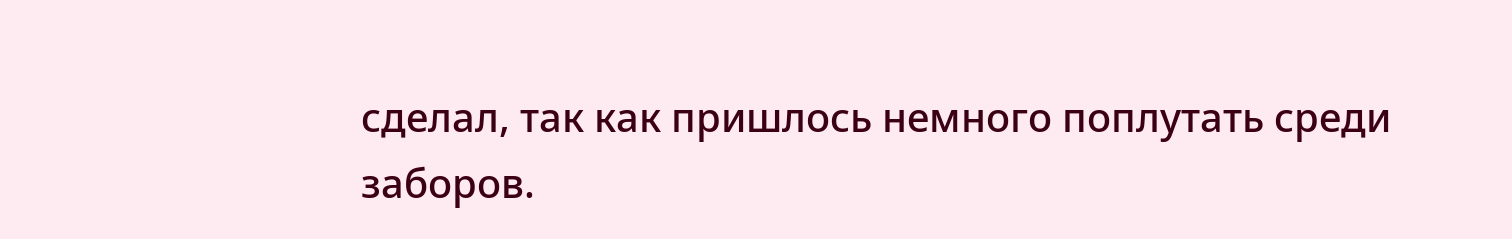сделал, так как пришлось немного поплутать среди заборов.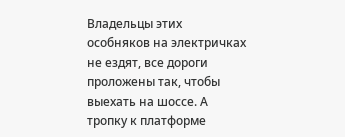Владельцы этих особняков на электричках не ездят, все дороги проложены так, чтобы выехать на шоссе. А тропку к платформе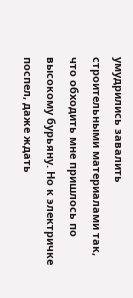умудрились завалить строительными материалами так, что обходить мне пришлось по высокому бурьяну. Но к электричке поспел, даже ждать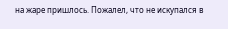на жаре пришлось. Пожалел, что не искупался в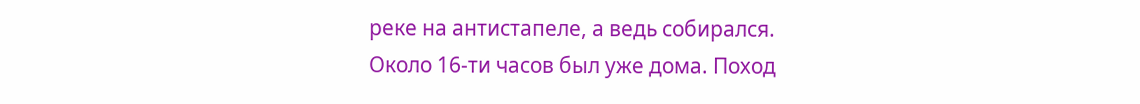реке на антистапеле, а ведь собирался.
Около 16-ти часов был уже дома. Поход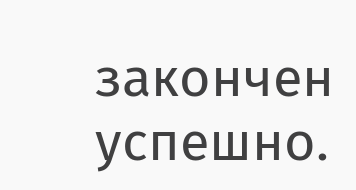закончен успешно.